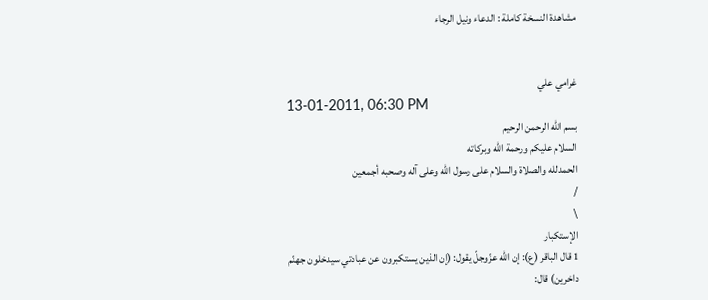مشاهدة النسخة كاملة : الدعاء ونيل الرجاء


غرامي علي
13-01-2011, 06:30 PM
بسم الله الرحمن الرحيم
السلام عليكم ورحمة الله وبركاته
الحمدلله والصلاة والسلام على رسول الله وعلى آله وصحبه أجمعين
/
\
الإستكبار
1 قال الباقر (ع): إن الله عزّوجلّ يقول: (إن الذين يستكبرون عن عبادتي سيدخلون جهنّم داخرين) قال: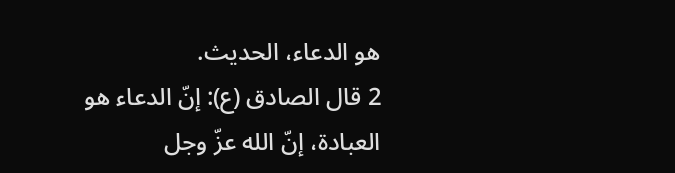هو الدعاء، الحديث.
2 قال الصادق (ع): إنّ الدعاء هو العبادة، إنّ الله عزّ وجل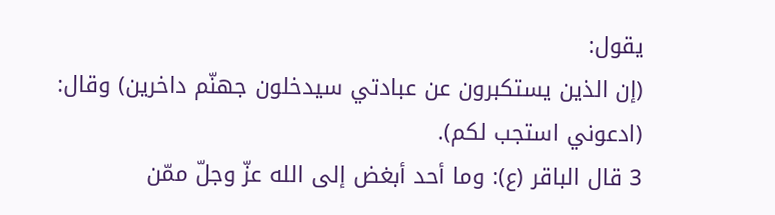يقول:
(إن الذين يستكبرون عن عبادتي سيدخلون جهنّم داخرين) وقال: (ادعوني استجب لكم).
3 قال الباقر (ع): وما أحد أبغض إلى الله عزّ وجلّ ممّن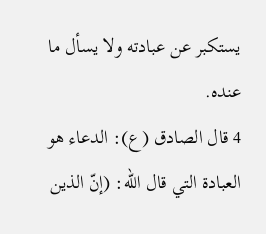يستكبر عن عبادته ولا يسأل ما عنده.
4 قال الصادق (ع): الدعاء هو العبادة التي قال الله: (إنّ الذين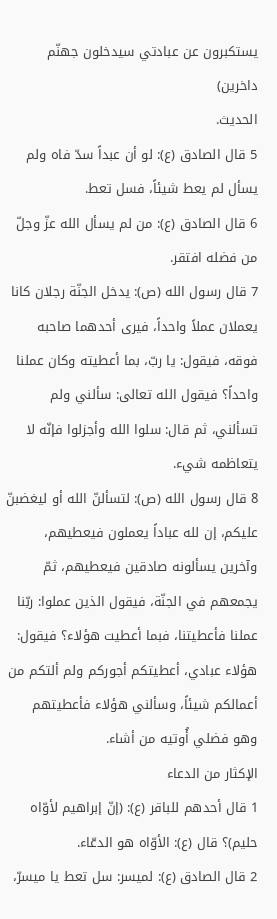يستكبرون عن عبادتي سيدخلون جهنّم داخرين)
الحديث.
5 قال الصادق (ع): لو أن عبداً سدّ فاه ولم يسأل لم يعط شيئاً، فسل تعط.
6 قال الصادق (ع): من لم يسأل الله عزّ وجلّ من فضله افتقر.
7 قال رسول الله (ص): يدخل الجنّة رجلان كانا يعملان عملاً واحداً، فيرى أحدهما صاحبه فوقه، فيقول: يا ربّ، بما أعطيته وكان عملنا واحداً؟ فيقول الله تعالى: سألني ولم تسألني، ثم قال: سلوا الله وأجزلوا فإنّه لا يتعاظمه شيء.
8 قال رسول الله (ص): لتسألنّ الله أو ليغضبنّ عليكم، إن لله عباداً يعملون فيعطيهم، وآخرين يسألونه صادقين فيعطيهم، ثمّ يجمعهم في الجنّة، فيقول الذين عملوا: ربّنا عملنا فأعطيتنا، فبما أعطيت هؤلاء؟ فيقول: هؤلاء عبادي، أعطيتكم أجوركم ولم ألتكم من أعمالكم شيئاً، وسألني هؤلاء فأعطيتهم وهو فضلي أُوتيه من أشاء.
الإكثار من الدعاء
1 قال أحدهم للباقر (ع): (إنّ إبراهيم لأوّاه حليم)؟ قال (ع): الأوّاه هو الدعّاء.
2 قال الصادق (ع): لميسر: سل تعط يا ميسرّ،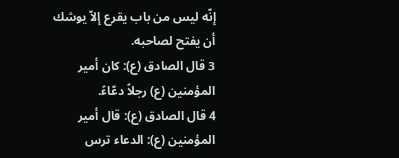إنّه ليس من باب يقرع إلاّ يوشك أن يفتح لصاحبه.
3 قال الصادق (ع): كان أمير المؤمنين (ع) رجلاً دعّاءً.
4 قال الصادق (ع): قال أمير المؤمنين (ع): الدعاء ترس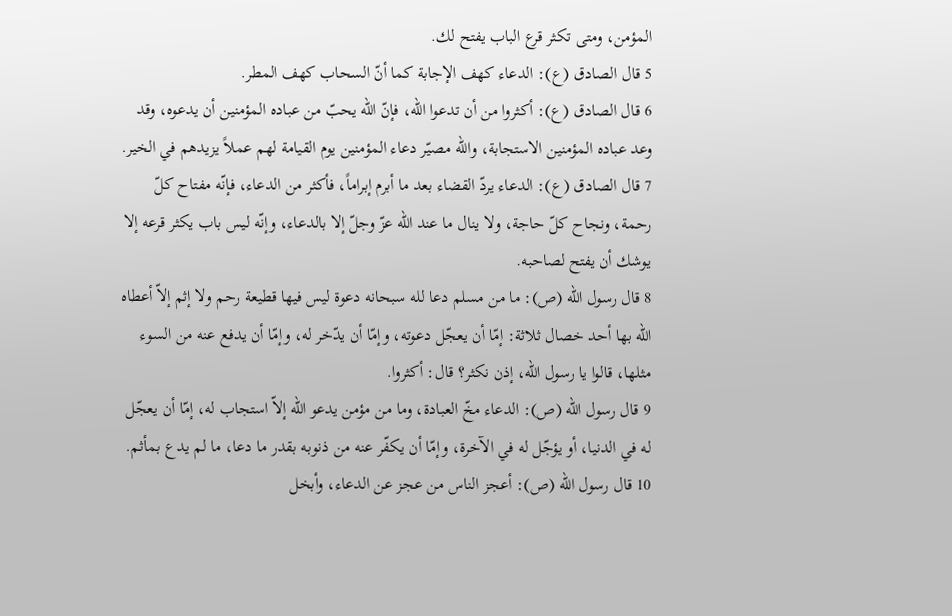المؤمن، ومتى تكثر قرع الباب يفتح لك.
5 قال الصادق (ع): الدعاء كهف الإجابة كما أنّ السحاب كهف المطر.
6 قال الصادق (ع): أكثروا من أن تدعوا الله، فإنّ الله يحبّ من عباده المؤمنين أن يدعوه، وقد وعد عباده المؤمنين الاستجابة، والله مصيّر دعاء المؤمنين يوم القيامة لهم عملاً يزيدهم في الخير.
7 قال الصادق (ع): الدعاء يردّ القضاء بعد ما أبرم إبراماً، فأكثر من الدعاء، فإنّه مفتاح كلّ رحمة، ونجاح كلّ حاجة، ولا ينال ما عند الله عزّ وجلّ إلا بالدعاء، وإنّه ليس باب يكثر قرعه إلا يوشك أن يفتح لصاحبه.
8 قال رسول الله (ص): ما من مسلم دعا لله سبحانه دعوة ليس فيها قطيعة رحم ولا إثم إلاّ أعطاه الله بها أحد خصال ثلاثة: إمّا أن يعجّل دعوته، وإمّا أن يدّخر له، وإمّا أن يدفع عنه من السوء مثلها، قالوا يا رسول الله، إذن نكثر؟ قال: أكثروا.
9 قال رسول الله (ص): الدعاء مخّ العبادة، وما من مؤمن يدعو الله إلاّ استجاب له، إمّا أن يعجّل له في الدنيا، أو يؤجّل له في الآخرة، وإمّا أن يكفّر عنه من ذنوبه بقدر ما دعا، ما لم يدع بمأثم.
10 قال رسول الله (ص): أعجز الناس من عجز عن الدعاء، وأبخل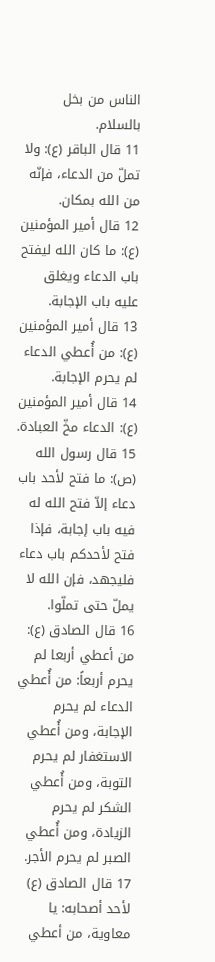الناس من بخل بالسلام.
11 قال الباقر (ع): ولا تملّ من الدعاء، فإنّه من الله بمكان.
12 قال أمير المؤمنين (ع): ما كان الله ليفتح باب الدعاء ويغلق عليه باب الإجابة.
13 قال أمير المؤمنين (ع): من أُعطي الدعاء لم يحرم الإجابة.
14 قال أمير المؤمنين (ع): الدعاء مخّ العبادة.
15 قال رسول الله (ص): ما فتح لأحد باب دعاء إلاّ فتح الله له فيه باب إجابة، فإذا فتح لأحدكم باب دعاء فليجهد، فإن الله لا يملّ حتى تملّوا.
16 قال الصادق (ع): من أعطي أربعا لم يحرم أربعاً: من أُعطي الدعاء لم يحرم الإجابة، ومن أُعطي الاستغفار لم يحرم التوبة، ومن أُعطي الشكر لم يحرم الزيادة، ومن أُعطي الصبر لم يحرم الأجر.
17 قال الصادق (ع) لأحد أصحابه: يا معاوية، من أعطي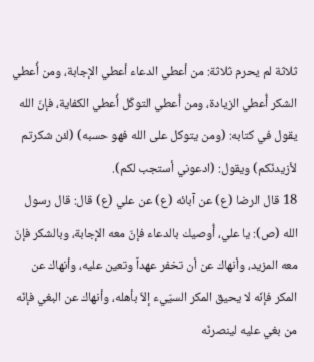ثلاثة لم يحرم ثلاثة: من أعطي الدعاء أعطي الإجابة، ومن أُعطي الشكر أُعطي الزيادة، ومن أُعطي التوكّل أُعطي الكفاية، فإنّ الله يقول في كتابه: (ومن يتوكل على الله فهو حسبه) (لئن شكرتم لأزيدنّكم) ويقول: (ادعوني أستجب لكم).
18 قال الرضا (ع) عن آبائه (ع) عن علي (ع) قال: قال رسول الله (ص): يا علي، أُوصيك بالدعاء فإنّ معه الإجابة، وبالشكر فإنّ معه المزيد، وأنهاك عن أن تخفر عهداً وتعين عليه، وأنهاك عن المكر فإنّه لا يحيق المكر السيّيء إلاّ بأهله، وأنهاك عن البغي فإنّه من بغي عليه لينصرنّه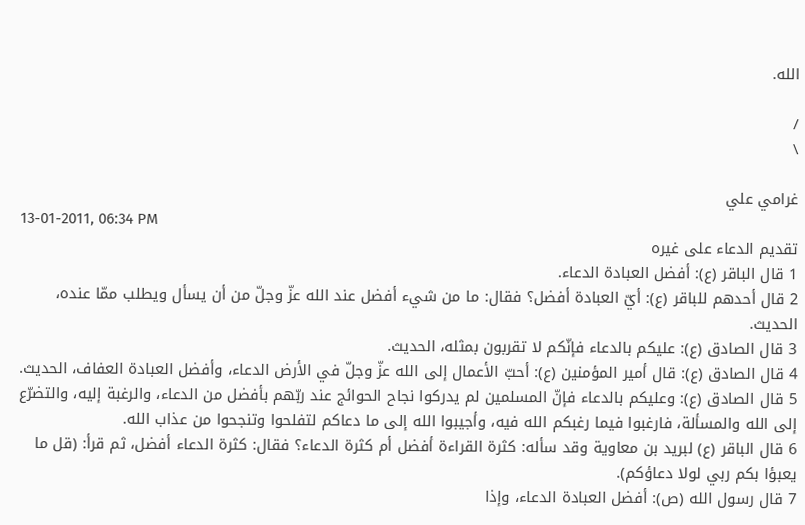الله.

/
\

غرامي علي
13-01-2011, 06:34 PM
تقديم الدعاء على غيره
1 قال الباقر (ع): أفضل العبادة الدعاء.
2 قال أحدهم للباقر (ع): أيّ العبادة أفضل؟ فقال: ما من شيء أفضل عند الله عزّ وجلّ من أن يسأل ويطلب ممّا عنده، الحديث.
3 قال الصادق (ع): عليكم بالدعاء فإنّكم لا تقربون بمثله، الحديث.
4 قال الصادق (ع): قال أمير المؤمنين (ع): أحبّ الأعمال إلى الله عزّ وجلّ في الأرض الدعاء، وأفضل العبادة العفاف، الحديث.
5 قال الصادق (ع): وعليكم بالدعاء فإنّ المسلمين لم يدركوا نجاح الحوائج عند ربّهم بأفضل من الدعاء، والرغبة إليه، والتضرّع إلى الله والمسألة، فارغبوا فيما رغبكم الله فيه، وأجيبوا الله إلى ما دعاكم لتفلحوا وتنجحوا من عذاب الله.
6 قال الباقر (ع) لبريد بن معاوية وقد سأله: كثرة القراءة أفضل أم كثرة الدعاء؟ فقال: كثرة الدعاء أفضل، ثم قرأ: (قل ما يعبؤا بكم ربي لولا دعاؤكم).
7 قال رسول الله (ص): أفضل العبادة الدعاء، وإذا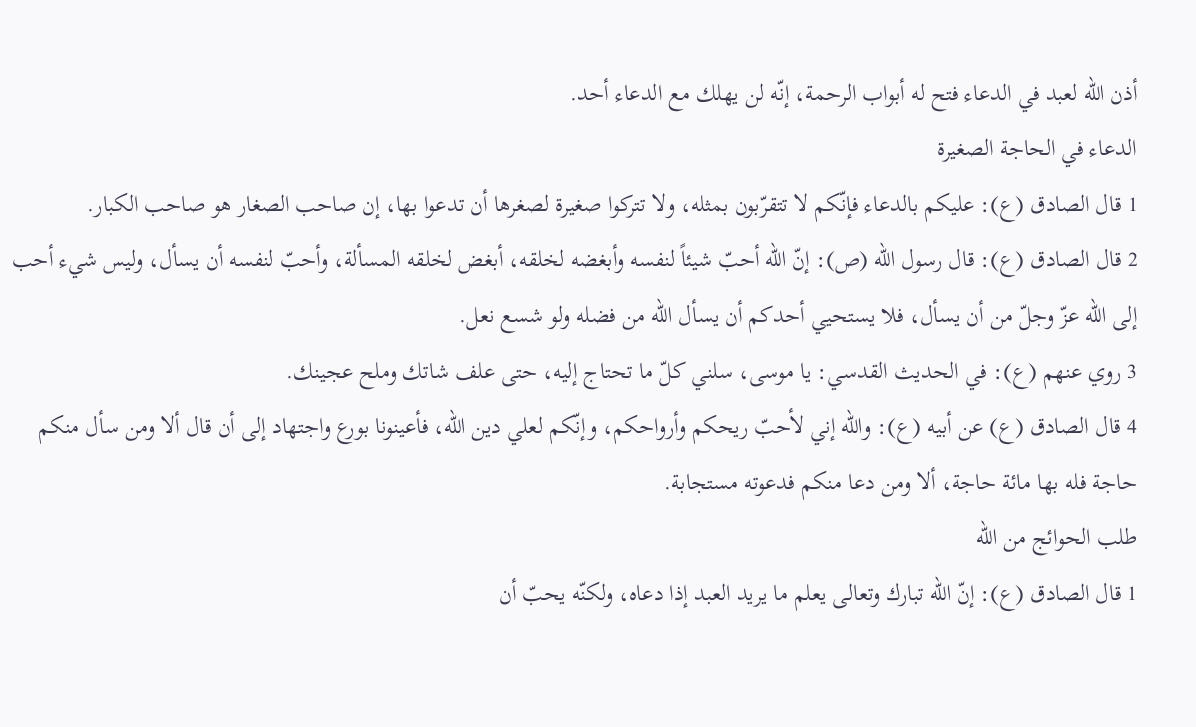أذن الله لعبد في الدعاء فتح له أبواب الرحمة، إنّه لن يهلك مع الدعاء أحد.
الدعاء في الحاجة الصغيرة
1 قال الصادق (ع): عليكم بالدعاء فإنّكم لا تتقرّبون بمثله، ولا تتركوا صغيرة لصغرها أن تدعوا بها، إن صاحب الصغار هو صاحب الكبار.
2 قال الصادق (ع): قال رسول الله (ص): إنّ الله أحبّ شيئاً لنفسه وأبغضه لخلقه، أبغض لخلقه المسألة، وأحبّ لنفسه أن يسأل، وليس شيء أحب إلى الله عزّ وجلّ من أن يسأل، فلا يستحيي أحدكم أن يسأل الله من فضله ولو شسع نعل.
3 روي عنهم (ع): في الحديث القدسي: يا موسى، سلني كلّ ما تحتاج إليه، حتى علف شاتك وملح عجينك.
4 قال الصادق (ع) عن أبيه (ع): والله إني لأحبّ ريحكم وأرواحكم، وإنّكم لعلي دين الله، فأعينونا بورع واجتهاد إلى أن قال ألا ومن سأل منكم حاجة فله بها مائة حاجة، ألا ومن دعا منكم فدعوته مستجابة.
طلب الحوائج من الله
1 قال الصادق (ع): إنّ الله تبارك وتعالى يعلم ما يريد العبد إذا دعاه، ولكنّه يحبّ أن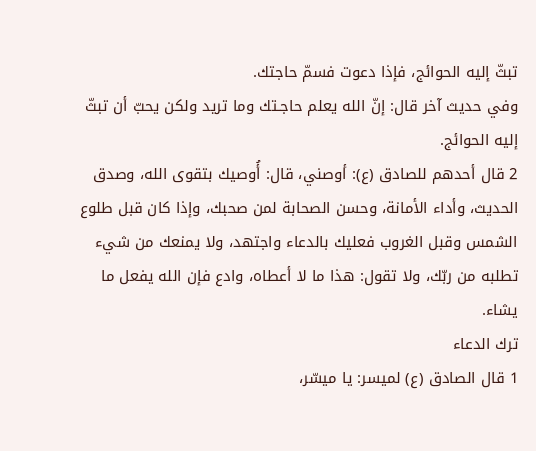تبثّ إليه الحوائج، فإذا دعوت فسمّ حاجتك.
وفي حديث آخر قال: إنّ الله يعلم حاجـتك وما تريد ولكن يحبّ أن تبثّ إليه الحوائج.
2 قال أحدهم للصادق (ع): أوصني، قال: أُوصيك بتقوى الله، وصدق الحديث، وأداء الأمانة، وحسن الصحابة لمن صحبك، وإذا كان قبل طلوع الشمس وقبل الغروب فعليك بالدعاء واجتهد، ولا يمنعك من شيء تطلبه من ربّك، ولا تقول: هذا ما لا أعطاه، وادع فإن الله يفعل ما يشاء.
ترك الدعاء
1 قال الصادق (ع) لميسر: يا ميسّر،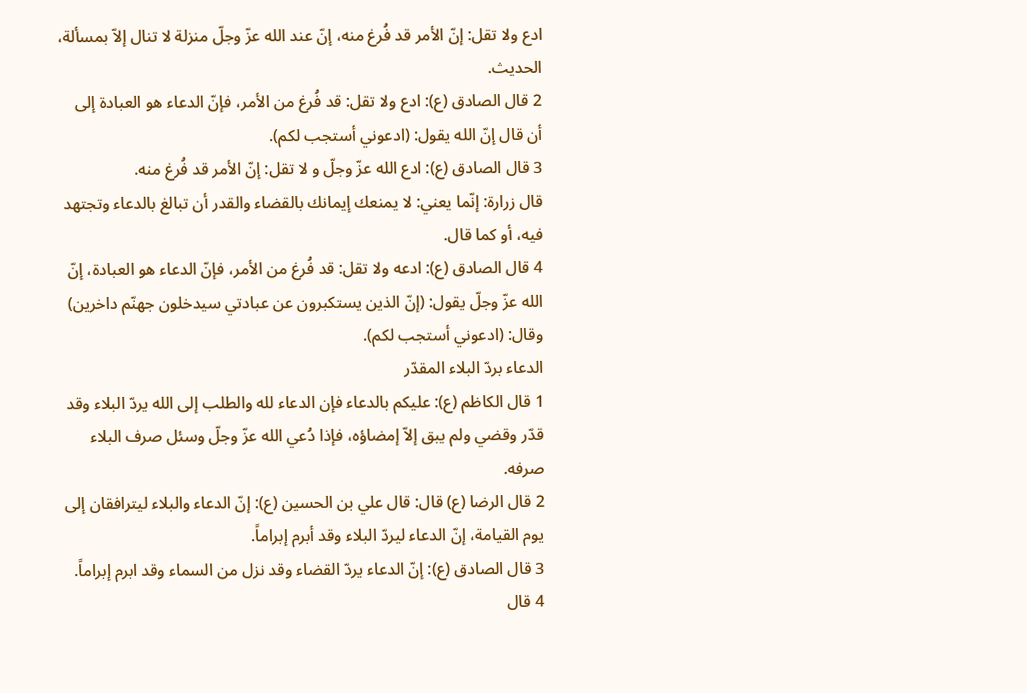ادع ولا تقل: إنّ الأمر قد فُرغ منه، إنّ عند الله عزّ وجلّ منزلة لا تنال إلاّ بمسألة، الحديث.
2 قال الصادق (ع): ادع ولا تقل: قد فُرغ من الأمر، فإنّ الدعاء هو العبادة إلى أن قال إنّ الله يقول: (ادعوني أستجب لكم).
3 قال الصادق (ع): ادع الله عزّ وجلّ و لا تقل: إنّ الأمر قد فُرغ منه.
قال زرارة: إنّما يعني: لا يمنعك إيمانك بالقضاء والقدر أن تبالغ بالدعاء وتجتهد فيه، أو كما قال.
4 قال الصادق (ع): ادعه ولا تقل: قد فُرغ من الأمر، فإنّ الدعاء هو العبادة، إنّ الله عزّ وجلّ يقول: (إنّ الذين يستكبرون عن عبادتي سيدخلون جهنّم داخرين) وقال: (ادعوني أستجب لكم).
الدعاء بردّ البلاء المقدّر
1 قال الكاظم (ع): عليكم بالدعاء فإن الدعاء لله والطلب إلى الله يردّ البلاء وقد قدّر وقضي ولم يبق إلاّ إمضاؤه، فإذا دُعي الله عزّ وجلّ وسئل صرف البلاء صرفه.
2 قال الرضا (ع) قال: قال علي بن الحسين (ع): إنّ الدعاء والبلاء ليترافقان إلى يوم القيامة، إنّ الدعاء ليردّ البلاء وقد أبرم إبراماً.
3 قال الصادق (ع): إنّ الدعاء يردّ القضاء وقد نزل من السماء وقد ابرم إبراماً.
4 قال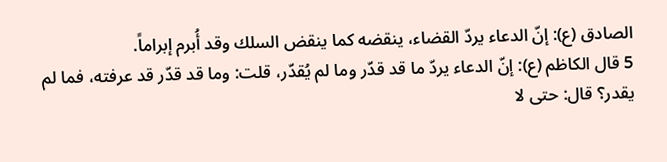الصادق (ع): إنّ الدعاء يردّ القضاء، ينقضه كما ينقض السلك وقد أُبرم إبراماً.
5 قال الكاظم (ع): إنّ الدعاء يردّ ما قد قدّر وما لم يُقدّر، قلت: وما قد قدّر قد عرفته، فما لم يقدر؟ قال: حتى لا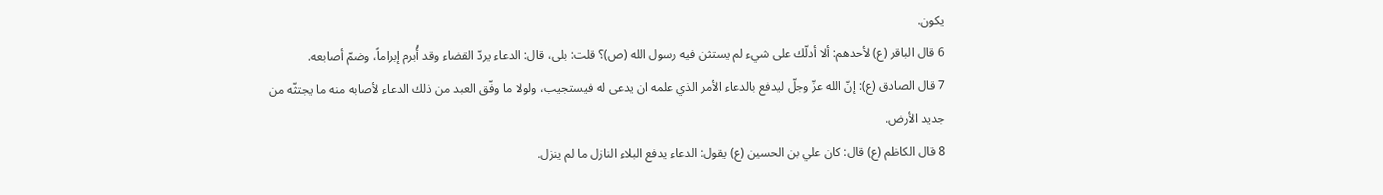يكون.
6 قال الباقر (ع) لأحدهم: ألا أدلّك على شيء لم يستثن فيه رسول الله (ص)؟ قلت: بلى، قال: الدعاء يردّ القضاء وقد أُبرم إبراماً، وضمّ أصابعه.
7 قال الصادق (ع): إنّ الله عزّ وجلّ ليدفع بالدعاء الأمر الذي علمه ان يدعى له فيستجيب، ولولا ما وفّق العبد من ذلك الدعاء لأصابه منه ما يجتثّه من جديد الأرض.
8 قال الكاظم (ع) قال: كان علي بن الحسين (ع) يقول: الدعاء يدفع البلاء النازل ما لم ينزل.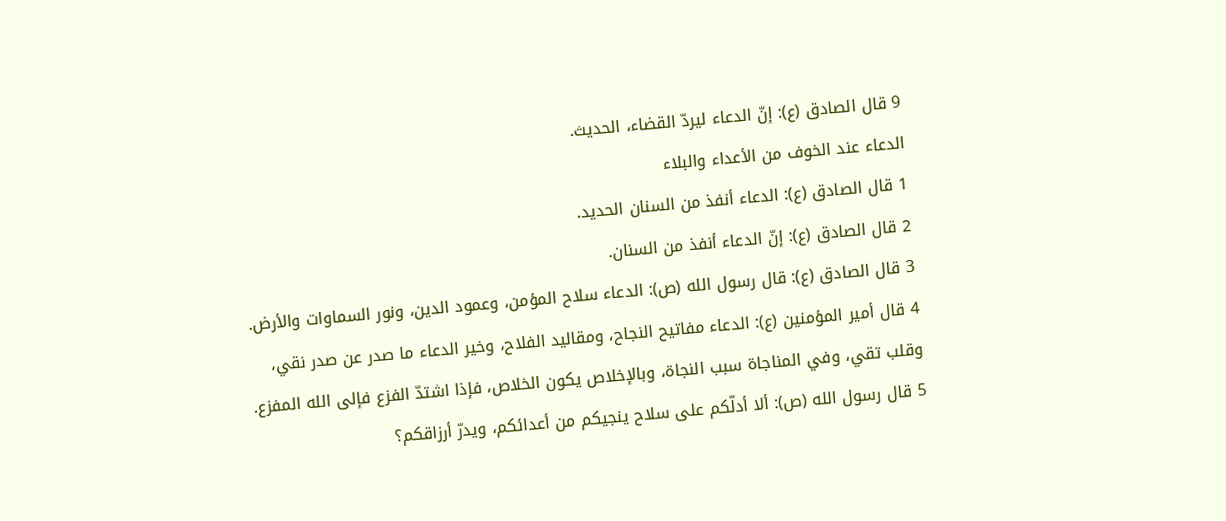9 قال الصادق (ع): إنّ الدعاء ليردّ القضاء، الحديث.
الدعاء عند الخوف من الأعداء والبلاء
1 قال الصادق (ع): الدعاء أنفذ من السنان الحديد.
2 قال الصادق (ع): إنّ الدعاء أنفذ من السنان.
3 قال الصادق (ع): قال رسول الله (ص): الدعاء سلاح المؤمن، وعمود الدين، ونور السماوات والأرض.
4 قال أمير المؤمنين (ع): الدعاء مفاتيح النجاح، ومقاليد الفلاح، وخير الدعاء ما صدر عن صدر نقي، وقلب تقي، وفي المناجاة سبب النجاة، وبالإخلاص يكون الخلاص، فإذا اشتدّ الفزع فإلى الله المفزع.
5 قال رسول الله (ص): ألا أدلّكم على سلاح ينجيكم من أعدائكم، ويدرّ أرزاقكم؟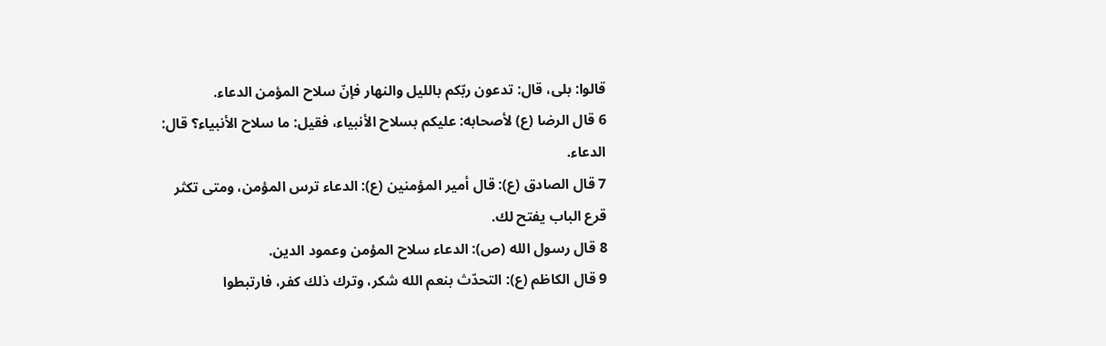قالوا: بلى، قال: تدعون ربّكم بالليل والنهار فإنّ سلاح المؤمن الدعاء.
6 قال الرضا (ع) لأصحابه: عليكم بسلاح الأنبياء، فقيل: ما سلاح الأنبياء؟ قال: الدعاء.
7 قال الصادق (ع): قال أمير المؤمنين (ع): الدعاء ترس المؤمن، ومتى تكثر قرع الباب يفتح لك.
8 قال رسول الله (ص): الدعاء سلاح المؤمن وعمود الدين.
9 قال الكاظم (ع): التحدّث بنعم الله شكر، وترك ذلك كفر، فارتبطوا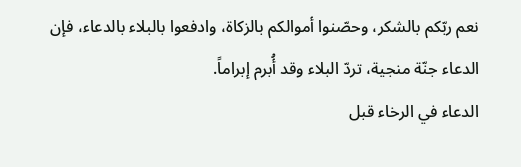نعم ربّكم بالشكر، وحصّنوا أموالكم بالزكاة، وادفعوا بالبلاء بالدعاء، فإن الدعاء جنّة منجية، تردّ البلاء وقد أُبرم إبراماً.
الدعاء في الرخاء قبل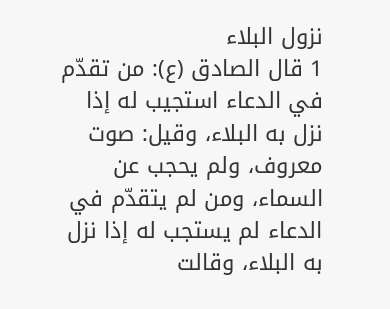نزول البلاء
1 قال الصادق (ع): من تقدّم في الدعاء استجيب له إذا نزل به البلاء، وقيل: صوت معروف، ولم يحجب عن السماء، ومن لم يتقدّم في الدعاء لم يستجب له إذا نزل به البلاء، وقالت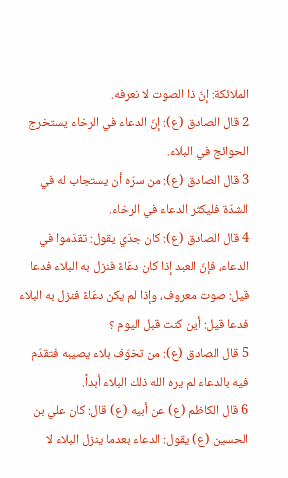الملائكة: إنّ ذا الصوت لا نعرفه.
2 قال الصادق (ع): إنّ الدعاء في الرخاء يستخرج الحوائج في البلاء.
3 قال الصادق (ع): من سرّه أن يستجاب له في الشدّة فليكثر الدعاء في الرخاء.
4 قال الصادق (ع): كان جدّي يقول: تقدّموا في الدعاء، فإنّ العبد إذا كان دعّاءً فنزل به البلاء فدعا قيل: صوت معروف، وإذا لم يكن دعّاءً فنزل به البلاء فدعا قيل: أين كنت قبل اليوم ؟
5 قال الصادق (ع): من تخوّف بلاء يصيبه فتقدّم فيه بالدعاء لم يره الله ذلك البلاء أبداً.
6 قال الكاظم (ع) عن أبيه (ع) قال: كان علي بن الحسين (ع) يقول: الدعاء بعدما ينزل البلاء لا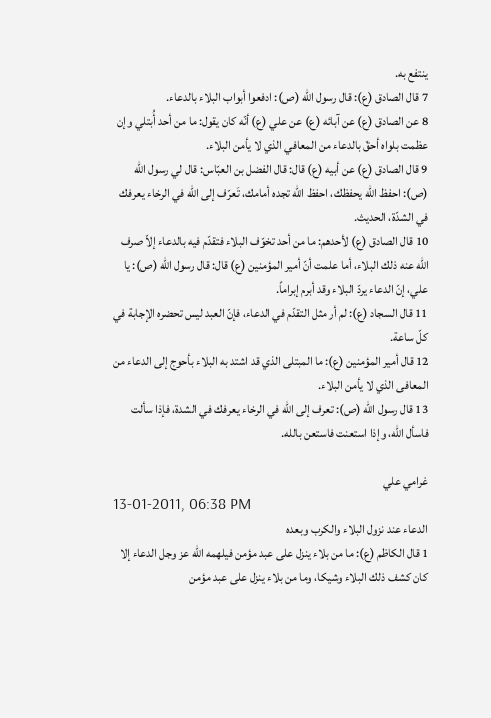ينتفع به.
7 قال الصادق (ع): قال رسول الله (ص): ادفعوا أبواب البلاء بالدعاء.
8 عن الصادق (ع) عن آبائه (ع) عن علي (ع) أنّه كان يقول: ما من أحد أُبتلي وإن عظمت بلواه أحقّ بالدعاء من المعافي الذي لا يأمن البلاء.
9 قال الصادق (ع) عن أبيه (ع) قال: قال الفضل بن العبّاس: قال لي رسول الله (ص): احفظ الله يحفظك، احفظ الله تجده أمامك، تَعرّف إلى الله في الرخاء يعرفك في الشدّة، الحديث.
10 قال الصادق (ع) لأحدهم: ما من أحد تخوّف البلاء فتقدّم فيه بالدعاء إلاّ صرف الله عنه ذلك البلاء، أما علمت أنّ أمير المؤمنين (ع) قال: قال رسول الله (ص): يا علي، إنّ الدعاء يردّ البلاء وقد أبرم إبراماً.
11 قال السجاد (ع): لم أر مثل التقدّم في الدعاء، فإنّ العبد ليس تحضره الإجابة في كلّ ساعة.
12 قال أمير المؤمنين (ع): ما المبتلى الذي قد اشتد به البلاء بأحوج إلى الدعاء من المعافى الذي لا يأمن البلاء.
13 قال رسول الله (ص): تعرف إلى الله في الرخاء يعرفك في الشدة، فإذا سألت فاسأل الله، وإذا استعنت فاستعن بالله.

غرامي علي
13-01-2011, 06:38 PM
الدعاء عند نزول البلاء والكرب وبعده
1 قال الكاظم (ع): ما من بلاء ينزل على عبد مؤمن فيلهمه الله عز وجل الدعاء إلا كان كشف ذلك البلاء وشيكا، وما من بلاء ينزل على عبد مؤمن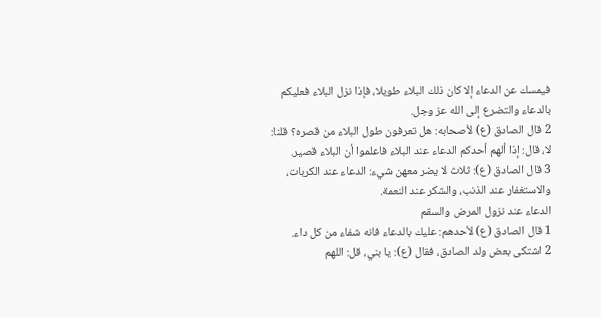فيمسك عن الدعاء إلا كان ذلك البلاء طويلا، فإذا نزل البلاء فعليكم بالدعاء والتضرع إلى الله عز وجل.
2 قال الصادق (ع) لأصحابه: هل تعرفون طول البلاء من قصره؟ قلنا: لا، قال: إذا ألهم أحدكم الدعاء عند البلاء فاعلموا أن البلاء قصير.
3 قال الصادق (ع): ثلاث لا يضر معهن شيء: الدعاء عند الكربات، والاستغفار عند الذنب، والشكر عند النعمة.
الدعاء عند نزول المرض والسقم
1 قال الصادق (ع) لأحدهم: عليك بالدعاء فانه شفاء من كل داء.
2 اشتكى بعض ولد الصادق، فقال (ع): يا بني، قل: اللهم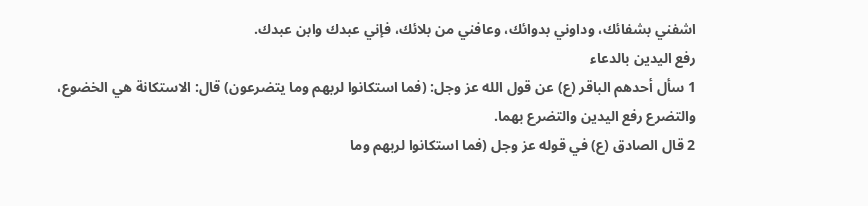اشفني بشفائك، وداوني بدوائك، وعافني من بلائك، فإني عبدك وابن عبدك.
رفع اليدين بالدعاء
1 سأل أحدهم الباقر (ع) عن قول الله عز وجل: (فما استكانوا لربهم وما يتضرعون) قال: الاستكانة هي الخضوع، والتضرع رفع اليدين والتضرع بهما.
2 قال الصادق (ع) في قوله عز وجل (فما استكانوا لربهم وما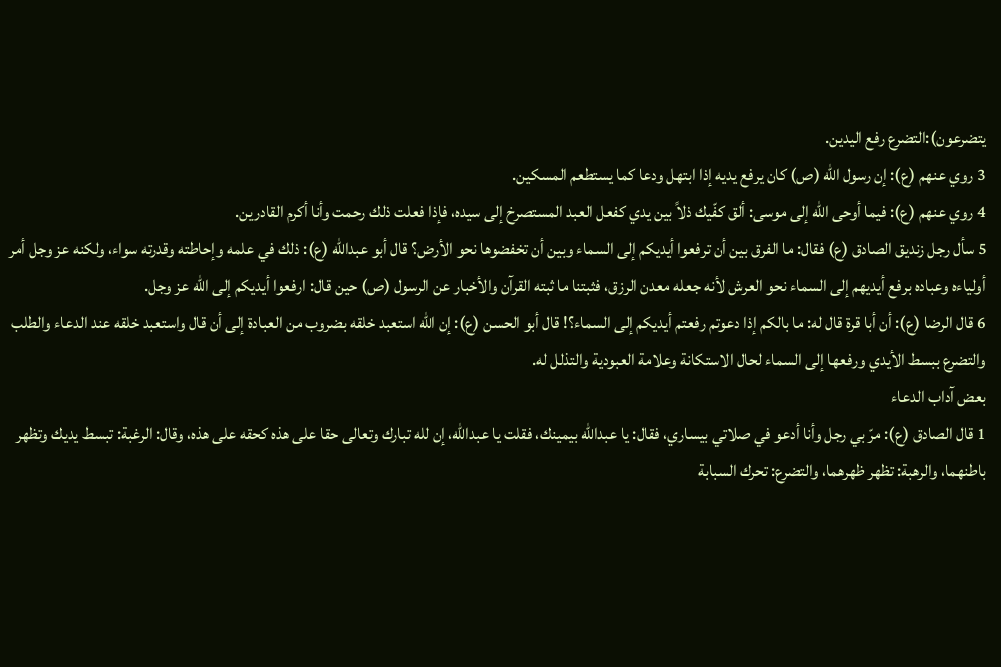يتضرعون):التضرع رفع اليدين.
3 روي عنهم (ع): إن رسول الله (ص) كان يرفع يديه إذا ابتهل ودعا كما يستطعم المسكين.
4 روي عنهم (ع): فيما أوحى الله إلى موسى: ألق كفّيك ذلاً بين يدي كفعل العبد المستصرخ إلى سيده، فإذا فعلت ذلك رحمت وأنا أكرم القادرين.
5 سأل رجل زنديق الصادق (ع) فقال: ما الفرق بين أن ترفعوا أيديكم إلى السماء وبين أن تخفضوها نحو الأرض؟ قال أبو عبدالله (ع): ذلك في علمه وإحاطته وقدرته سواء، ولكنه عز وجل أمر أولياءه وعباده برفع أيديهم إلى السماء نحو العرش لأنه جعله معدن الرزق، فثبتنا ما ثبته القرآن والأخبار عن الرسول (ص) حين قال: ارفعوا أيديكم إلى الله عز وجل.
6 قال الرضا (ع): أن أبا قرة قال له: ما بالكم إذا دعوتم رفعتم أيديكم إلى السماء؟! قال أبو الحسن (ع): إن الله استعبد خلقه بضروب من العبادة إلى أن قال واستعبد خلقه عند الدعاء والطلب والتضرع ببسط الأيدي ورفعها إلى السماء لحال الاستكانة وعلامة العبودية والتذلل له.
بعض آداب الدعاء
1 قال الصادق (ع): مرّ بي رجل وأنا أدعو في صلاتي بيساري، فقال: يا عبدالله بيمينك، فقلت يا عبدالله، إن لله تبارك وتعالى حقا على هذه كحقه على هذه، وقال: الرغبة: تبسط يديك وتظهر باطنهما، والرهبة: تظهر ظهرهما، والتضرع: تحرك السبابة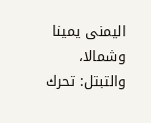اليمنى يمينا وشمالا، والتبتل: تحرك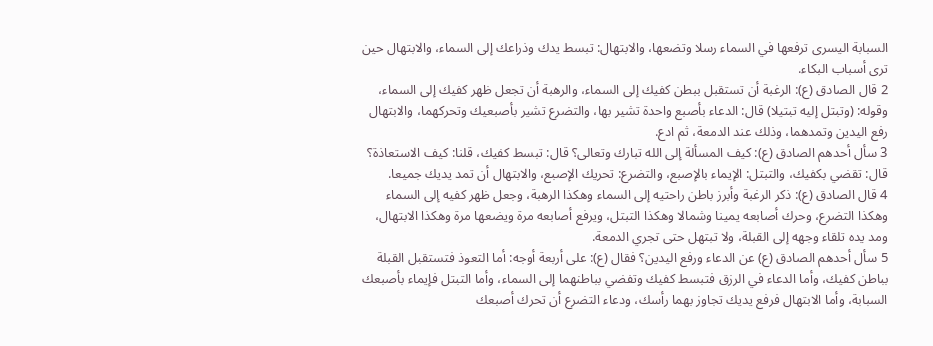السبابة اليسرى ترفعها في السماء رسلا وتضعها، والابتهال: تبسط يدك وذراعك إلى السماء، والابتهال حين ترى أسباب البكاء.
2 قال الصادق (ع): الرغبة أن تستقبل ببطن كفيك إلى السماء، والرهبة أن تجعل ظهر كفيك إلى السماء، وقوله: (وتبتل إليه تبتيلا) قال: الدعاء بأصبع واحدة تشير بها، والتضرع تشير بأصبعيك وتحركهما، والابتهال رفع اليدين وتمدهما، وذلك عند الدمعة، ثم ادع.
3 سأل أحدهم الصادق (ع): كيف المسألة إلى الله تبارك وتعالى؟ قال: تبسط كفيك، قلنا: كيف الاستعاذة؟ قال: تقضي بكفيك، والتبتل: الإيماء بالإصبع، والتضرع: تحريك الإصبع، والابتهال أن تمد يديك جميعا.
4 قال الصادق (ع): ذكر الرغبة وأبرز باطن راحتيه إلى السماء وهكذا الرهبة، وجعل ظهر كفيه إلى السماء وهكذا التضرع، وحرك أصابعه يمينا وشمالا وهكذا التبتل، ويرفع أصابعه مرة ويضعها مرة وهكذا الابتهال، ومد يده تلقاء وجهه إلى القبلة، ولا تبتهل حتى تجري الدمعة.
5 سأل أحدهم الصادق (ع) عن الدعاء ورفع اليدين؟ فقال (ع): على أربعة أوجه: أما التعوذ فتستقبل القبلة بباطن كفيك، وأما الدعاء في الرزق فتبسط كفيك وتفضي بباطنهما إلى السماء، وأما التبتل فإيماء بأصبعك السبابة، وأما الابتهال فرفع يديك تجاوز بهما رأسك، ودعاء التضرع أن تحرك أصبعك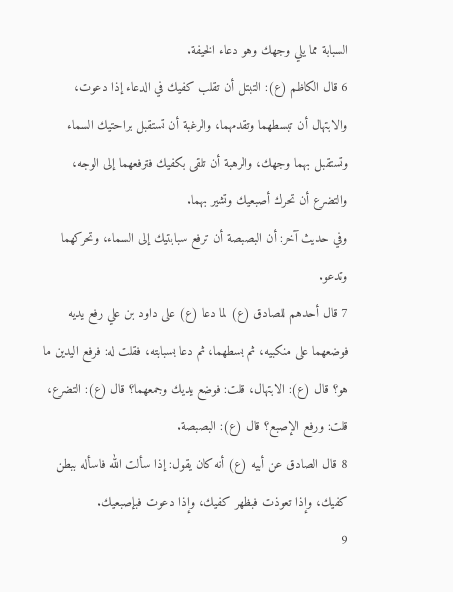السبابة مما يلي وجهك وهو دعاء الخيفة.
6 قال الكاظم (ع): التبتل أن تقلب كفيك في الدعاء إذا دعوت، والابتهال أن تبسطهما وتقدمهما، والرغبة أن تستقبل براحتيك السماء وتستقبل بهما وجهك، والرهبة أن تلقى بكفيك فترفعهما إلى الوجه، والتضرع أن تحرك أصبعيك وتشير بهما.
وفي حديث آخر: أن البصبصة أن ترفع سبابتيك إلى السماء، وتحركهما وتدعو.
7 قال أحدهم للصادق (ع) لما دعا (ع) على داود بن علي رفع يديه فوضعهما على منكبيه، ثم بسطهما، ثم دعا بسبابته، فقلت له: فرفع اليدين ما هو؟ قال (ع): الابتهال، قلت: فوضع يديك وجمعهما؟ قال (ع): التضرع، قلت: ورفع الإصبع؟ قال (ع): البصبصة.
8 قال الصادق عن أبيه (ع) أنه كان يقول: إذا سألت الله فاسأله ببطن كفيك، وإذا تعوذت فبظهر كفيك، وإذا دعوت فبإصبعيك.
9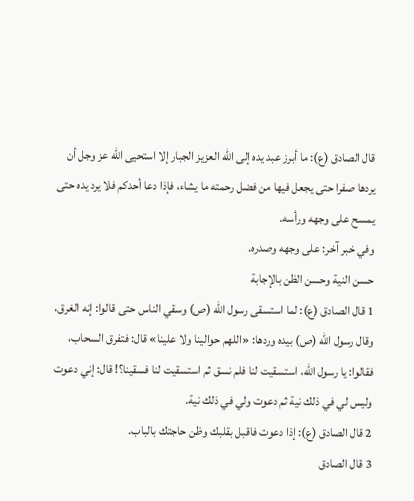قال الصادق (ع): ما أبرز عبد يده إلى الله العزيز الجبار إلا استحيى الله عز وجل أن يردها صفرا حتى يجعل فيها من فضل رحمته ما يشاء، فإذا دعا أحدكم فلا يرد يده حتى يمسح على وجهه ورأسه.
وفي خبر آخر: على وجهه وصدره.
حسن النية وحسن الظن بالإجابة
1 قال الصادق (ع): لما استسقى رسول الله (ص) وسقي الناس حتى قالوا: إنه الغرق، وقال رسول الله (ص) بيده وردها: «اللهم حوالينا ولا علينا» قال: فتفرق السحاب، فقالوا: يا رسول الله، استسقيت لنا فلم نسق ثم استسقيت لنا فسقينا؟! قال: إني دعوت وليس لي في ذلك نية ثم دعوت ولي في ذلك نية.
2 قال الصادق (ع): إذا دعوت فاقبل بقلبك وظن حاجتك بالباب.
3 قال الصادق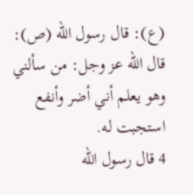(ع): قال رسول الله (ص): قال الله عز وجل: من سألني وهو يعلم أني أضر وأنفع استجبت له.
4 قال رسول الله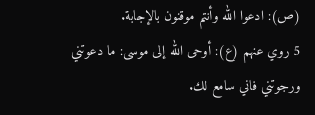(ص): ادعوا الله وأنتم موقنون بالإجابة.
5 روي عنهم (ع): أوحى الله إلى موسى: ما دعوتني ورجوتني فاني سامع لك.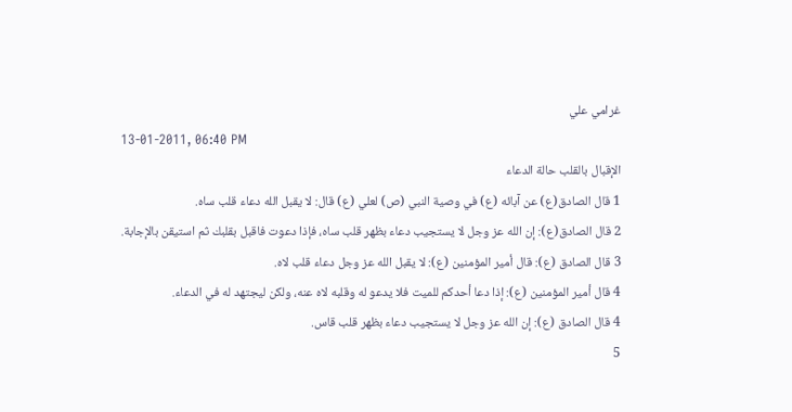غرامي علي
13-01-2011, 06:40 PM
الإقبال بالقلب حالة الدعاء
1 قال الصادق(ع) عن آبائه (ع) في وصية النبي (ص) لعلي (ع) قال: لا يقبل الله دعاء قلب ساه.
2 قال الصادق(ع): إن الله عز وجل لا يستجيب دعاء بظهر قلب ساه، فإذا دعوت فاقبل بقلبك ثم استيقن بالإجابة.
3 قال الصادق (ع): قال أمير المؤمنين (ع): لا يقبل الله عز وجل دعاء قلب لاه.
4 قال أمير المؤمنين (ع): إذا دعا أحدكم للميت فلا يدعو له وقلبه لاه عنه، ولكن ليجتهد له في الدعاء.
4 قال الصادق (ع): إن الله عز وجل لا يستجيب دعاء بظهر قلب قاس.
5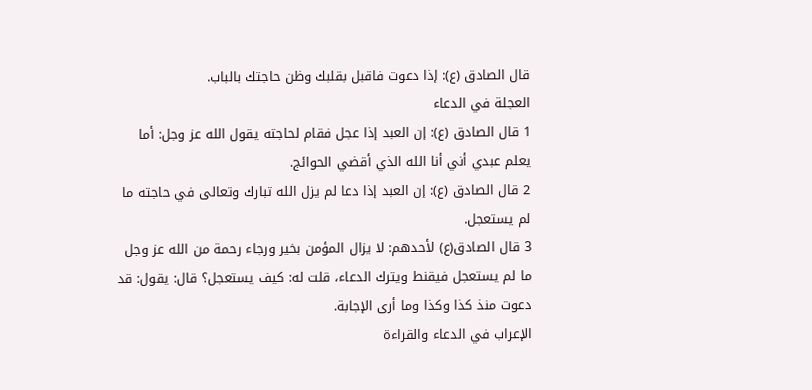قال الصادق (ع): إذا دعوت فاقبل بقلبك وظن حاجتك بالباب.
العجلة في الدعاء
1 قال الصادق (ع): إن العبد إذا عجل فقام لحاجته يقول الله عز وجل: أما يعلم عبدي أني أنا الله الذي أقضي الحوائج.
2 قال الصادق (ع): إن العبد إذا دعا لم يزل الله تبارك وتعالى في حاجته ما لم يستعجل.
3 قال الصادق(ع) لأحدهم: لا يزال المؤمن بخير ورجاء رحمة من الله عز وجل ما لم يستعجل فيقنط ويترك الدعاء، قلت له: كيف يستعجل؟ قال: يقول: قد دعوت منذ كذا وكذا وما أرى الإجابة.
الإعراب في الدعاء والقراءة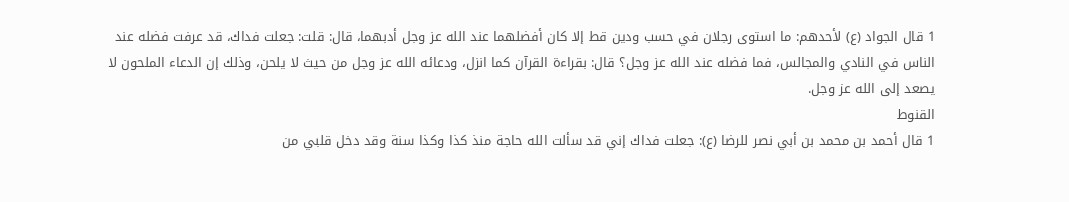1 قال الجواد (ع) لأحدهم: ما استوى رجلان في حسب ودين قط إلا كان أفضلهما عند الله عز وجل أدبهما، قال: قلت: جعلت فداك، قد عرفت فضله عند الناس في النادي والمجالس، فما فضله عند الله عز وجل؟ قال: بقراءة القرآن كما انزل، ودعائه الله عز وجل من حيث لا يلحن، وذلك إن الدعاء الملحون لا يصعد إلى الله عز وجل.
القنوط
1 قال أحمد بن محمد بن أبي نصر للرضا (ع): جعلت فداك إني قد سألت الله حاجة منذ كذا وكذا سنة وقد دخل قلبي من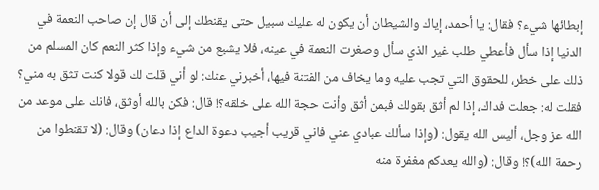إبطائها شيء؟ فقال: يا أحمد، إياك والشيطان أن يكون له عليك سبيل حتى يقنطك إلى أن قال إن صاحب النعمة في الدنيا إذا سأل فأعطي طلب غير الذي سأل وصغرت النعمة في عينه، فلا يشبع من شيء وإذا كثر النعم كان المسلم من ذلك على خطر، للحقوق التي تجب عليه وما يخاف من الفتنة فيها، أخبرني عنك: لو أني قلت لك قولا كنت تثق به مني؟ فقلت له: جعلت فداك، إذا لم أثق بقولك فبمن أثق وأنت حجة الله على خلقه؟! قال: فكن بالله أوثق، فانك على موعد من الله عز وجل، أليس الله يقول: (وإذا سألك عبادي عني فاني قريب أجيب دعوة الداع إذا دعان) وقال: (لا تقنطوا من رحمة الله)؟! وقال: (والله يعدكم مغفرة منه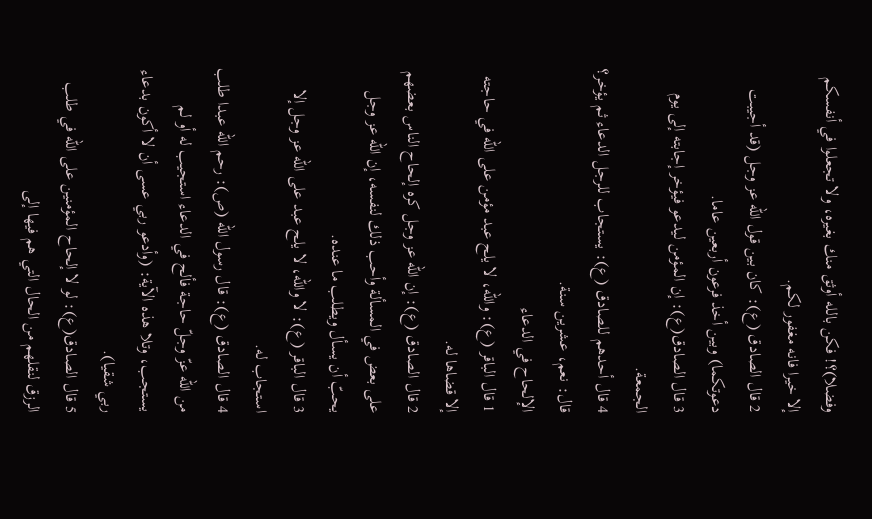وفضلا)؟! فكن بالله أوثق منك بغيره، ولا تجعلوا في أنفسكم إلا خيرا فانه مغفور لكم.
2 قال الصادق (ع): كان بين قول الله عز وجل (قد أجيبت دعوتكما) وبين أخذ فرعون أربعين عاما.
3 قال الصادق(ع): إن المؤمن ليدعو فيؤخر إجابته إلى يوم الجمعة.
4 قال أحدهم للصادق (ع): يستجاب للرجل الدعاء ثم يؤخر؟ قال: نعم، عشرين سنة.
الإلحاح في الدعاء
1 قال الباقر (ع): والله، لا يلح عبد مؤمن على الله في حاجته إلا قضاها له.
2 قال الصادق (ع): إن الله عز وجل كره إلحاح الناس بعضهم على بعض في المسألة وأحب ذلك لنفسه، إن الله عز وجل يحبّ أن يسأل ويطلب ما عنده.
3 قال الباقر (ع): لا والله، لا يلح عبد على الله عز وجل إلا استجاب له.
4 قال الصادق (ع): قال رسول الله (ص): رحم الله عبدا طلب من الله عزّ وجلّ حاجة فألح في الدعاء استجيب له أو لم يستجب، وتلا هذه الآية: (وأدعو ربي عسى أن لا أكون بدعاء ربي شقيا).
5 قال الصادق(ع): لو لا إلحاح المؤمنين على الله في طلب الرزق لنقلهم من الحال التي هم فيها إلى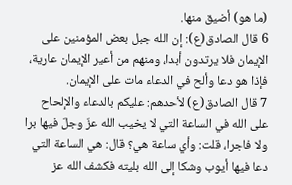(ما هو) أضيق منها.
6 قال الصادق(ع): إن الله جبل بعض المؤمنين على الإيمان فلا يرتدون أبدا، ومنهم من أعير الإيمان عارية، فإذا هو دعا وألح في الدعاء مات على الإيمان.
7 قال الصادق(ع) لأحدهم: عليكم بالدعاء والإلحاح على الله في الساعة التي لا يخيب الله عزّ وجلّ فيها برا ولا فاجرا، قلت: وأي ساعة هي؟ قال: هي الساعة التي دعا فيها أيوب وشكا إلى الله بليته فكشف الله عز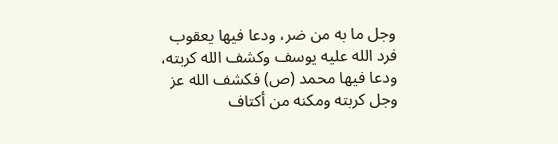وجل ما به من ضر، ودعا فيها يعقوب فرد الله عليه يوسف وكشف الله كربته، ودعا فيها محمد (ص) فكشف الله عز وجل كربته ومكنه من أكتاف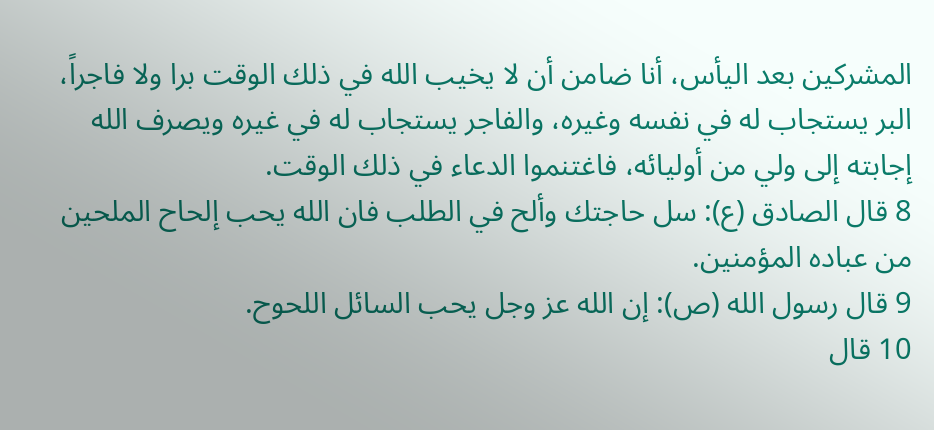المشركين بعد اليأس، أنا ضامن أن لا يخيب الله في ذلك الوقت برا ولا فاجراً، البر يستجاب له في نفسه وغيره، والفاجر يستجاب له في غيره ويصرف الله إجابته إلى ولي من أوليائه، فاغتنموا الدعاء في ذلك الوقت.
8 قال الصادق (ع): سل حاجتك وألح في الطلب فان الله يحب إلحاح الملحين من عباده المؤمنين.
9 قال رسول الله (ص): إن الله عز وجل يحب السائل اللحوح.
10 قال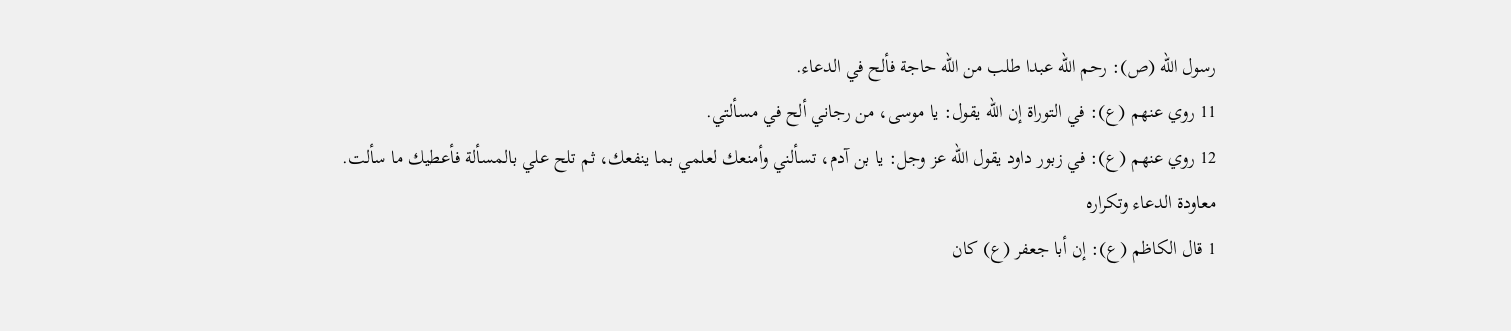رسول الله (ص): رحم الله عبدا طلب من الله حاجة فألح في الدعاء.
11 روي عنهم (ع): في التوراة إن الله يقول: يا موسى، من رجاني ألح في مسألتي.
12 روي عنهم (ع): في زبور داود يقول الله عز وجل: يا بن آدم، تسألني وأمنعك لعلمي بما ينفعك، ثم تلح علي بالمسألة فأعطيك ما سألت.
معاودة الدعاء وتكراره
1 قال الكاظم (ع): إن أبا جعفر (ع) كان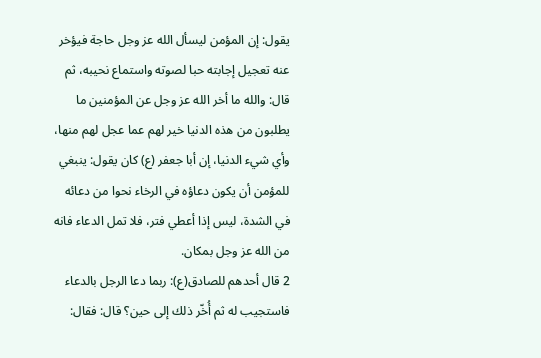يقول: إن المؤمن ليسأل الله عز وجل حاجة فيؤخر عنه تعجيل إجابته حبا لصوته واستماع نحيبه، ثم قال: والله ما أخر الله عز وجل عن المؤمنين ما يطلبون من هذه الدنيا خير لهم عما عجل لهم منها، وأي شيء الدنيا، إن أبا جعفر (ع) كان يقول: ينبغي للمؤمن أن يكون دعاؤه في الرخاء نحوا من دعائه في الشدة، ليس إذا أعطي فتر، فلا تمل الدعاء فانه من الله عز وجل بمكان.
2 قال أحدهم للصادق(ع): ربما دعا الرجل بالدعاء فاستجيب له ثم أُخّر ذلك إلى حين؟ قال: فقال: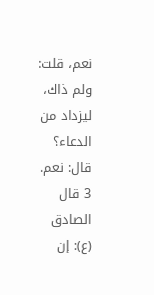نعم، قلت: ولم ذاك، ليزداد من الدعاء؟ قال: نعم.
3 قال الصادق (ع): إن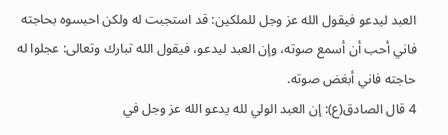العبد ليدعو فيقول الله عز وجل للملكين: قد استجبت له ولكن احبسوه بحاجته فاني أحب أن أسمع صوته، وإن العبد ليدعو، فيقول الله تبارك وتعالى: عجلوا له حاجته فاني أبغض صوته.
4 قال الصادق(ع): إن العبد الولي لله يدعو الله عز وجل في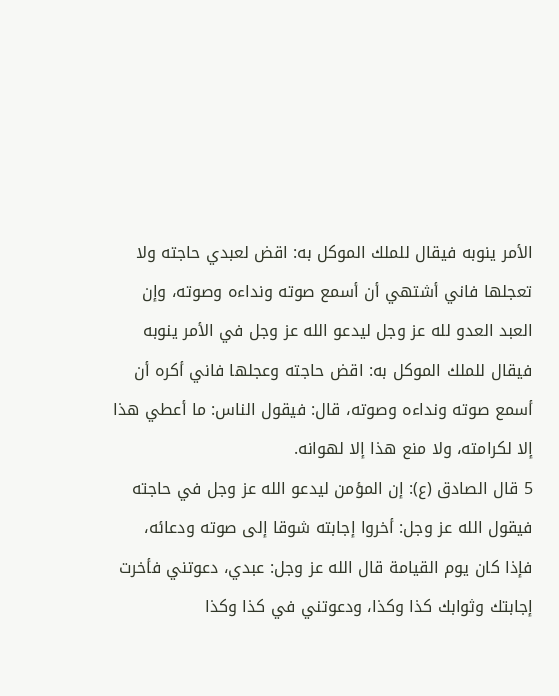الأمر ينوبه فيقال للملك الموكل به: اقض لعبدي حاجته ولا تعجلها فاني أشتهي أن أسمع صوته ونداءه وصوته، وإن العبد العدو لله عز وجل ليدعو الله عز وجل في الأمر ينوبه فيقال للملك الموكل به: اقض حاجته وعجلها فاني أكره أن أسمع صوته ونداءه وصوته، قال: فيقول الناس: ما أعطي هذا إلا لكرامته، ولا منع هذا إلا لهوانه.
5 قال الصادق (ع): إن المؤمن ليدعو الله عز وجل في حاجته فيقول الله عز وجل: أخروا إجابته شوقا إلى صوته ودعائه، فإذا كان يوم القيامة قال الله عز وجل: عبدي، دعوتني فأخرت إجابتك وثوابك كذا وكذا، ودعوتني في كذا وكذا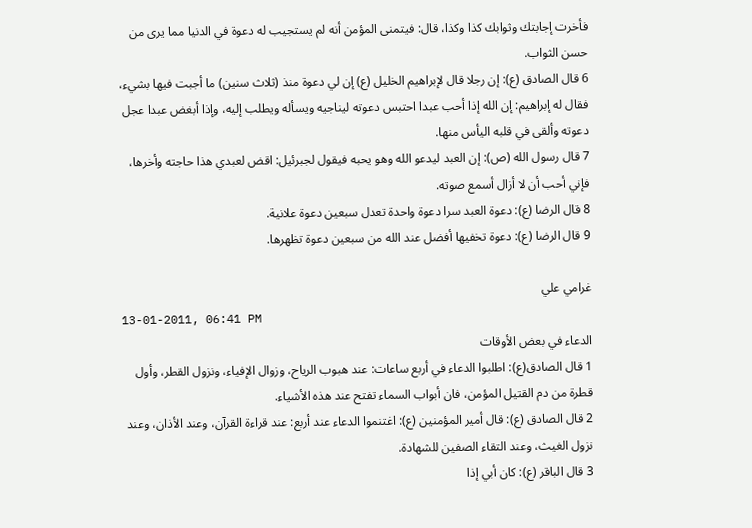فأخرت إجابتك وثوابك كذا وكذا، قال: فيتمنى المؤمن أنه لم يستجيب له دعوة في الدنيا مما يرى من حسن الثواب.
6 قال الصادق (ع): إن رجلا قال لإبراهيم الخليل (ع) إن لي دعوة منذ (ثلاث سنين) ما أجبت فيها بشيء، فقال له إبراهيم: إن الله إذا أحب عبدا احتبس دعوته ليناجيه ويسأله ويطلب إليه، وإذا أبغض عبدا عجل دعوته وألقى في قلبه اليأس منها.
7 قال رسول الله (ص): إن العبد ليدعو الله وهو يحبه فيقول لجبرئيل: اقض لعبدي هذا حاجته وأخرها، فإني أحب أن لا أزال أسمع صوته.
8 قال الرضا (ع): دعوة العبد سرا دعوة واحدة تعدل سبعين دعوة علانية.
9 قال الرضا (ع): دعوة تخفيها أفضل عند الله من سبعين دعوة تظهرها.

غرامي علي
13-01-2011, 06:41 PM
الدعاء في بعض الأوقات
1 قال الصادق(ع): اطلبوا الدعاء في أربع ساعات: عند هبوب الرياح، وزوال الإفياء، ونزول القطر، وأول قطرة من دم القتيل المؤمن، فان أبواب السماء تفتح عند هذه الأشياء.
2 قال الصادق (ع): قال أمير المؤمنين (ع): اغتنموا الدعاء عند أربع: عند قراءة القرآن، وعند الأذان، وعند نزول الغيث، وعند التقاء الصفين للشهادة.
3 قال الباقر (ع): كان أبي إذا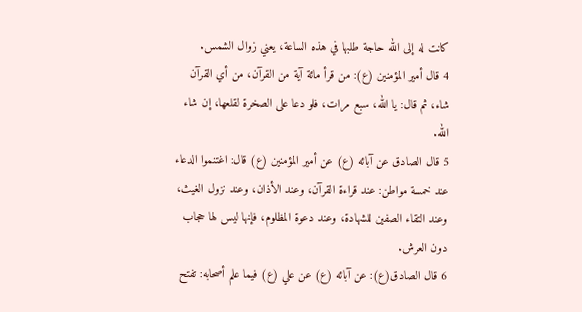كانت له إلى الله حاجة طلبها في هذه الساعة، يعني زوال الشمس.
4 قال أمير المؤمنين (ع): من قرأ مائة آية من القرآن، من أي القرآن شاء، ثم قال: يا الله، سبع مرات، فلو دعا على الصخرة لقلعها، إن شاء الله.
5 قال الصادق عن آبائه (ع) عن أمير المؤمنين (ع) قال: اغتنموا الدعاء عند خمسة مواطن: عند قراءة القرآن، وعند الأذان، وعند نزول الغيث، وعند التقاء الصفين للشهادة، وعند دعوة المظلوم، فإنها ليس لها حجاب دون العرش.
6 قال الصادق(ع): عن آبائه (ع) عن علي (ع) فيما علم أصحابه: تفتح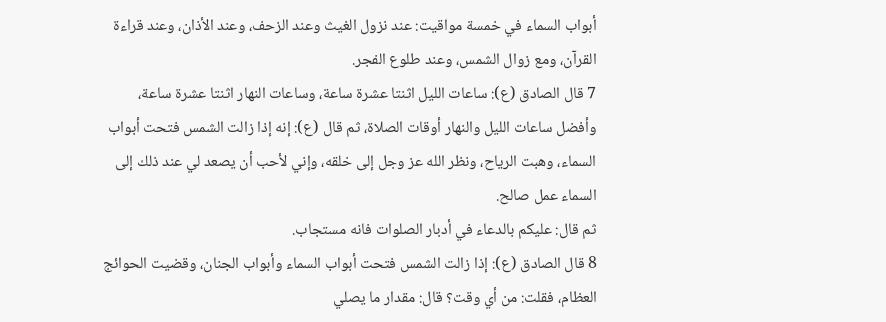أبواب السماء في خمسة مواقيت: عند نزول الغيث وعند الزحف، وعند الأذان، وعند قراءة القرآن، ومع زوال الشمس، وعند طلوع الفجر.
7 قال الصادق (ع): ساعات الليل اثنتا عشرة ساعة، وساعات النهار اثنتا عشرة ساعة، وأفضل ساعات الليل والنهار أوقات الصلاة، ثم قال (ع): إنه إذا زالت الشمس فتحت أبواب السماء، وهبت الرياح، ونظر الله عز وجل إلى خلقه، وإني لأحب أن يصعد لي عند ذلك إلى السماء عمل صالح.
ثم قال: عليكم بالدعاء في أدبار الصلوات فانه مستجاب.
8 قال الصادق (ع): إذا زالت الشمس فتحت أبواب السماء وأبواب الجنان، وقضيت الحوائج العظام، فقلت: من أي وقت؟ قال: مقدار ما يصلي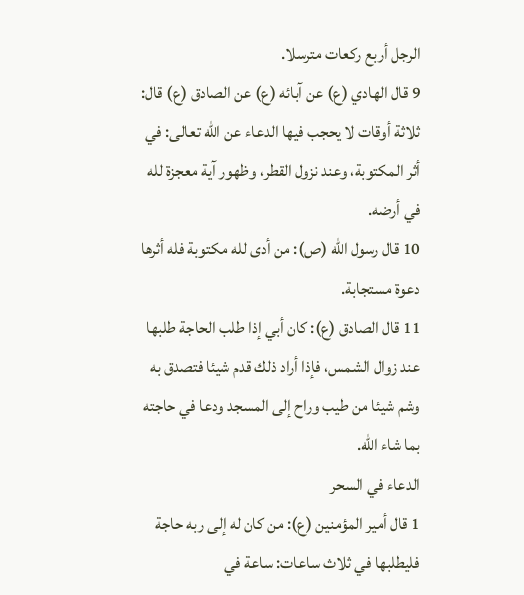الرجل أربع ركعات مترسلا.
9 قال الهادي (ع) عن آبائه (ع) عن الصادق (ع) قال: ثلاثة أوقات لا يحجب فيها الدعاء عن الله تعالى: في أثر المكتوبة، وعند نزول القطر، وظهور آية معجزة لله في أرضه.
10 قال رسول الله (ص): من أدى لله مكتوبة فله أثرها دعوة مستجابة.
11 قال الصادق (ع): كان أبي إذا طلب الحاجة طلبها عند زوال الشمس، فإذا أراد ذلك قدم شيئا فتصدق به وشم شيئا من طيب وراح إلى المسجد ودعا في حاجته بما شاء الله.
الدعاء في السحر
1 قال أمير المؤمنين (ع): من كان له إلى ربه حاجة فليطلبها في ثلاث ساعات: ساعة في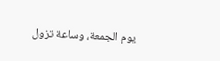يوم الجمعة، وساعة تزول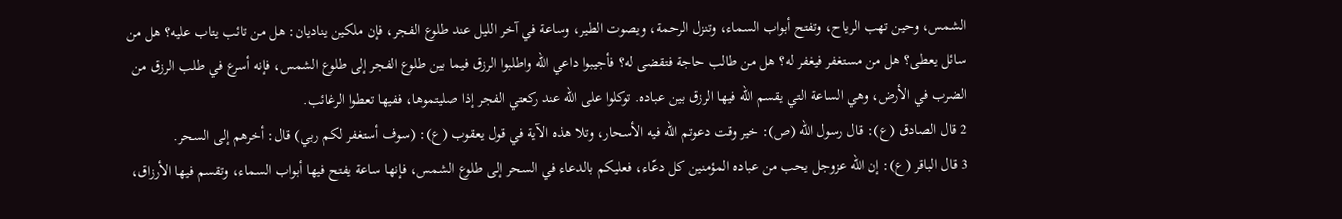الشمس، وحين تهب الرياح، وتفتح أبواب السماء، وتنزل الرحمة، ويصوت الطير، وساعة في آخر الليل عند طلوع الفجر، فإن ملكين يناديان: هل من تائب يتاب عليه؟ هل من سائل يعطى؟ هل من مستغفر فيغفر له؟ هل من طالب حاجة فتقضى له؟ فأجيبوا داعي الله واطلبوا الرزق فيما بين طلوع الفجر إلى طلوع الشمس، فإنه أسرع في طلب الرزق من الضرب في الأرض، وهي الساعة التي يقسم الله فيها الرزق بين عباده. توكلوا على الله عند ركعتي الفجر إذا صليتموها، ففيها تعطوا الرغائب.
2 قال الصادق (ع): قال رسول الله (ص): خير وقت دعوتم الله فيه الأسحار، وتلا هذه الآية في قول يعقوب (ع): (سوف أستغفر لكم ربي) قال: أخرهم إلى السحر.
3 قال الباقر (ع): إن الله عزوجل يحب من عباده المؤمنين كل دعّاء، فعليكم بالدعاء في السحر إلى طلوع الشمس، فإنها ساعة يفتح فيها أبواب السماء، وتقسم فيها الأرزاق،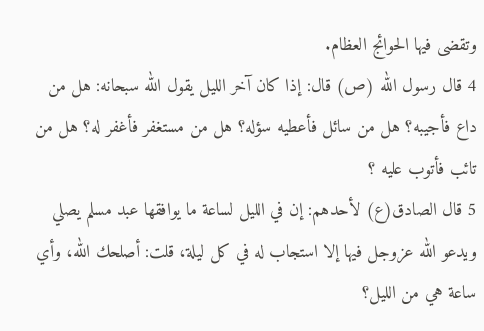وتقضى فيها الحوائج العظام.
4 قال رسول الله (ص) قال: إذا كان آخر الليل يقول الله سبحانه: هل من داع فأجيبه؟ هل من سائل فأعطيه سؤله؟ هل من مستغفر فأغفر له؟ هل من تائب فأتوب عليه ؟
5 قال الصادق(ع) لأحدهم: إن في الليل لساعة ما يوافقها عبد مسلم يصلي ويدعو الله عزوجل فيها إلا استجاب له في كل ليلة، قلت: أصلحك الله، وأي ساعة هي من الليل؟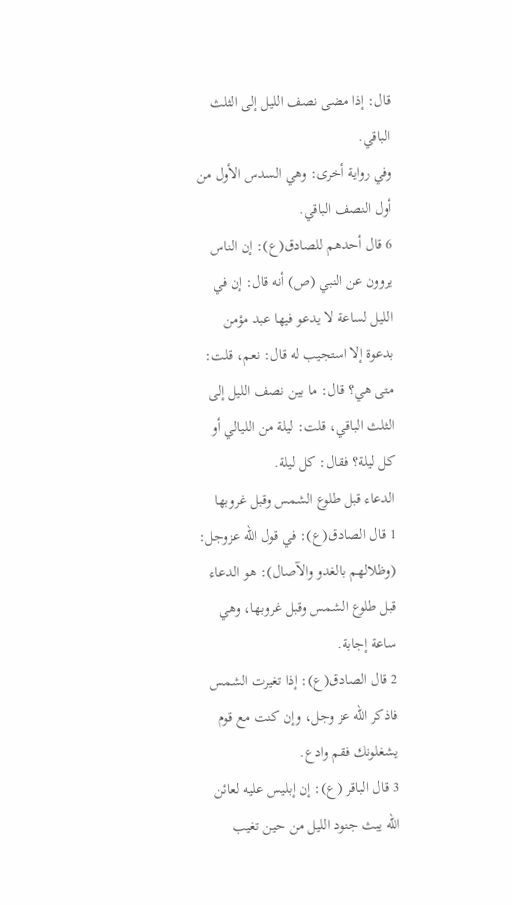قال: إذا مضى نصف الليل إلى الثلث الباقي.
وفي رواية أخرى: وهي السدس الأول من أول النصف الباقي.
6 قال أحدهم للصادق(ع): إن الناس يروون عن النبي (ص) أنه قال: إن في الليل لساعة لا يدعو فيها عبد مؤمن بدعوة إلا استجيب له قال: نعم، قلت: متى هي؟ قال: ما بين نصف الليل إلى الثلث الباقي، قلت: ليلة من الليالي أو كل ليلة؟ فقال: كل ليلة.
الدعاء قبل طلوع الشمس وقبل غروبها
1 قال الصادق(ع): في قول الله عزوجل: (وظلالهم بالغدو والآصال): هو الدعاء قبل طلوع الشمس وقبل غروبها، وهي ساعة إجابة.
2 قال الصادق(ع): إذا تغيرت الشمس فاذكر الله عز وجل، وإن كنت مع قوم يشغلونك فقم وادع.
3 قال الباقر (ع): إن إبليس عليه لعائن الله يبث جنود الليل من حين تغيب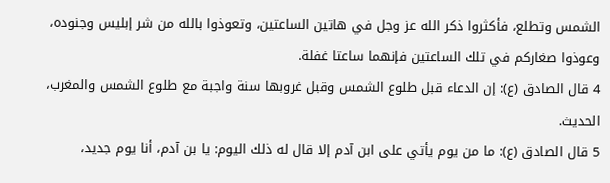الشمس وتطلع، فأكثروا ذكر الله عز وجل في هاتين الساعتين، وتعوذوا بالله من شر إبليس وجنوده، وعوذوا صغاركم في تلك الساعتين فإنهما ساعتا غفلة.
4 قال الصادق (ع): إن الدعاء قبل طلوع الشمس وقبل غروبها سنة واجبة مع طلوع الشمس والمغرب، الحديث.
5 قال الصادق (ع): ما من يوم يأتي على ابن آدم إلا قال له ذلك اليوم: يا بن آدم، أنا يوم جديد،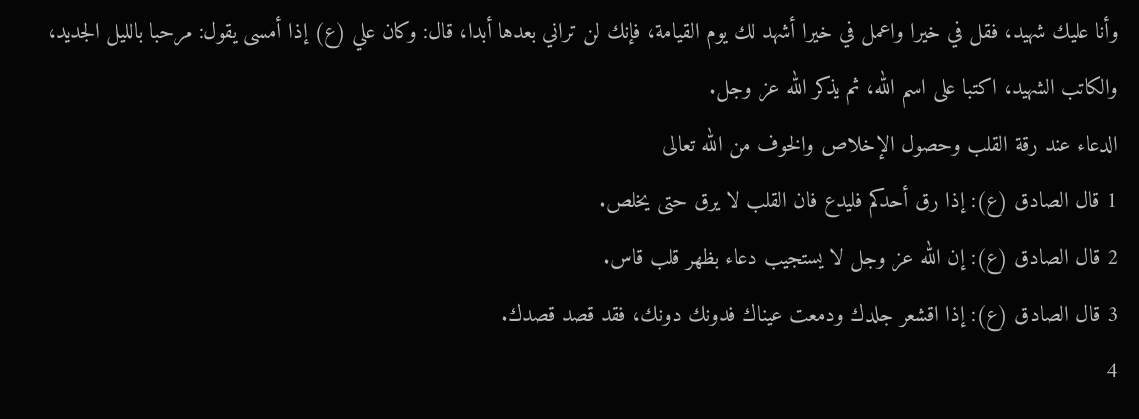وأنا عليك شهيد، فقل في خيرا واعمل في خيرا أشهد لك يوم القيامة، فإنك لن تراني بعدها أبدا، قال: وكان علي (ع) إذا أمسى يقول: مرحبا بالليل الجديد، والكاتب الشهيد، اكتبا على اسم الله، ثم يذكر الله عز وجل.
الدعاء عند رقة القلب وحصول الإخلاص والخوف من الله تعالى
1 قال الصادق (ع): إذا رق أحدكم فليدع فان القلب لا يرق حتى يخلص.
2 قال الصادق (ع): إن الله عز وجل لا يستجيب دعاء بظهر قلب قاس.
3 قال الصادق (ع): إذا اقشعر جلدك ودمعت عيناك فدونك دونك، فقد قصد قصدك.
4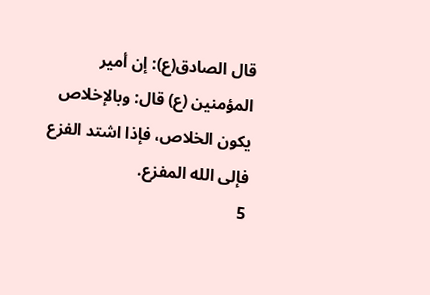قال الصادق(ع): إن أمير المؤمنين (ع) قال: وبالإخلاص يكون الخلاص، فإذا اشتد الفزع فإلى الله المفزع.
5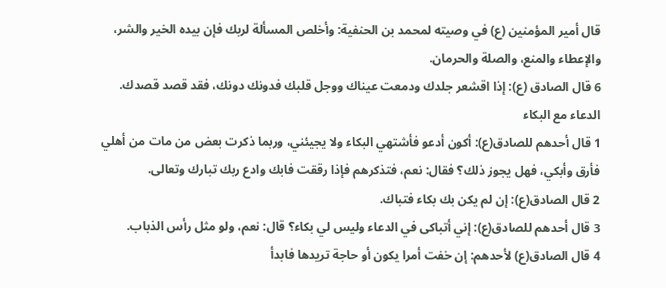قال أمير المؤمنين (ع) في وصيته لمحمد بن الحنفية: وأخلص المسألة لربك فإن بيده الخير والشر، والإعطاء والمنع، والصلة والحرمان.
6 قال الصادق (ع): إذا اقشعر جلدك ودمعت عيناك ووجل قلبك فدونك دونك، فقد قصد قصدك.
الدعاء مع البكاء
1 قال أحدهم للصادق(ع): أكون أدعو فأشتهي البكاء ولا يجيئني، وربما ذكرت بعض من مات من أهلي فأرق وأبكي، فهل يجوز ذلك؟ فقال: نعم، فتذكرهم فإذا رققت فابك وادع ربك تبارك وتعالى.
2 قال الصادق(ع): إن لم يكن بك بكاء فتباك.
3 قال أحدهم للصادق(ع): إني أتباكى في الدعاء وليس لي بكاء؟ قال: نعم، ولو مثل رأس الذباب.
4 قال الصادق(ع) لأحدهم: إن خفت أمرا يكون أو حاجة تريدها فابدأ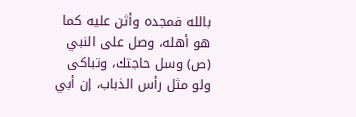بالله فمجده وأثن عليه كما هو أهله، وصل على النبي (ص) وسل حاجتك، وتباكى ولو مثل رأس الذباب، إن أبي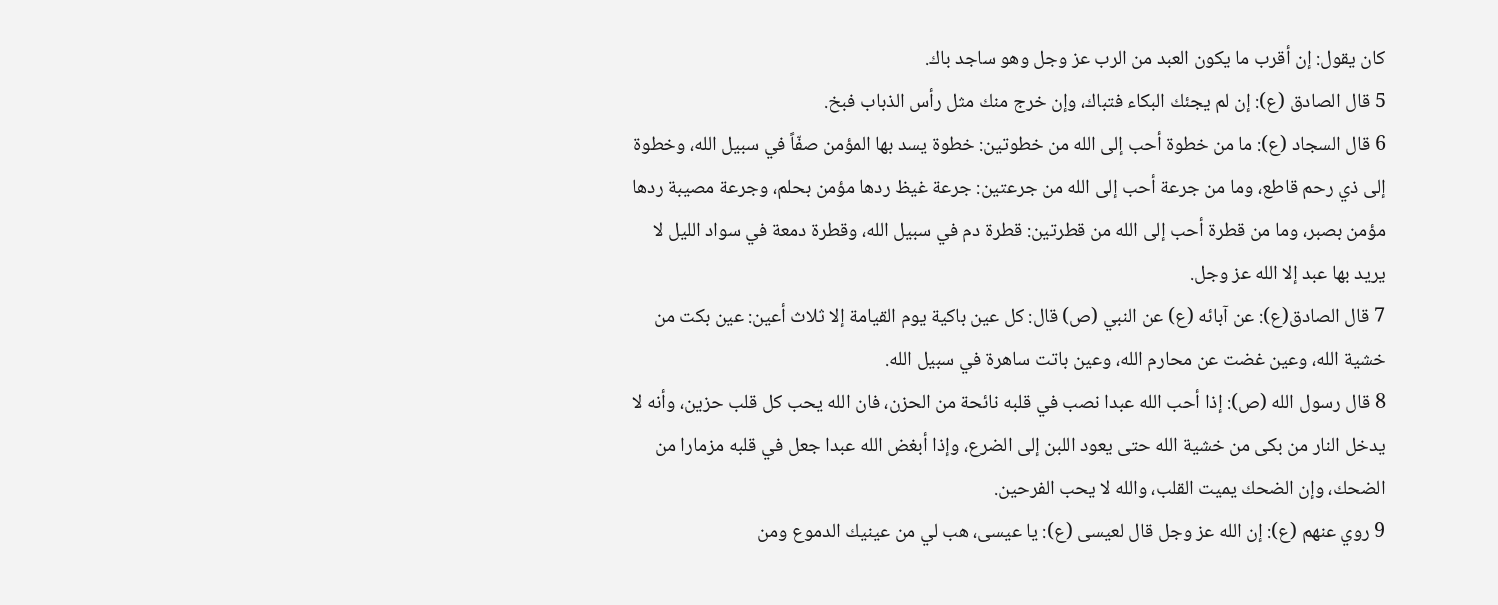كان يقول: إن أقرب ما يكون العبد من الرب عز وجل وهو ساجد باك.
5 قال الصادق (ع): إن لم يجئك البكاء فتباك، وإن خرج منك مثل رأس الذباب فبخ.
6 قال السجاد (ع): ما من خطوة أحب إلى الله من خطوتين: خطوة يسد بها المؤمن صفّاً في سبيل الله، وخطوة إلى ذي رحم قاطع، وما من جرعة أحب إلى الله من جرعتين: جرعة غيظ ردها مؤمن بحلم، وجرعة مصيبة ردها مؤمن بصبر، وما من قطرة أحب إلى الله من قطرتين: قطرة دم في سبيل الله، وقطرة دمعة في سواد الليل لا يريد بها عبد إلا الله عز وجل.
7 قال الصادق(ع): عن آبائه (ع) عن النبي (ص) قال: كل عين باكية يوم القيامة إلا ثلاث أعين: عين بكت من خشية الله، وعين غضت عن محارم الله، وعين باتت ساهرة في سبيل الله.
8 قال رسول الله (ص): إذا أحب الله عبدا نصب في قلبه نائحة من الحزن، فان الله يحب كل قلب حزين، وأنه لا يدخل النار من بكى من خشية الله حتى يعود اللبن إلى الضرع، وإذا أبغض الله عبدا جعل في قلبه مزمارا من الضحك، وإن الضحك يميت القلب، والله لا يحب الفرحين.
9 روي عنهم (ع): إن الله عز وجل قال لعيسى (ع): يا عيسى، هب لي من عينيك الدموع ومن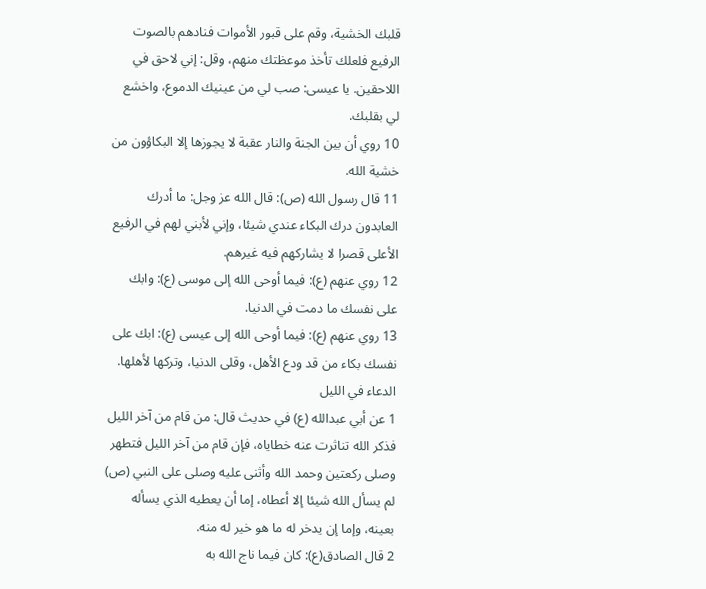قلبك الخشية، وقم على قبور الأموات فنادهم بالصوت الرفيع فلعلك تأخذ موعظتك منهم، وقل: إني لاحق في اللاحقين. يا عيسى: صب لي من عينيك الدموع، واخشع لي بقلبك.
10 روي أن بين الجنة والنار عقبة لا يجوزها إلا البكاؤون من خشية الله.
11 قال رسول الله (ص): قال الله عز وجل: ما أدرك العابدون درك البكاء عندي شيئا، وإني لأبني لهم في الرفيع الأعلى قصرا لا يشاركهم فيه غيرهم.
12 روي عنهم (ع): فيما أوحى الله إلى موسى (ع): وابك على نفسك ما دمت في الدنيا.
13 روي عنهم (ع): فيما أوحى الله إلى عيسى (ع): ابك على نفسك بكاء من قد ودع الأهل، وقلى الدنيا، وتركها لأهلها.
الدعاء في الليل
1 عن أبي عبدالله (ع) في حديث قال: من قام من آخر الليل فذكر الله تناثرت عنه خطاياه، فإن قام من آخر الليل فتطهر وصلى ركعتين وحمد الله وأثنى عليه وصلى على النبي (ص) لم يسأل الله شيئا إلا أعطاه، إما أن يعطيه الذي يسأله بعينه، وإما إن يدخر له ما هو خير له منه.
2 قال الصادق(ع): كان فيما ناج الله به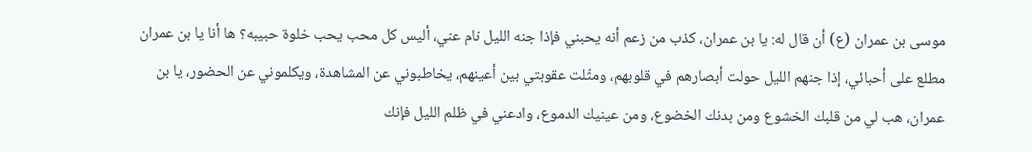موسى بن عمران (ع) أن قال له: يا بن عمران، كذب من زعم أنه يحبني فإذا جنه الليل نام عني، أليس كل محب يحب خلوة حبيبه؟ ها أنا يا بن عمران مطلع على أحبائي، إذا جنهم الليل حولت أبصارهم في قلوبهم، ومثّلت عقوبتي بين أعينهم، يخاطبوني عن المشاهدة، ويكلموني عن الحضور، يا بن عمران، هب لي من قلبك الخشوع ومن بدنك الخضوع، ومن عينيك الدموع، وادعني في ظلم الليل فإنك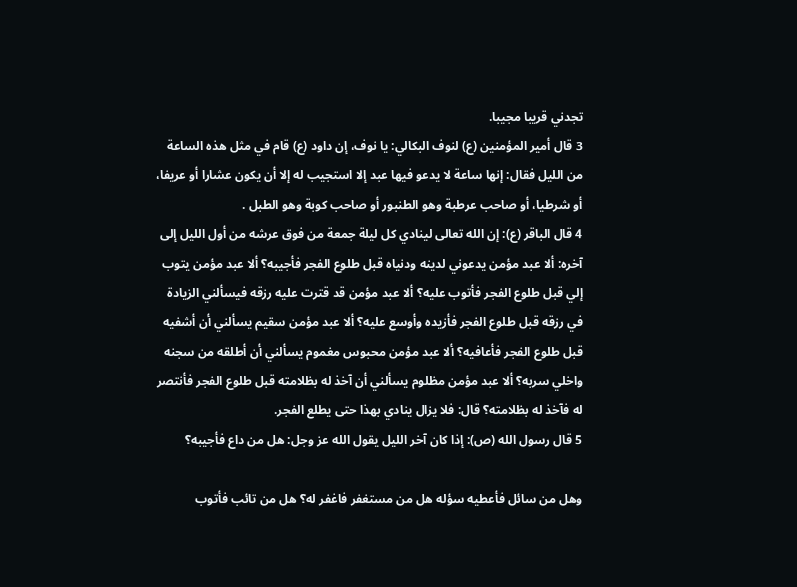تجدني قريبا مجيبا.
3 قال أمير المؤمنين (ع) لنوف البكالي: يا نوف، إن داود (ع) قام في مثل هذه الساعة من الليل فقال: إنها ساعة لا يدعو فيها عبد إلا استجيب له إلا أن يكون عشارا أو عريفا، أو شرطيا، أو صاحب عرطبة وهو الطنبور أو صاحب كوبة وهو الطبل .
4 قال الباقر (ع): إن الله تعالى لينادي كل ليلة جمعة من فوق عرشه من أول الليل إلى آخره: ألا عبد مؤمن يدعوني لدينه ودنياه قبل طلوع الفجر فأجيبه؟ ألا عبد مؤمن يتوب إلي قبل طلوع الفجر فأتوب عليه؟ ألا عبد مؤمن قد قترت عليه رزقه فيسألني الزيادة في رزقه قبل طلوع الفجر فأزيده وأوسع عليه؟ ألا عبد مؤمن سقيم يسألني أن أشفيه قبل طلوع الفجر فأعافيه؟ ألا عبد مؤمن محبوس مغموم يسألني أن أطلقه من سجنه واخلي سربه؟ ألا عبد مؤمن مظلوم يسألني أن آخذ له بظلامته قبل طلوع الفجر فأنتصر له فآخذ له بظلامته؟ قال: فلا يزال ينادي بهذا حتى يطلع الفجر.
5 قال رسول الله (ص): إذا كان آخر الليل يقول الله عز وجل: هل من داع فأجيبه؟

وهل من سائل فأعطيه سؤله هل من مستغفر فاغفر له؟ هل من تائب فأتوب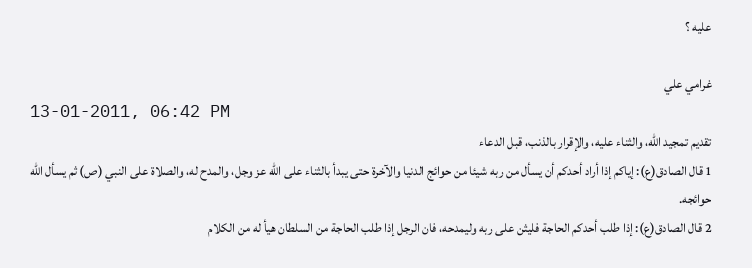عليه ؟

غرامي علي
13-01-2011, 06:42 PM
تقديم تمجيد الله، والثناء عليه، والإقرار بالذنب، قبل الدعاء
1 قال الصادق(ع): إياكم إذا أراد أحدكم أن يسأل من ربه شيئا من حوائج الدنيا والآخرة حتى يبدأ بالثناء على الله عز وجل، والمدح له، والصلاة على النبي (ص) ثم يسأل الله حوائجه.
2 قال الصادق(ع): إذا طلب أحدكم الحاجة فليثن على ربه وليمدحه، فان الرجل إذا طلب الحاجة من السلطان هيأ له من الكلام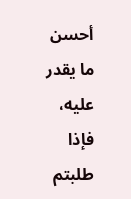أحسن ما يقدر عليه، فإذا طلبتم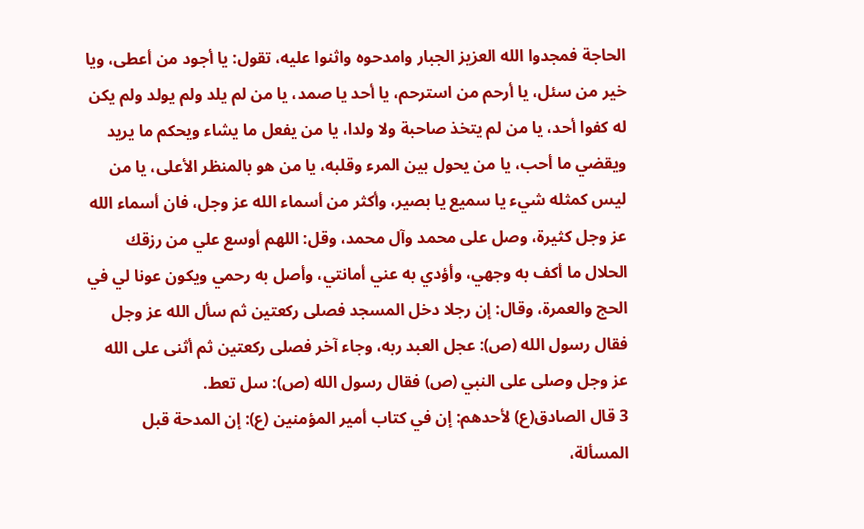الحاجة فمجدوا الله العزيز الجبار وامدحوه واثنوا عليه، تقول: يا أجود من أعطى، ويا خير من سئل، يا أرحم من استرحم، يا أحد يا صمد، يا من لم يلد ولم يولد ولم يكن له كفوا أحد، يا من لم يتخذ صاحبة ولا ولدا، يا من يفعل ما يشاء ويحكم ما يريد ويقضي ما أحب، يا من يحول بين المرء وقلبه، يا من هو بالمنظر الأعلى، يا من ليس كمثله شيء يا سميع يا بصير، وأكثر من أسماء الله عز وجل، فان أسماء الله عز وجل كثيرة، وصل على محمد وآل محمد، وقل: اللهم أوسع علي من رزقك الحلال ما أكف به وجهي، وأؤدي به عني أمانتي، وأصل به رحمي ويكون عونا لي في الحج والعمرة، وقال: إن رجلا دخل المسجد فصلى ركعتين ثم سأل الله عز وجل فقال رسول الله (ص): عجل العبد ربه، وجاء آخر فصلى ركعتين ثم أثنى على الله عز وجل وصلى على النبي (ص) فقال رسول الله (ص): سل تعط.
3 قال الصادق(ع) لأحدهم: إن في كتاب أمير المؤمنين (ع): إن المدحة قبل المسألة،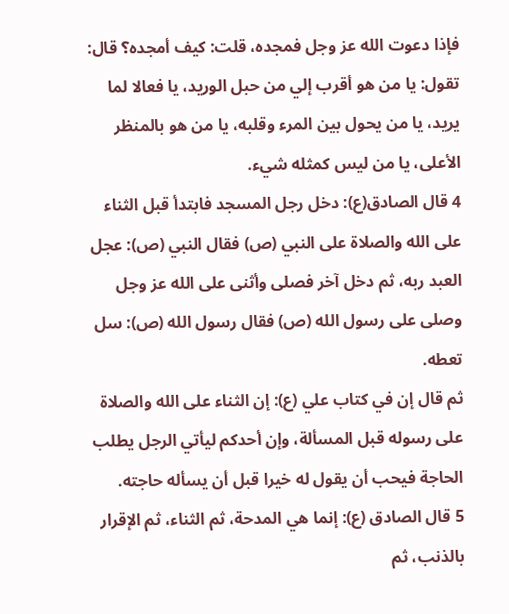فإذا دعوت الله عز وجل فمجده، قلت: كيف أمجده؟ قال: تقول: يا من هو أقرب إلي من حبل الوريد، يا فعالا لما يريد، يا من يحول بين المرء وقلبه، يا من هو بالمنظر الأعلى، يا من ليس كمثله شيء.
4 قال الصادق(ع): دخل رجل المسجد فابتدأ قبل الثناء على الله والصلاة على النبي (ص) فقال النبي (ص): عجل العبد ربه، ثم دخل آخر فصلى وأثنى على الله عز وجل وصلى على رسول الله (ص) فقال رسول الله (ص): سل تعطه.
ثم قال إن في كتاب علي (ع): إن الثناء على الله والصلاة على رسوله قبل المسألة، وإن أحدكم ليأتي الرجل يطلب الحاجة فيحب أن يقول له خيرا قبل أن يسأله حاجته.
5 قال الصادق (ع): إنما هي المدحة، ثم الثناء، ثم الإقرار بالذنب، ثم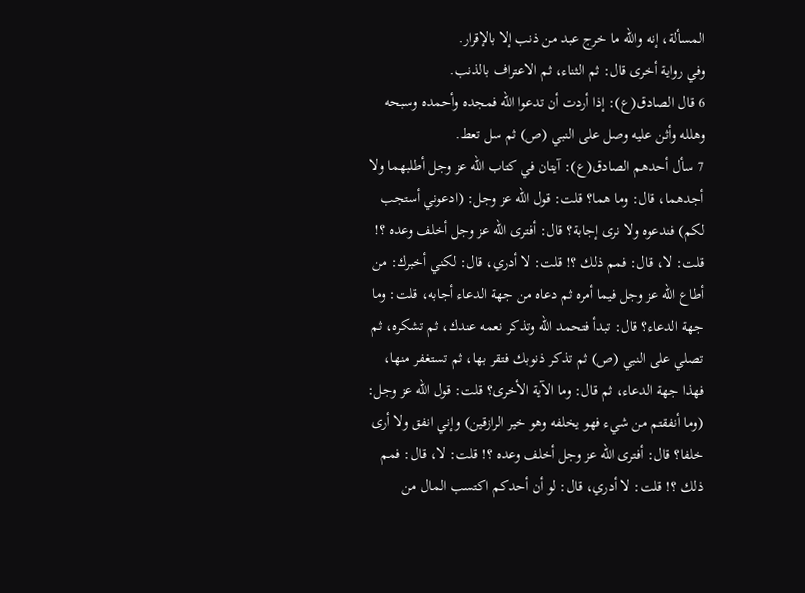المسألة، إنه والله ما خرج عبد من ذنب إلا بالإقرار.
وفي رواية أخرى قال: ثم الثناء، ثم الاعتراف بالذنب.
6 قال الصادق(ع): إذا أردت أن تدعوا الله فمجده وأحمده وسبحه وهلله وأثن عليه وصل على النبي (ص) ثم سل تعط.
7 سأل أحدهم الصادق(ع): آيتان في كتاب الله عز وجل أطلبهما ولا أجدهما، قال: وما هما؟ قلت: قول الله عز وجل: (ادعوني أستجب لكم) فندعوه ولا نرى إجابة؟ قال: أفترى الله عز وجل أخلف وعده ؟! قلت: لا، قال: فمم ذلك ؟! قلت: لا أدري، قال: لكني أخبرك: من أطاع الله عز وجل فيما أمره ثم دعاه من جهة الدعاء أجابه، قلت: وما جهة الدعاء؟ قال: تبدأ فتحمد الله وتذكر نعمه عندك، ثم تشكره، ثم تصلي على النبي (ص) ثم تذكر ذنوبك فتقر بها، ثم تستغفر منها، فهذا جهة الدعاء، ثم قال: وما الآية الأخرى؟ قلت: قول الله عز وجل: (وما أنفقتم من شيء فهو يخلفه وهو خير الرازقين) وإني انفق ولا أرى خلفا؟ قال: أفترى الله عز وجل أخلف وعده ؟! قلت: لا، قال: فمم ذلك ؟! قلت: لا أدري، قال: لو أن أحدكم اكتسب المال من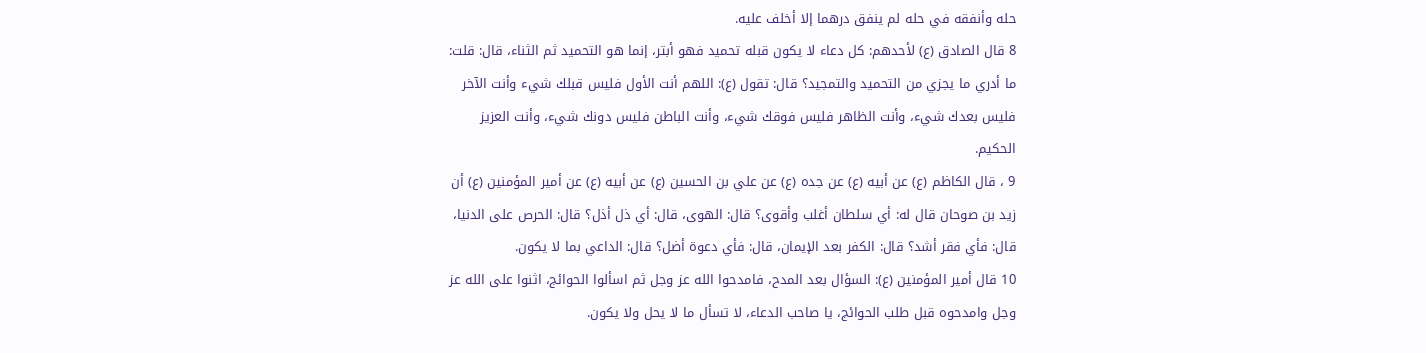حله وأنفقه في حله لم ينفق درهما إلا أخلف عليه.
8 قال الصادق (ع) لأحدهم: كل دعاء لا يكون قبله تحميد فهو أبتر، إنما هو التحميد ثم الثناء، قال: قلت: ما أدري ما يجزي من التحميد والتمجيد؟ قال: تقول (ع): اللهم أنت الأول فليس قبلك شيء وأنت الآخر فليس بعدك شيء، وأنت الظاهر فليس فوقك شيء، وأنت الباطن فليس دونك شيء، وأنت العزيز الحكيم.
9 ، قال الكاظم (ع) عن أبيه (ع) عن جده (ع) عن علي بن الحسين (ع) عن أبيه (ع) عن أمير المؤمنين (ع) أن زيد بن صوحان قال له: أي سلطان أغلب وأقوى؟ قال: الهوى، قال: أي ذل أذل؟ قال: الحرص على الدنيا، قال: فأي فقر أشد؟ قال: الكفر بعد الإيمان، قال: فأي دعوة أضل؟ قال: الداعي بما لا يكون.
10 قال أمير المؤمنين (ع): السؤال بعد المدح، فامدحوا الله عز وجل ثم اسألوا الحوائج، اثنوا على الله عز وجل وامدحوه قبل طلب الحوائج، يا صاحب الدعاء، لا تسأل ما لا يحل ولا يكون.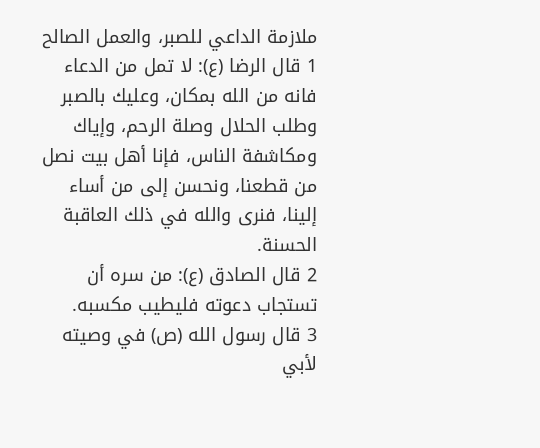ملازمة الداعي للصبر، والعمل الصالح
1 قال الرضا (ع): لا تمل من الدعاء فانه من الله بمكان، وعليك بالصبر وطلب الحلال وصلة الرحم، وإياك ومكاشفة الناس، فإنا أهل بيت نصل من قطعنا، ونحسن إلى من أساء إلينا، فنرى والله في ذلك العاقبة الحسنة.
2 قال الصادق (ع): من سره أن تستجاب دعوته فليطيب مكسبه.
3 قال رسول الله (ص) في وصيته لأبي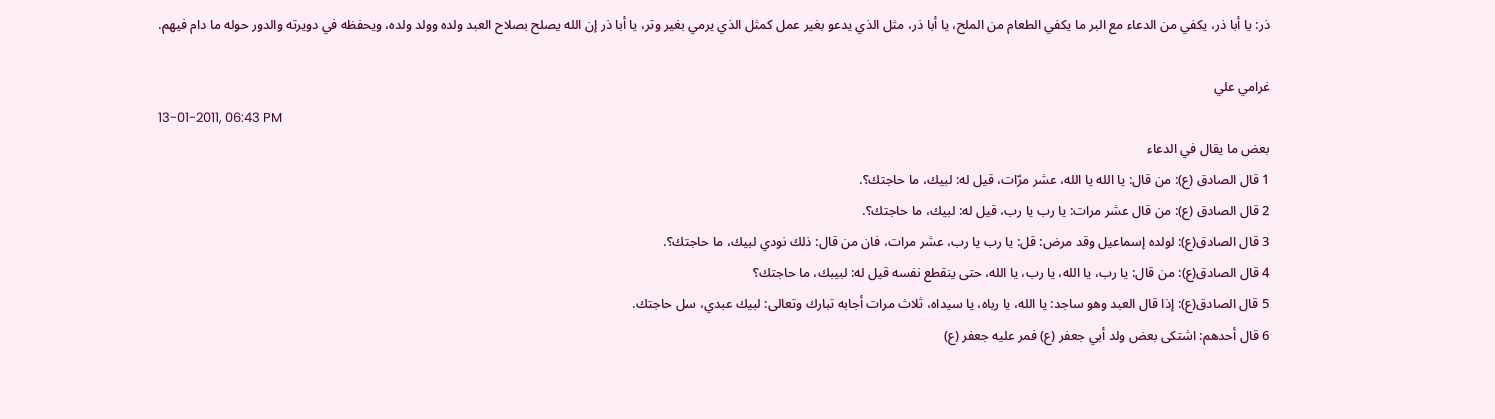ذر: يا أبا ذر، يكفي من الدعاء مع البر ما يكفي الطعام من الملح، يا أبا ذر، مثل الذي يدعو بغير عمل كمثل الذي يرمي بغير وتر، يا أبا ذر إن الله يصلح بصلاح العبد ولده وولد ولده، ويحفظه في دويرته والدور حوله ما دام فيهم.

غرامي علي
13-01-2011, 06:43 PM
بعض ما يقال في الدعاء
1 قال الصادق (ع): من قال: يا الله يا الله، عشر مرّات، قيل له: لبيك، ما حاجتك؟.
2 قال الصادق (ع): من قال عشر مرات: يا رب يا رب، قيل له: لبيك، ما حاجتك؟.
3 قال الصادق(ع): لولده إسماعيل وقد مرض: قل: يا رب يا رب، عشر مرات، فان من قال: ذلك نودي لبيك، ما حاجتك؟.
4 قال الصادق(ع): من قال: يا رب، يا الله، يا رب، يا الله، حتى ينقطع نفسه قيل له: لبيبك، ما حاجتك؟
5 قال الصادق(ع): إذا قال العبد وهو ساجد: يا الله، يا رباه، يا سيداه، ثلاث مرات أجابه تبارك وتعالى: لبيك عبدي، سل حاجتك.
6 قال أحدهم: اشتكى بعض ولد أبي جعفر (ع) فمر عليه جعفر (ع)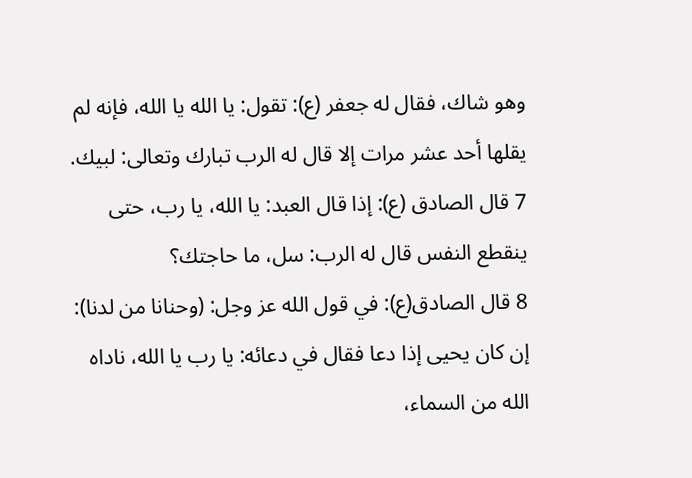وهو شاك، فقال له جعفر (ع): تقول: يا الله يا الله، فإنه لم يقلها أحد عشر مرات إلا قال له الرب تبارك وتعالى: لبيك.
7 قال الصادق (ع): إذا قال العبد: يا الله، يا رب، حتى ينقطع النفس قال له الرب: سل، ما حاجتك؟
8 قال الصادق(ع): في قول الله عز وجل: (وحنانا من لدنا): إن كان يحيى إذا دعا فقال في دعائه: يا رب يا الله، ناداه الله من السماء،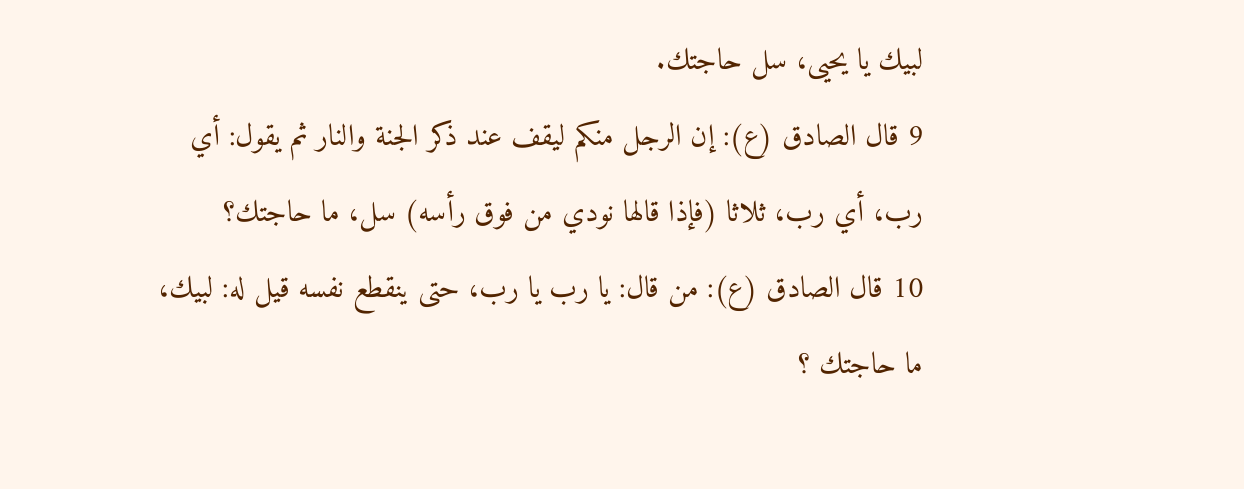لبيك يا يحيى، سل حاجتك.
9 قال الصادق (ع): إن الرجل منكم ليقف عند ذكر الجنة والنار ثم يقول: أي رب، أي رب، ثلاثا (فإذا قالها نودي من فوق رأسه) سل، ما حاجتك؟
10 قال الصادق (ع): من قال: يا رب يا رب، حتى ينقطع نفسه قيل له: لبيك، ما حاجتك ؟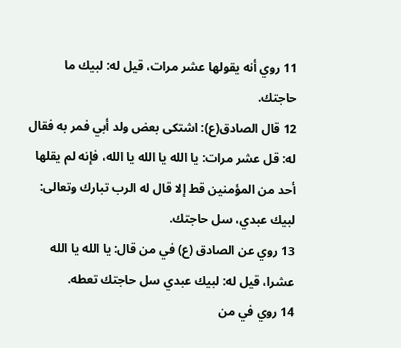11 روي أنه يقولها عشر مرات، قيل له: لبيك ما حاجتك.
12 قال الصادق(ع): اشتكى بعض ولد أبي فمر به فقال له: قل عشر مرات: يا الله يا الله يا الله، فإنه لم يقلها أحد من المؤمنين قط إلا قال له الرب تبارك وتعالى: لبيك عبدي، سل حاجتك.
13 روي عن الصادق (ع) في من قال: يا الله يا الله عشرا، قيل له: لبيك عبدي سل حاجتك تعطه.
14 روي في من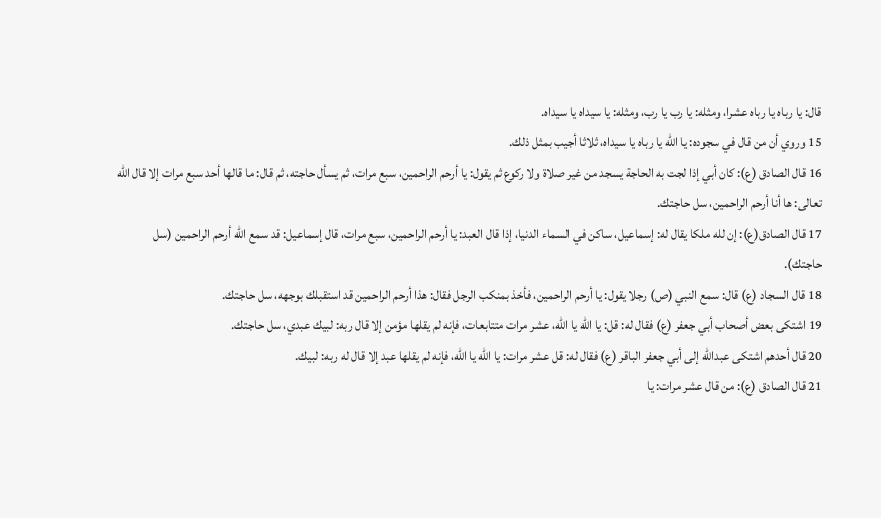قال: يا رباه يا رباه عشرا، ومثله: يا رب يا رب، ومثله: يا سيداه يا سيداه.
15 وروي أن من قال في سجوده: يا الله يا رباه يا سيداه، ثلاثا أجيب بمثل ذلك.
16 قال الصادق (ع): كان أبي إذا لجت به الحاجة يسجد من غير صلاة ولا ركوع ثم يقول: يا أرحم الراحمين، سبع مرات، ثم يسأل حاجته، ثم قال: ما قالها أحد سبع مرات إلا قال الله تعالى: ها أنا أرحم الراحمين، سل حاجتك.
17 قال الصادق(ع): إن لله ملكا يقال له: إسماعيل، ساكن في السماء الدنيا، إذا قال العبد: يا أرحم الراحمين، سبع مرات، قال إسماعيل: قد سمع الله أرحم الراحمين (سل حاجتك).
18 قال السجاد (ع) قال: سمع النبي (ص) رجلا يقول: يا أرحم الراحمين، فأخذ بمنكب الرجل فقال: هذا أرحم الراحمين قد استقبلك بوجهه، سل حاجتك.
19 اشتكى بعض أصحاب أبي جعفر (ع) فقال له: قل: يا الله يا الله، عشر مرات متتابعات، فإنه لم يقلها مؤمن إلا قال ربه: لبيك عبدي، سل حاجتك.
20 قال أحدهم اشتكى عبدالله إلى أبي جعفر الباقر (ع) فقال له: قل عشر مرات: يا الله يا الله، فإنه لم يقلها عبد إلا قال له ربه: لبيك.
21 قال الصادق (ع): من قال عشر مرات: يا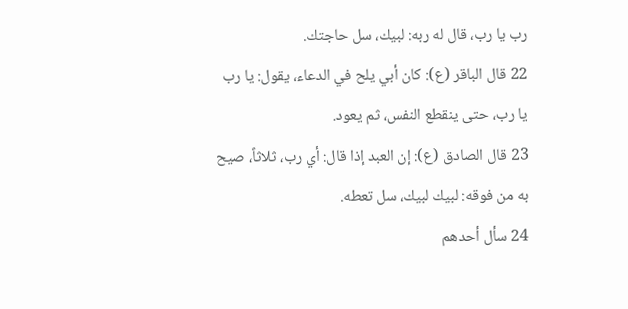رب يا رب، قال له ربه: لبيك، سل حاجتك.
22 قال الباقر (ع): كان أبي يلح في الدعاء، يقول: يا رب يا رب، حتى ينقطع النفس، ثم يعود.
23 قال الصادق (ع): إن العبد إذا قال: أي رب، ثلاثاً، صيح به من فوقه: لبيك لبيك، سل تعطه.
24 سأل أحدهم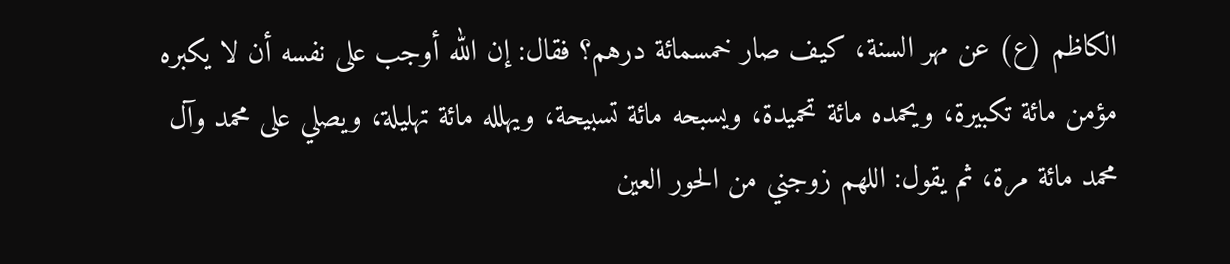الكاظم (ع) عن مهر السنة، كيف صار خمسمائة درهم؟ فقال: إن الله أوجب على نفسه أن لا يكبره مؤمن مائة تكبيرة، ويحمده مائة تحميدة، ويسبحه مائة تسبيحة، ويهلله مائة تهليلة، ويصلي على محمد وآل محمد مائة مرة، ثم يقول: اللهم زوجني من الحور العين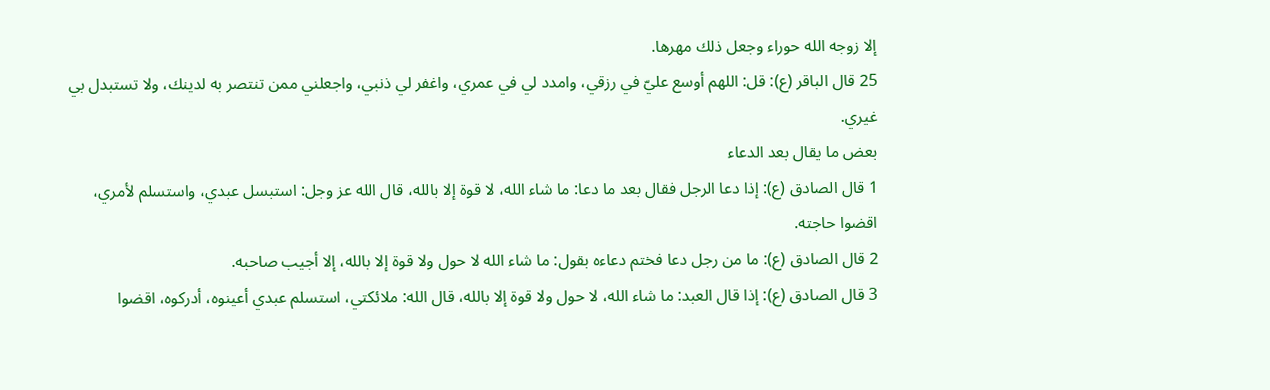إلا زوجه الله حوراء وجعل ذلك مهرها.
25 قال الباقر (ع): قل: اللهم أوسع عليّ في رزقي، وامدد لي في عمري، واغفر لي ذنبي، واجعلني ممن تنتصر به لدينك، ولا تستبدل بي غيري.
بعض ما يقال بعد الدعاء
1 قال الصادق (ع): إذا دعا الرجل فقال بعد ما دعا: ما شاء الله، لا قوة إلا بالله، قال الله عز وجل: استبسل عبدي، واستسلم لأمري، اقضوا حاجته.
2 قال الصادق (ع): ما من رجل دعا فختم دعاءه بقول: ما شاء الله لا حول ولا قوة إلا بالله، إلا أجيب صاحبه.
3 قال الصادق (ع): إذا قال العبد: ما شاء الله، لا حول ولا قوة إلا بالله، قال الله: ملائكتي، استسلم عبدي أعينوه، أدركوه، اقضوا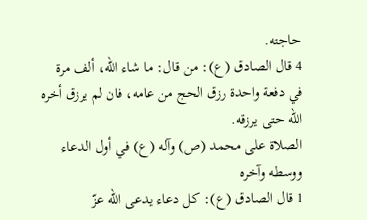حاجته.
4 قال الصادق (ع): من قال: ما شاء الله، ألف مرة في دفعة واحدة رزق الحج من عامه، فان لم يرزق أخره الله حتى يرزقه.
الصلاة على محمد (ص) وآله (ع) في أول الدعاء ووسطه وآخره
1 قال الصادق (ع): كل دعاء يدعى الله عزّ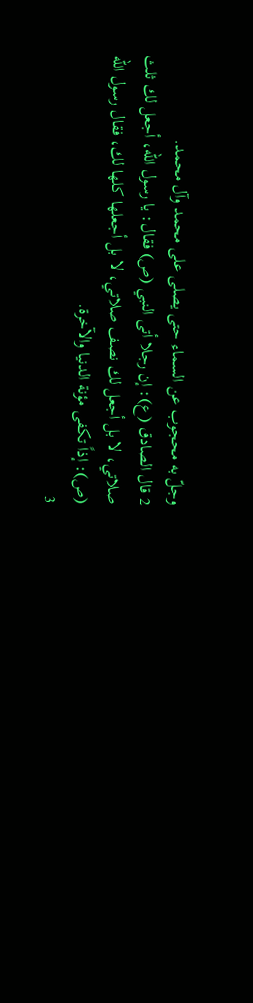وجلّ به محجوب عن السماء حتى يصلى على محمد وآل محمد.
2 قال الصادق (ع): إن رجلا أتى النبي (ص) فقال: يا رسول الله، أجعل لك ثلث صلاتي، لا بل أجعل لك نصف صلاتي، لا بل أجعلها كلها لك، فقال رسول الله (ص): إذاً تكفى مؤنة الدنيا والآخرة.
3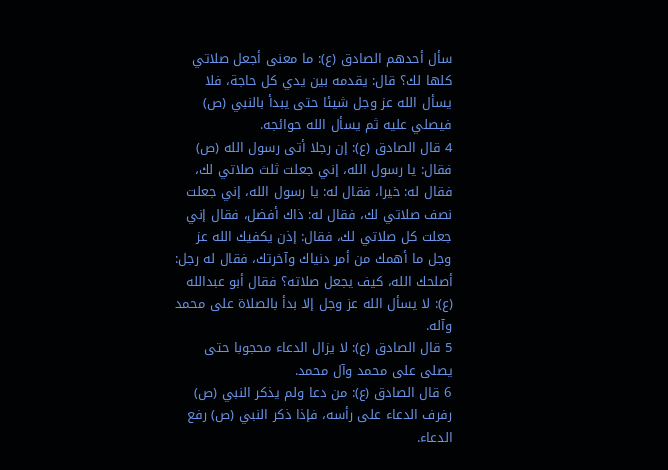سأل أحدهم الصادق (ع): ما معنى أجعل صلاتي كلها لك؟ قال: يقدمه بين يدي كل حاجة، فلا يسأل الله عز وجل شيئا حتى يبدأ بالنبي (ص) فيصلي عليه ثم يسأل الله حوائجه.
4 قال الصادق (ع): إن رجلا أتى رسول الله (ص) فقال: يا رسول الله، إني جعلت ثلث صلاتي لك، فقال له: خيرا، فقال له: يا رسول الله، إني جعلت نصف صلاتي لك، فقال له: ذاك أفضل، فقال إني جعلت كل صلاتي لك، فقال: إذن يكفيك الله عز وجل ما أهمك من أمر دنياك وآخرتك، فقال له رجل: أصلحك الله، كيف يجعل صلاته؟ فقال أبو عبدالله (ع): لا يسأل الله عز وجل إلا بدأ بالصلاة على محمد وآله.
5 قال الصادق (ع): لا يزال الدعاء محجوبا حتى يصلى على محمد وآل محمد.
6 قال الصادق (ع): من دعا ولم يذكر النبي (ص) رفرف الدعاء على رأسه، فإذا ذكر النبي (ص) رفع الدعاء.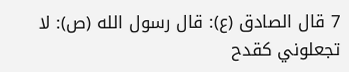7 قال الصادق (ع): قال رسول الله (ص): لا تجعلوني كقدح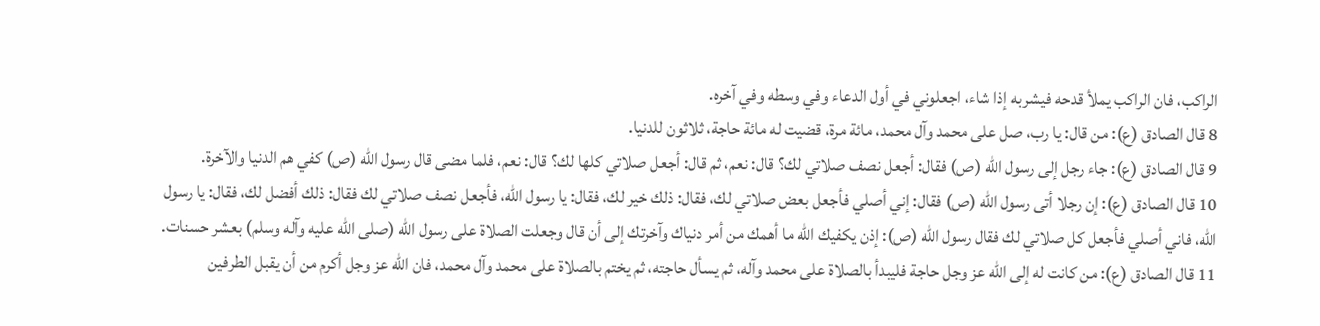الراكب، فان الراكب يملأ قدحه فيشربه إذا شاء، اجعلوني في أول الدعاء وفي وسطه وفي آخره.
8 قال الصادق (ع): من قال: يا رب، صل على محمد وآل محمد، مائة مرة، قضيت له مائة حاجة، ثلاثون للدنيا.
9 قال الصادق (ع): جاء رجل إلى رسول الله (ص) فقال: أجعل نصف صلاتي لك؟ قال: نعم، ثم قال: أجعل صلاتي كلها لك؟ قال: نعم، فلما مضى قال رسول الله (ص) كفي هم الدنيا والآخرة.
10 قال الصادق (ع): إن رجلا أتى رسول الله (ص) فقال: إني أصلي فأجعل بعض صلاتي لك، فقال: ذلك خير لك، فقال: يا رسول الله، فأجعل نصف صلاتي لك فقال: ذلك أفضل لك، فقال: يا رسول الله، فاني أصلي فأجعل كل صلاتي لك فقال رسول الله (ص): إذن يكفيك الله ما أهمك من أمر دنياك وآخرتك إلى أن قال وجعلت الصلاة على رسول الله (صلى الله عليه وآله وسلم) بعشر حسنات.
11 قال الصادق (ع): من كانت له إلى الله عز وجل حاجة فليبدأ بالصلاة على محمد وآله، ثم يسأل حاجته، ثم يختم بالصلاة على محمد وآل محمد، فان الله عز وجل أكرم من أن يقبل الطرفين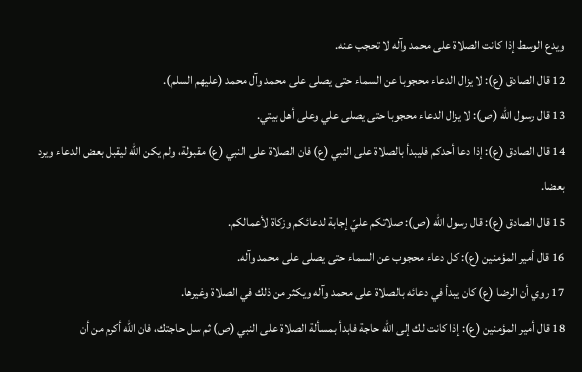ويدع الوسط إذا كانت الصلاة على محمد وآله لا تحجب عنه.
12 قال الصادق (ع): لا يزال الدعاء محجوبا عن السماء حتى يصلى على محمد وآل محمد (عليهم السلم).
13 قال رسول الله (ص): لا يزال الدعاء محجوبا حتى يصلى علي وعلى أهل بيتي.
14 قال الصادق (ع): إذا دعا أحدكم فليبدأ بالصلاة على النبي (ع) فان الصلاة على النبي (ع) مقبولة، ولم يكن الله ليقبل بعض الدعاء ويرد بعضا.
15 قال الصادق (ع): قال رسول الله (ص): صلاتكم عليّ إجابة لدعائكم وزكاة لأعمالكم.
16 قال أمير المؤمنين (ع): كل دعاء محجوب عن السماء حتى يصلى على محمد وآله.
17 روي أن الرضا (ع) كان يبدأ في دعائه بالصلاة على محمد وآله ويكثر من ذلك في الصلاة وغيرها.
18 قال أمير المؤمنين (ع): إذا كانت لك إلى الله حاجة فابدأ بمسألة الصلاة على النبي (ص) ثم سل حاجتك، فان الله أكرم من أن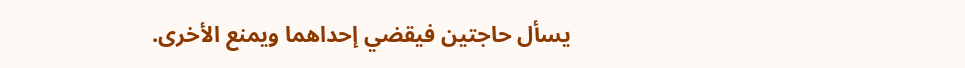يسأل حاجتين فيقضي إحداهما ويمنع الأخرى.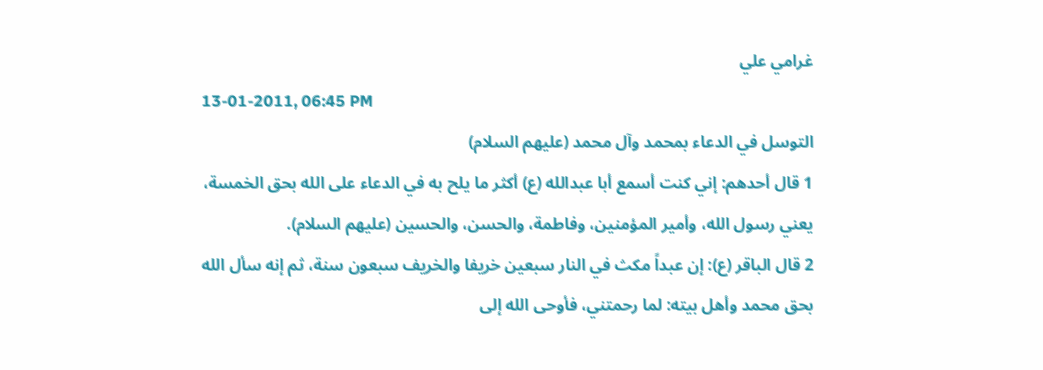غرامي علي
13-01-2011, 06:45 PM
التوسل في الدعاء بمحمد وآل محمد (عليهم السلام)
1 قال أحدهم: إني كنت أسمع أبا عبدالله (ع) أكثر ما يلح به في الدعاء على الله بحق الخمسة، يعني رسول الله، وأمير المؤمنين، وفاطمة، والحسن، والحسين (عليهم السلام).
2 قال الباقر (ع): إن عبداً مكث في النار سبعين خريفا والخريف سبعون سنة، ثم إنه سأل الله بحق محمد وأهل بيته: لما رحمتني، فأوحى الله إلى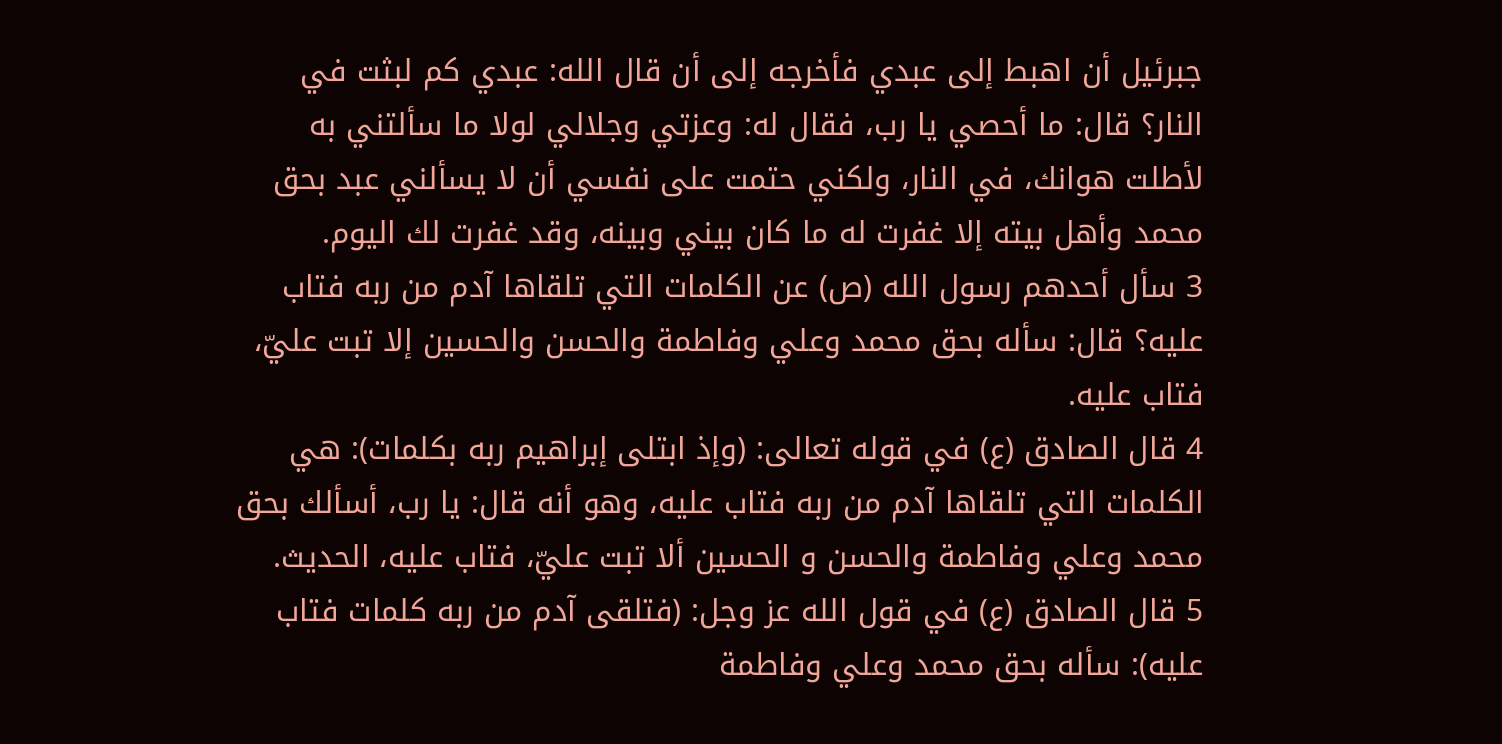جبرئيل أن اهبط إلى عبدي فأخرجه إلى أن قال الله: عبدي كم لبثت في النار؟ قال: ما أحصي يا رب، فقال له: وعزتي وجلالي لولا ما سألتني به لأطلت هوانك، في النار، ولكني حتمت على نفسي أن لا يسألني عبد بحق محمد وأهل بيته إلا غفرت له ما كان بيني وبينه، وقد غفرت لك اليوم.
3 سأل أحدهم رسول الله (ص) عن الكلمات التي تلقاها آدم من ربه فتاب عليه؟ قال: سأله بحق محمد وعلي وفاطمة والحسن والحسين إلا تبت عليّ، فتاب عليه.
4 قال الصادق (ع) في قوله تعالى: (وإذ ابتلى إبراهيم ربه بكلمات): هي الكلمات التي تلقاها آدم من ربه فتاب عليه، وهو أنه قال: يا رب، أسألك بحق محمد وعلي وفاطمة والحسن و الحسين ألا تبت عليّ، فتاب عليه، الحديث.
5 قال الصادق (ع) في قول الله عز وجل: (فتلقى آدم من ربه كلمات فتاب عليه): سأله بحق محمد وعلي وفاطمة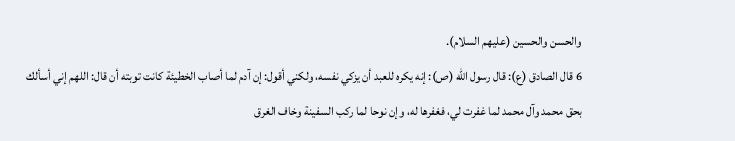والحسن والحسين (عليهم السلام).
6 قال الصادق (ع): قال رسول الله (ص): إنه يكره للعبد أن يزكي نفسه، ولكني أقول: إن آدم لما أصاب الخطيئة كانت توبته أن قال: اللهم إني أسألك بحق محمد وآل محمد لما غفرت لي، فغفرها له، وإن نوحا لما ركب السفينة وخاف الغرق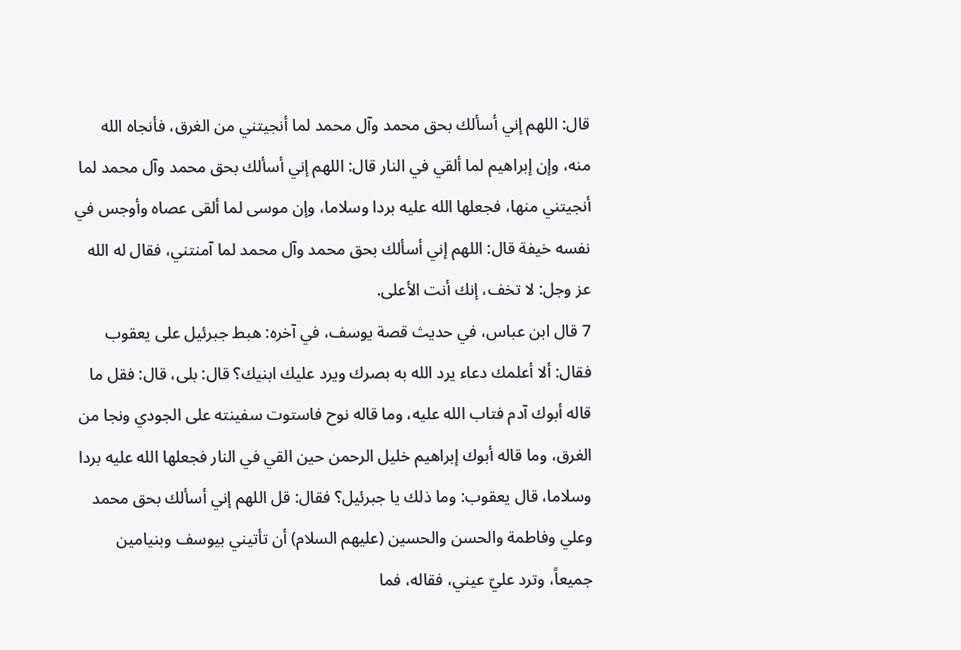قال: اللهم إني أسألك بحق محمد وآل محمد لما أنجيتني من الغرق، فأنجاه الله منه، وإن إبراهيم لما ألقي في النار قال: اللهم إني أسألك بحق محمد وآل محمد لما أنجيتني منها، فجعلها الله عليه بردا وسلاما، وإن موسى لما ألقى عصاه وأوجس في نفسه خيفة قال: اللهم إني أسألك بحق محمد وآل محمد لما آمنتني، فقال له الله عز وجل: لا تخف، إنك أنت الأعلى.
7 قال ابن عباس، في حديث قصة يوسف، في آخره: هبط جبرئيل على يعقوب فقال: ألا أعلمك دعاء يرد الله به بصرك ويرد عليك ابنيك؟ قال: بلى، قال: فقل ما قاله أبوك آدم فتاب الله عليه، وما قاله نوح فاستوت سفينته على الجودي ونجا من الغرق، وما قاله أبوك إبراهيم خليل الرحمن حين القي في النار فجعلها الله عليه بردا وسلاما، قال يعقوب: وما ذلك يا جبرئيل؟ فقال: قل اللهم إني أسألك بحق محمد وعلي وفاطمة والحسن والحسين (عليهم السلام) أن تأتيني بيوسف وبنيامين جميعاً، وترد عليّ عيني، فقاله، فما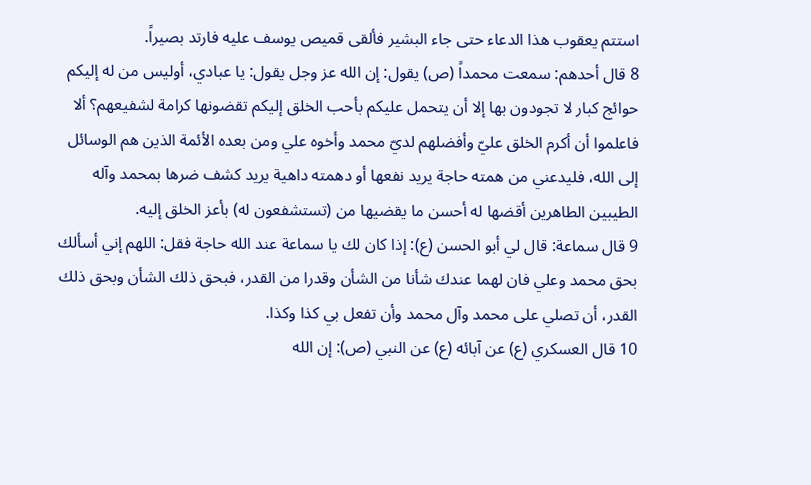استتم يعقوب هذا الدعاء حتى جاء البشير فألقى قميص يوسف عليه فارتد بصيراً.
8 قال أحدهم: سمعت محمداً (ص) يقول: إن الله عز وجل يقول: يا عبادي، أوليس من له إليكم حوائج كبار لا تجودون بها إلا أن يتحمل عليكم بأحب الخلق إليكم تقضونها كرامة لشفيعهم؟ ألا فاعلموا أن أكرم الخلق عليّ وأفضلهم لديّ محمد وأخوه علي ومن بعده الأئمة الذين هم الوسائل إلى الله، فليدعني من همته حاجة يريد نفعها أو دهمته داهية يريد كشف ضرها بمحمد وآله الطيبين الطاهرين أقضها له أحسن ما يقضيها من (تستشفعون له) بأعز الخلق إليه.
9 قال سماعة: قال لي أبو الحسن (ع): إذا كان لك يا سماعة عند الله حاجة فقل: اللهم إني أسألك بحق محمد وعلي فان لهما عندك شأنا من الشأن وقدرا من القدر، فبحق ذلك الشأن وبحق ذلك القدر، أن تصلي على محمد وآل محمد وأن تفعل بي كذا وكذا.
10 قال العسكري (ع) عن آبائه (ع) عن النبي (ص): إن الله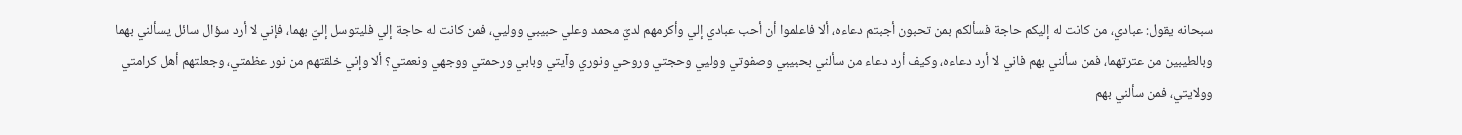سبحانه يقول: عبادي، من كانت له إليكم حاجة فسألكم بمن تحبون أجبتم دعاءه، ألا فاعلموا أن أحب عبادي إلي وأكرمهم لديّ محمد وعلي حبيبي ووليي، فمن كانت له حاجة إلي فليتوسل إليّ بهما، فإني لا أرد سؤال سائل يسألني بهما وبالطيبين من عترتهما، فمن سألني بهم فاني لا أرد دعاءه، وكيف أرد دعاء من سألني بحبيبي وصفوتي ووليي وحجتي وروحي ونوري وآيتي وبابي ورحمتي ووجهي ونعمتي؟ ألا وإني خلقتهم من نور عظمتي، وجعلتهم أهل كرامتي وولايتي، فمن سألني بهم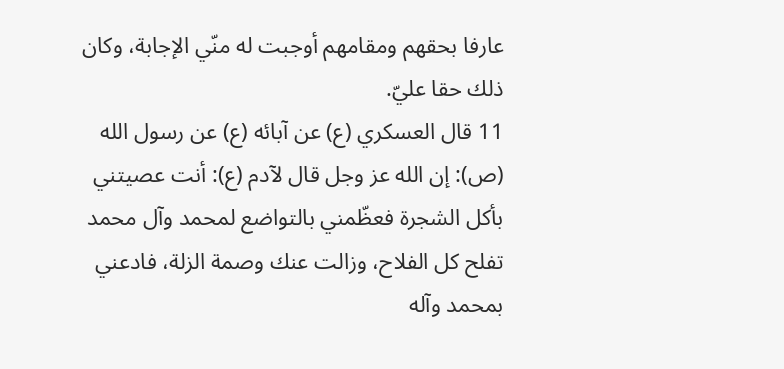عارفا بحقهم ومقامهم أوجبت له منّي الإجابة، وكان ذلك حقا عليّ.
11 قال العسكري (ع) عن آبائه (ع) عن رسول الله (ص): إن الله عز وجل قال لآدم (ع): أنت عصيتني بأكل الشجرة فعظّمني بالتواضع لمحمد وآل محمد تفلح كل الفلاح، وزالت عنك وصمة الزلة، فادعني بمحمد وآله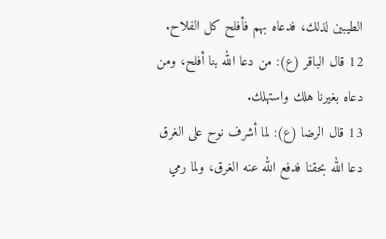الطيبين لذلك، فدعاه بهم فأفلح كل الفلاح.
12 قال الباقر (ع): من دعا الله بنا أفلح، ومن دعاه بغيرنا هلك واستهلك.
13 قال الرضا (ع): لما أشرف نوح على الغرق دعا الله بحقنا فدفع الله عنه الغرق، ولما رمي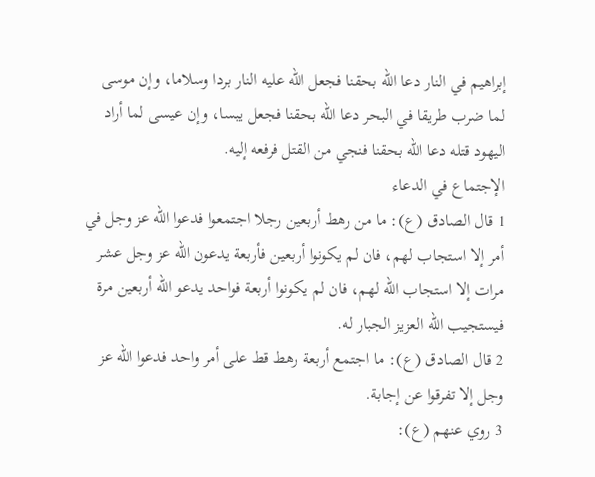إبراهيم في النار دعا الله بحقنا فجعل الله عليه النار بردا وسلاما، وإن موسى لما ضرب طريقا في البحر دعا الله بحقنا فجعل يبسا، وإن عيسى لما أراد اليهود قتله دعا الله بحقنا فنجي من القتل فرفعه إليه.
الإجتماع في الدعاء
1 قال الصادق (ع): ما من رهط أربعين رجلا اجتمعوا فدعوا الله عز وجل في أمر إلا استجاب لهم، فان لم يكونوا أربعين فأربعة يدعون الله عز وجل عشر مرات إلا استجاب الله لهم، فان لم يكونوا أربعة فواحد يدعو الله أربعين مرة فيستجيب الله العزيز الجبار له.
2 قال الصادق (ع): ما اجتمع أربعة رهط قط على أمر واحد فدعوا الله عز وجل إلا تفرقوا عن إجابة.
3 روي عنهم (ع):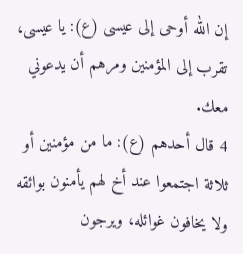إن الله أوحى إلى عيسى (ع): يا عيسى، تقرب إلى المؤمنين ومرهم أن يدعوني معك.
4 قال أحدهم (ع): ما من مؤمنين أو ثلاثة اجتمعوا عند أخ لهم يأمنون بوائقه ولا يخافون غوائله، ويرجون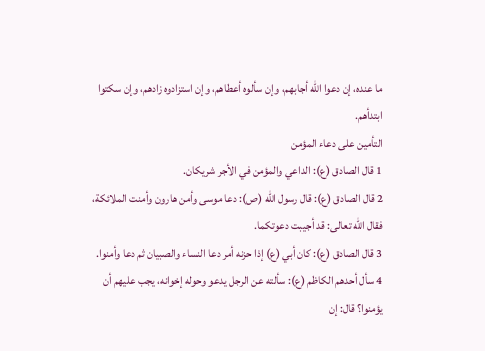ما عنده، إن دعوا الله أجابهم، وإن سألوه أعطاهم، وإن استزادوه زادهم، وإن سكتوا ابتدأهم.
التأمين على دعاء المؤمن
1 قال الصادق (ع): الداعي والمؤمن في الأجر شريكان.
2 قال الصادق (ع): قال رسول الله (ص): دعا موسى وأمن هارون وأمنت الملائكة، فقال الله تعالى: قد أجيبت دعوتكما.
3 قال الصادق (ع): كان أبي (ع) إذا حزنه أمر دعا النساء والصبيان ثم دعا وأمنوا.
4 سأل أحدهم الكاظم (ع): سألته عن الرجل يدعو وحوله إخوانه، يجب عليهم أن يؤمنوا؟ قال: إن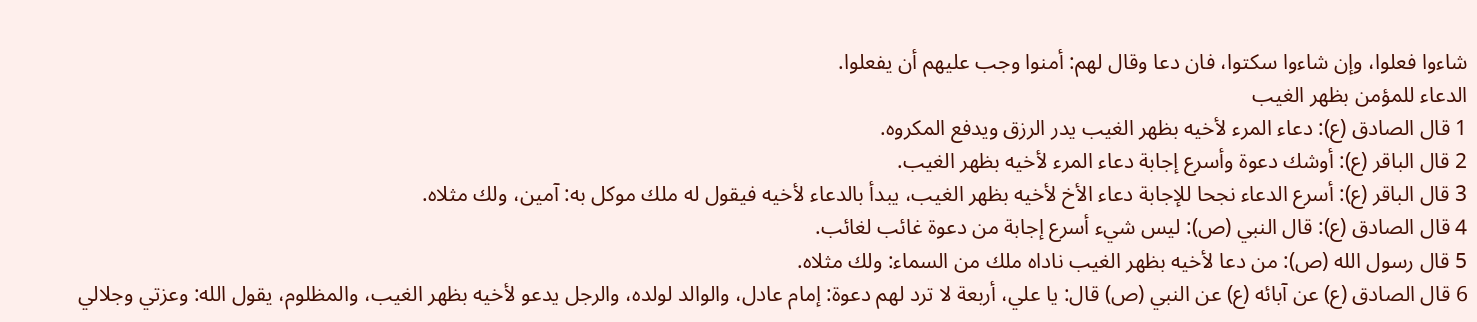شاءوا فعلوا، وإن شاءوا سكتوا، فان دعا وقال لهم: أمنوا وجب عليهم أن يفعلوا.
الدعاء للمؤمن بظهر الغيب
1 قال الصادق (ع): دعاء المرء لأخيه بظهر الغيب يدر الرزق ويدفع المكروه.
2 قال الباقر (ع): أوشك دعوة وأسرع إجابة دعاء المرء لأخيه بظهر الغيب.
3 قال الباقر (ع): أسرع الدعاء نجحا للإجابة دعاء الأخ لأخيه بظهر الغيب، يبدأ بالدعاء لأخيه فيقول له ملك موكل به: آمين، ولك مثلاه.
4 قال الصادق (ع): قال النبي (ص): ليس شيء أسرع إجابة من دعوة غائب لغائب.
5 قال رسول الله (ص): من دعا لأخيه بظهر الغيب ناداه ملك من السماء: ولك مثلاه.
6 قال الصادق (ع) عن آبائه (ع) عن النبي (ص) قال: يا علي، أربعة لا ترد لهم دعوة: إمام عادل، والوالد لولده، والرجل يدعو لأخيه بظهر الغيب، والمظلوم، يقول الله: وعزتي وجلالي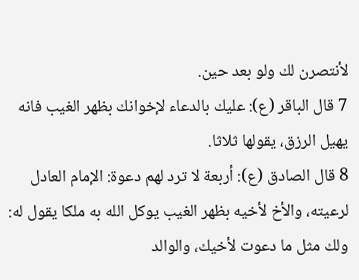لأنتصرن لك ولو بعد حين.
7 قال الباقر (ع): عليك بالدعاء لإخوانك بظهر الغيب فانه يهيل الرزق، يقولها ثلاثا.
8 قال الصادق (ع): أربعة لا ترد لهم دعوة: الإمام العادل لرعيته، والأخ لأخيه بظهر الغيب يوكل الله به ملكا يقول له: ولك مثل ما دعوت لأخيك، والوالد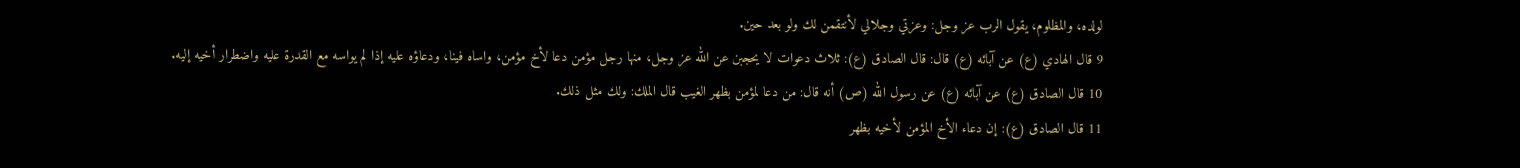لولده، والمظلوم، يقول الرب عز وجل: وعزتي وجلالي لأنتقمن لك ولو بعد حين.
9 قال الهادي (ع) عن آبائه (ع) قال: قال الصادق (ع): ثلاث دعوات لا يحجبن عن الله عز وجل، منها رجل مؤمن دعا لأخ مؤمن، واساه فينا، ودعاؤه عليه إذا لم يواسه مع القدرة عليه واضطرار أخيه إليه.
10 قال الصادق (ع) عن آبائه (ع) عن رسول الله (ص) أنه قال: من دعا لمؤمن بظهر الغيب قال الملك: ولك مثل ذلك.
11 قال الصادق (ع): إن دعاء الأخ المؤمن لأخيه بظهر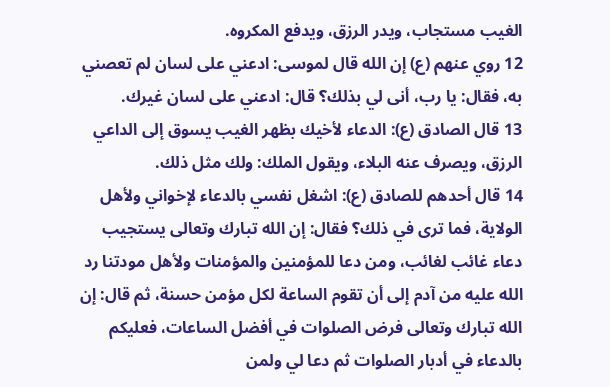الغيب مستجاب، ويدر الرزق، ويدفع المكروه.
12 روي عنهم (ع) إن الله قال لموسى: ادعني على لسان لم تعصني به، فقال: يا رب، أنى لي بذلك؟ قال: ادعني على لسان غيرك.
13 قال الصادق (ع): الدعاء لأخيك بظهر الغيب يسوق إلى الداعي الرزق، ويصرف عنه البلاء، ويقول الملك: ولك مثل ذلك.
14 قال أحدهم للصادق (ع): اشغل نفسي بالدعاء لإخواني ولأهل الولاية، فما ترى في ذلك؟ فقال: إن الله تبارك وتعالى يستجيب دعاء غائب لغائب، ومن دعا للمؤمنين والمؤمنات ولأهل مودتنا رد الله عليه من آدم إلى أن تقوم الساعة لكل مؤمن حسنة، ثم قال: إن الله تبارك وتعالى فرض الصلوات في أفضل الساعات، فعليكم بالدعاء في أدبار الصلوات ثم دعا لي ولمن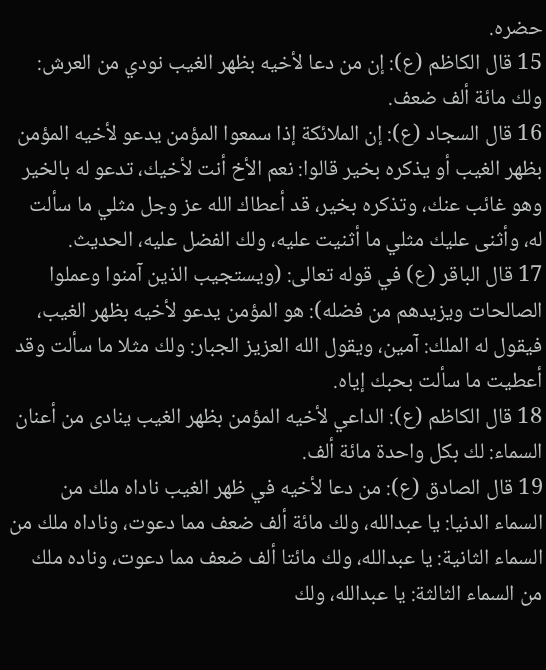حضره.
15 قال الكاظم (ع): إن من دعا لأخيه بظهر الغيب نودي من العرش: ولك مائة ألف ضعف.
16 قال السجاد (ع): إن الملائكة إذا سمعوا المؤمن يدعو لأخيه المؤمن بظهر الغيب أو يذكره بخير قالوا: نعم الأخ أنت لأخيك، تدعو له بالخير وهو غائب عنك، وتذكره بخير، قد أعطاك الله عز وجل مثلي ما سألت له، وأثنى عليك مثلي ما أثنيت عليه، ولك الفضل عليه، الحديث.
17 قال الباقر (ع) في قوله تعالى: (ويستجيب الذين آمنوا وعملوا الصالحات ويزيدهم من فضله): هو المؤمن يدعو لأخيه بظهر الغيب، فيقول له الملك: آمين، ويقول الله العزيز الجبار: ولك مثلا ما سألت وقد أعطيت ما سألت بحبك إياه.
18 قال الكاظم (ع): الداعي لأخيه المؤمن بظهر الغيب ينادى من أعنان السماء: لك بكل واحدة مائة ألف.
19 قال الصادق (ع): من دعا لأخيه في ظهر الغيب ناداه ملك من السماء الدنيا: يا عبدالله، ولك مائة ألف ضعف مما دعوت، وناداه ملك من السماء الثانية: يا عبدالله، ولك مائتا ألف ضعف مما دعوت، وناده ملك من السماء الثالثة: يا عبدالله، ولك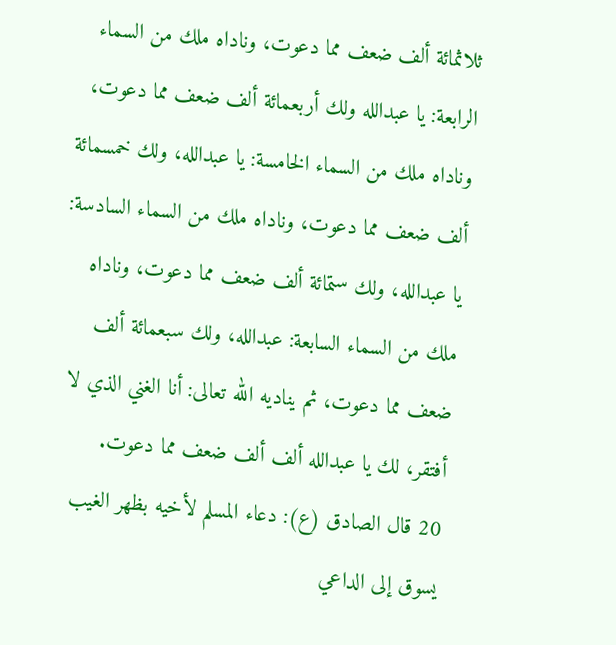ثلاثمائة ألف ضعف مما دعوت، وناداه ملك من السماء الرابعة: يا عبدالله ولك أربعمائة ألف ضعف مما دعوت، وناداه ملك من السماء الخامسة: يا عبدالله، ولك خمسمائة ألف ضعف مما دعوت، وناداه ملك من السماء السادسة: يا عبدالله، ولك ستمائة ألف ضعف مما دعوت، وناداه ملك من السماء السابعة: عبدالله، ولك سبعمائة ألف ضعف مما دعوت، ثم يناديه الله تعالى: أنا الغني الذي لا أفتقر، لك يا عبدالله ألف ألف ضعف مما دعوت.
20 قال الصادق (ع): دعاء المسلم لأخيه بظهر الغيب يسوق إلى الداعي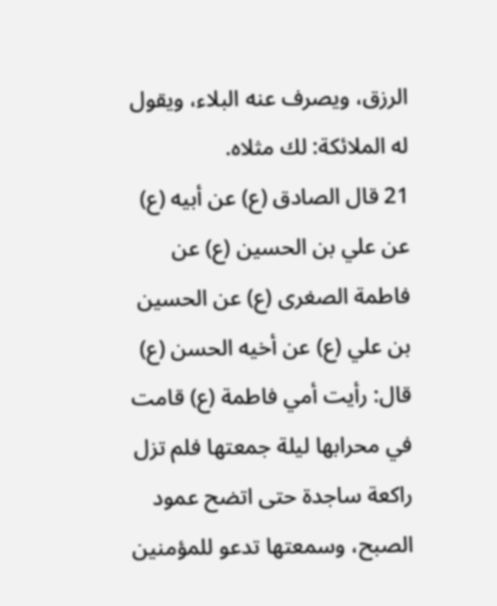الرزق، ويصرف عنه البلاء، ويقول له الملائكة: لك مثلاه.
21 قال الصادق (ع) عن أبيه (ع) عن علي بن الحسين (ع) عن فاطمة الصغرى (ع) عن الحسين بن علي (ع) عن أخيه الحسن (ع) قال: رأيت أمي فاطمة (ع) قامت في محرابها ليلة جمعتها فلم تزل راكعة ساجدة حتى اتضح عمود الصبح، وسمعتها تدعو للمؤمنين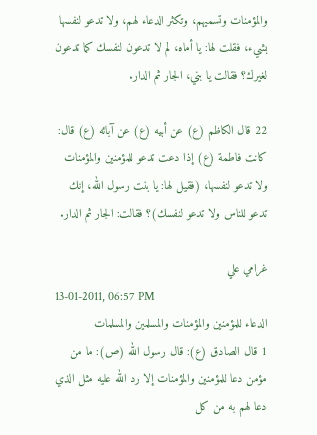والمؤمنات وتسميهم، وتكثر الدعاء لهم، ولا تدعو لنفسها بشيء، فقلت لها: يا أماه، لم لا تدعون لنفسك كما تدعون لغيرك؟ فقالت يا بني، الجار ثم الدار.

22 قال الكاظم (ع) عن أبيه (ع) عن آبائه (ع) قال: كانت فاطمة (ع) إذا دعت تدعو للمؤمنين والمؤمنات ولا تدعو لنفسها، (فقيل لها: يا بنت رسول الله، إنك تدعو للناس ولا تدعو لنفسك)؟ فقالت: الجار ثم الدار.

غرامي علي
13-01-2011, 06:57 PM
الدعاء للمؤمنين والمؤمنات والمسلمين والمسلمات
1 قال الصادق (ع): قال رسول الله (ص): ما من مؤمن دعا للمؤمنين والمؤمنات إلا رد الله عليه مثل الذي دعا لهم به من كل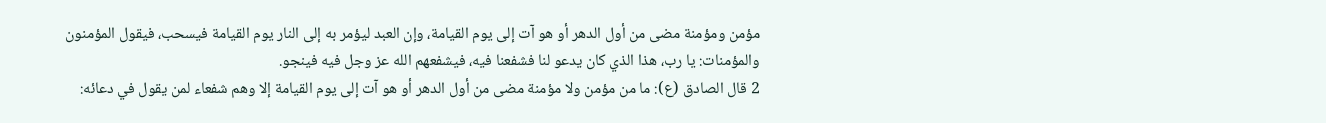مؤمن ومؤمنة مضى من أول الدهر أو هو آت إلى يوم القيامة، وإن العبد ليؤمر به إلى النار يوم القيامة فيسحب، فيقول المؤمنون والمؤمنات: يا رب، هذا الذي كان يدعو لنا فشفعنا فيه، فيشفعهم الله عز وجل فيه فينجو.
2 قال الصادق (ع): ما من مؤمن ولا مؤمنة مضى من أول الدهر أو هو آت إلى يوم القيامة إلا وهم شفعاء لمن يقول في دعائه: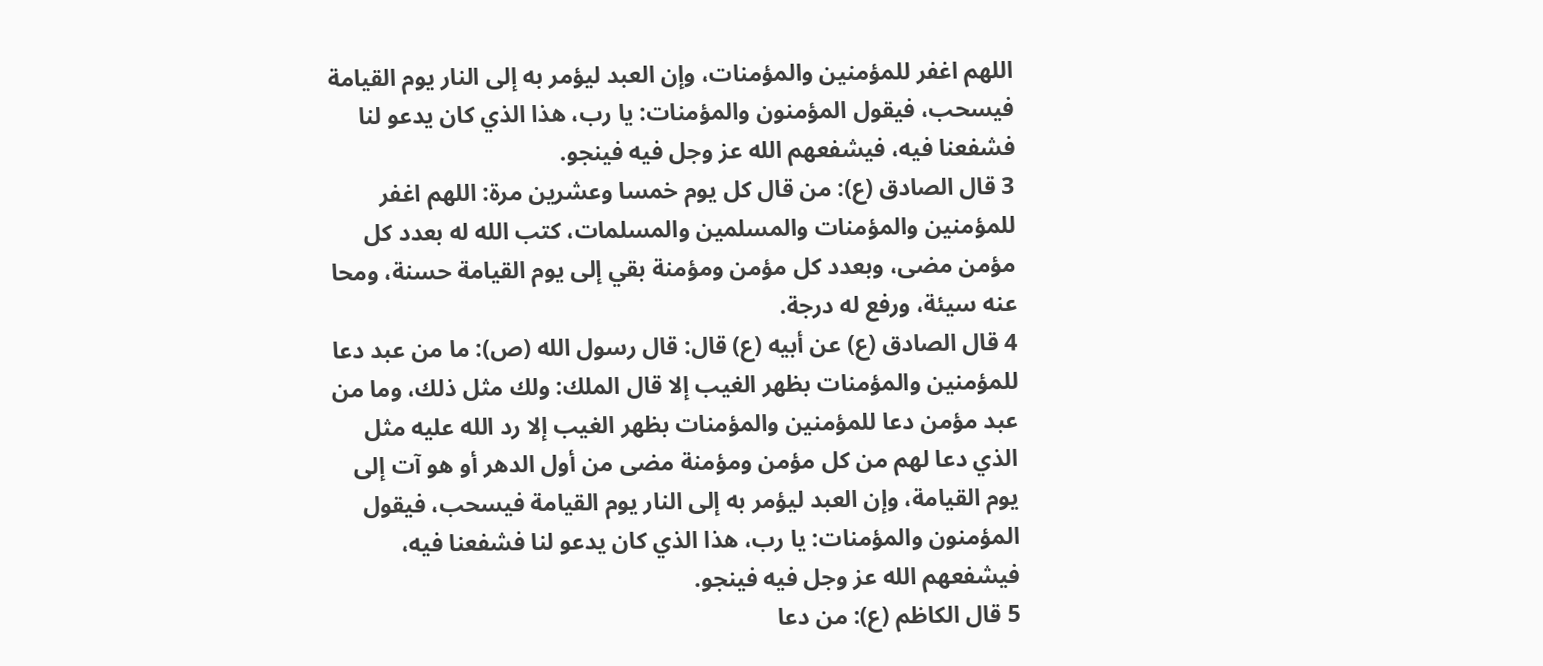اللهم اغفر للمؤمنين والمؤمنات، وإن العبد ليؤمر به إلى النار يوم القيامة فيسحب، فيقول المؤمنون والمؤمنات: يا رب، هذا الذي كان يدعو لنا فشفعنا فيه، فيشفعهم الله عز وجل فيه فينجو.
3 قال الصادق (ع): من قال كل يوم خمسا وعشرين مرة: اللهم اغفر للمؤمنين والمؤمنات والمسلمين والمسلمات، كتب الله له بعدد كل مؤمن مضى، وبعدد كل مؤمن ومؤمنة بقي إلى يوم القيامة حسنة، ومحا عنه سيئة، ورفع له درجة.
4 قال الصادق (ع) عن أبيه (ع) قال: قال رسول الله (ص): ما من عبد دعا للمؤمنين والمؤمنات بظهر الغيب إلا قال الملك: ولك مثل ذلك، وما من عبد مؤمن دعا للمؤمنين والمؤمنات بظهر الغيب إلا رد الله عليه مثل الذي دعا لهم من كل مؤمن ومؤمنة مضى من أول الدهر أو هو آت إلى يوم القيامة، وإن العبد ليؤمر به إلى النار يوم القيامة فيسحب، فيقول المؤمنون والمؤمنات: يا رب، هذا الذي كان يدعو لنا فشفعنا فيه، فيشفعهم الله عز وجل فيه فينجو.
5 قال الكاظم (ع): من دعا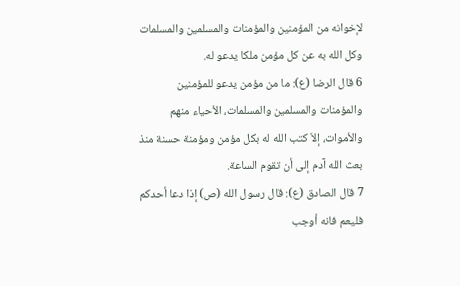لإخوانه من المؤمنين والمؤمنات والمسلمين والمسلمات وكل الله به عن كل مؤمن ملكا يدعو له.
6 قال الرضا (ع): ما من مؤمن يدعو للمؤمنين والمؤمنات والمسلمين والمسلمات، الأحياء منهم والأموات، إلاّ كتب الله له بكل مؤمن ومؤمنة حسنة منذ بعث الله آدم إلى أن تقوم الساعة.
7 قال الصادق (ع): قال رسول الله (ص) إذا دعا أحدكم فليعم فانه أوجب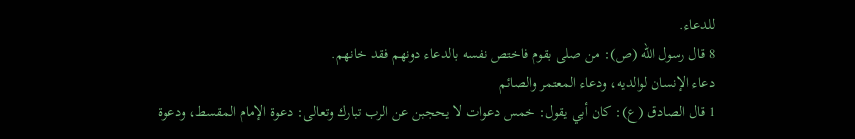للدعاء.
8 قال رسول الله (ص): من صلى بقوم فاختص نفسه بالدعاء دونهم فقد خانهم.
دعاء الإنسان لوالديه، ودعاء المعتمر والصائم
1 قال الصادق (ع): كان أبي يقول: خمس دعوات لا يحجبن عن الرب تبارك وتعالى: دعوة الإمام المقسط، ودعوة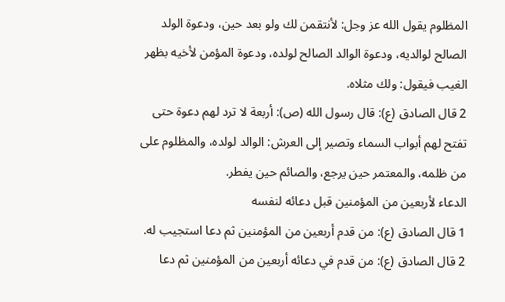المظلوم يقول الله عز وجل: لأنتقمن لك ولو بعد حين، ودعوة الولد الصالح لوالديه، ودعوة الوالد الصالح لولده، ودعوة المؤمن لأخيه بظهر الغيب فيقول: ولك مثلاه.
2 قال الصادق (ع): قال رسول الله (ص): أربعة لا ترد لهم دعوة حتى تفتح لهم أبواب السماء وتصير إلى العرش: الوالد لولده، والمظلوم على من ظلمه، والمعتمر حين يرجع، والصائم حين يفطر.
الدعاء لأربعين من المؤمنين قبل دعائه لنفسه
1 قال الصادق (ع): من قدم أربعين من المؤمنين ثم دعا استجيب له.
2 قال الصادق (ع): من قدم في دعائه أربعين من المؤمنين ثم دعا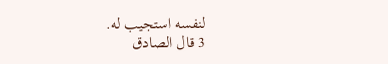لنفسه استجيب له.
3 قال الصادق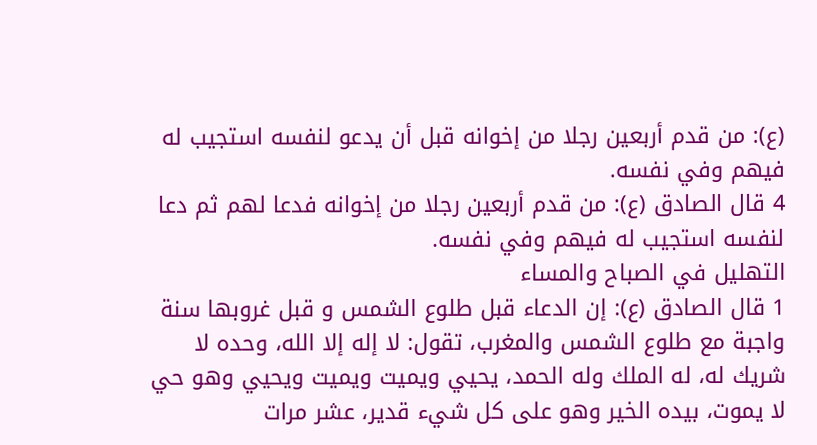(ع): من قدم أربعين رجلا من إخوانه قبل أن يدعو لنفسه استجيب له فيهم وفي نفسه.
4 قال الصادق (ع): من قدم أربعين رجلا من إخوانه فدعا لهم ثم دعا لنفسه استجيب له فيهم وفي نفسه.
التهليل في الصباح والمساء
1 قال الصادق (ع): إن الدعاء قبل طلوع الشمس و قبل غروبها سنة واجبة مع طلوع الشمس والمغرب، تقول: لا إله إلا الله، وحده لا شريك له، له الملك وله الحمد، يحيي ويميت ويميت ويحيي وهو حي لا يموت، بيده الخير وهو على كل شيء قدير، عشر مرات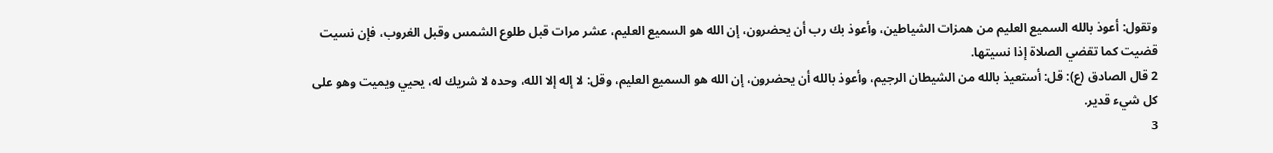وتقول: أعوذ بالله السميع العليم من همزات الشياطين، وأعوذ بك رب أن يحضرون، إن الله هو السميع العليم، عشر مرات قبل طلوع الشمس وقبل الغروب، فإن نسيت قضيت كما تقضي الصلاة إذا نسيتها.
2 قال الصادق (ع): قل: أستعيذ بالله من الشيطان الرجيم، وأعوذ بالله أن يحضرون، إن الله هو السميع العليم، وقل: لا إله إلا الله، وحده لا شريك له، يحيي ويميت وهو على كل شيء قدير.
3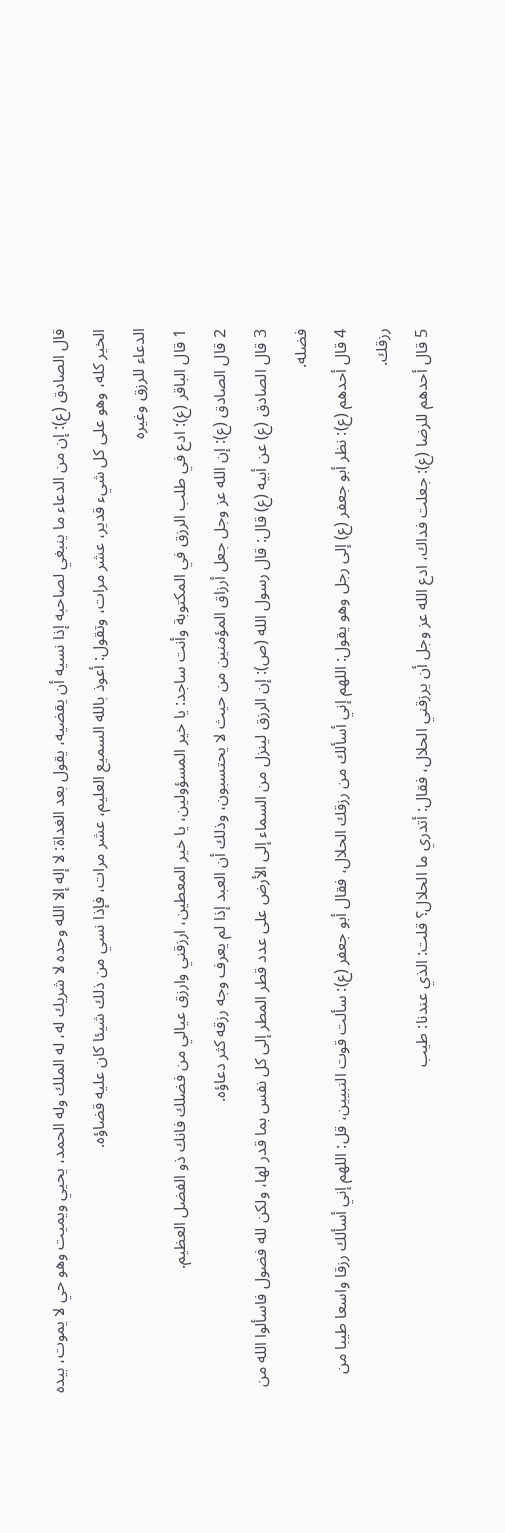قال الصادق (ع): إن من الدعاء ما ينبغي لصاحبه إذا نسيه أن يقضيه، يقول بعد الغداة: لا إله إلا الله وحده لا شريك له، له الملك وله الحمد، يحيي ويميت وهو حي لا يموت، بيده الخير كله، وهو على كل شيء قدير، عشر مرات، وتقول: أعوذ بالله السميع العليم، عشر مرات، فإذا نسي من ذلك شيئا كان عليه قضاؤه.
الدعاء للرزق وغيره
1 قال الباقر (ع): ادع في طلب الرزق في المكتوبة وأنت ساجد: يا خير المسؤولين، يا خير المعطين، ارزقني وارزق عيالي من فضلك فانك ذو الفضل العظيم.
2 قال الصادق (ع): إن الله عز وجل جعل أرزاق المؤمنين من حيث لا يحتسبون، وذلك أن العبد إذا لم يعرف وجه رزقه كثر دعاؤه.
3 قال الصادق (ع) عن أبيه (ع) قال: قال رسول الله (ص): إن الرزق لينزل من السماء إلى الأرض على عدد قطر المطر إلى كل نفس بما قدر لها، ولكن لله فضول فاسألوا الله من فضله.
4 قال أحدهم (ع): نظر أبو جعفر (ع) إلى رجل وهو يقول: اللهم إني أسألك من رزقك الحلال، فقال أبو جعفر (ع): سألت قوت النبيين، قل: اللهم إني أسألك رزقا واسعا طيبا من رزقك.
5 قال أحدهم للرضا (ع): جعلت فداك، ادع الله عز وجل أن يرزقني الحلال، فقال: أتدري ما الحلال؟ قلت: الذي عندنا: طيب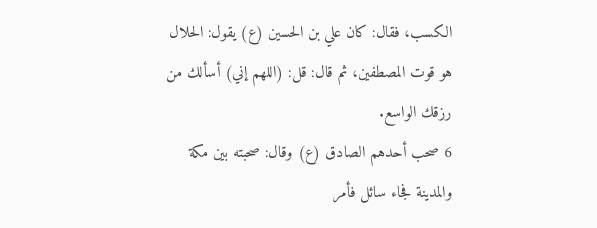الكسب، فقال: كان علي بن الحسين (ع) يقول: الحلال هو قوت المصطفين، ثم قال: قل: (اللهم إني) أسألك من رزقك الواسع.
6 صحب أحدهم الصادق (ع) وقال: صحبته بين مكة والمدينة فجاء سائل فأمر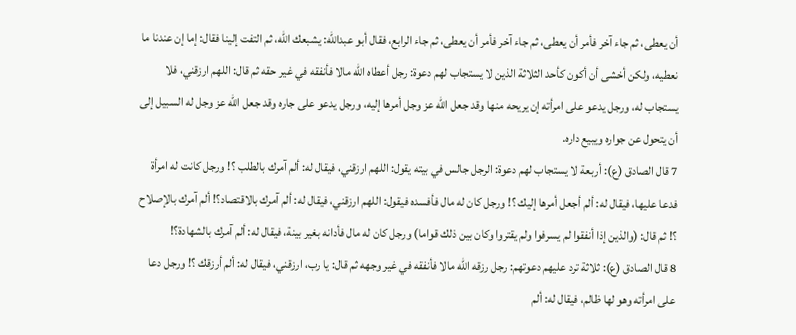أن يعطى، ثم جاء آخر فأمر أن يعطى، ثم جاء آخر فأمر أن يعطى، ثم جاء الرابع، فقال أبو عبدالله: يشبعك الله، ثم التفت إلينا فقال: إما إن عندنا ما نعطيه، ولكن أخشى أن أكون كأحد الثلاثة الذين لا يستجاب لهم دعوة: رجل أعطاه الله مالا فأنفقه في غير حقه ثم قال: اللهم ارزقني، فلا يستجاب له، ورجل يدعو على امرأته إن يريحه منها وقد جعل الله عز وجل أمرها إليه، ورجل يدعو على جاره وقد جعل الله عز وجل له السبيل إلى أن يتحول عن جواره ويبيع داره.
7 قال الصادق (ع): أربعة لا يستجاب لهم دعوة: الرجل جالس في بيته يقول: اللهم ارزقني، فيقال له: ألم آمرك بالطلب ؟! ورجل كانت له امرأة فدعا عليها، فيقال له: ألم أجعل أمرها إليك ؟! ورجل كان له مال فأفسده فيقول: اللهم ارزقني، فيقال له: ألم آمرك بالاقتصاد؟! ألم آمرك بالإصلاح ؟! ثم قال: (والذين إذا أنفقوا لم يسرفوا ولم يقتروا وكان بين ذلك قواما) ورجل كان له مال فأدانه بغير بينة، فيقال له: ألم آمرك بالشهادة؟!
8 قال الصادق (ع): ثلاثة ترد عليهم دعوتهم: رجل رزقه الله مالا فأنفقه في غير وجهه ثم قال: يا رب، ارزقني، فيقال له: ألم أرزقك ؟! ورجل دعا على امرأته وهو لها ظالم، فيقال له: ألم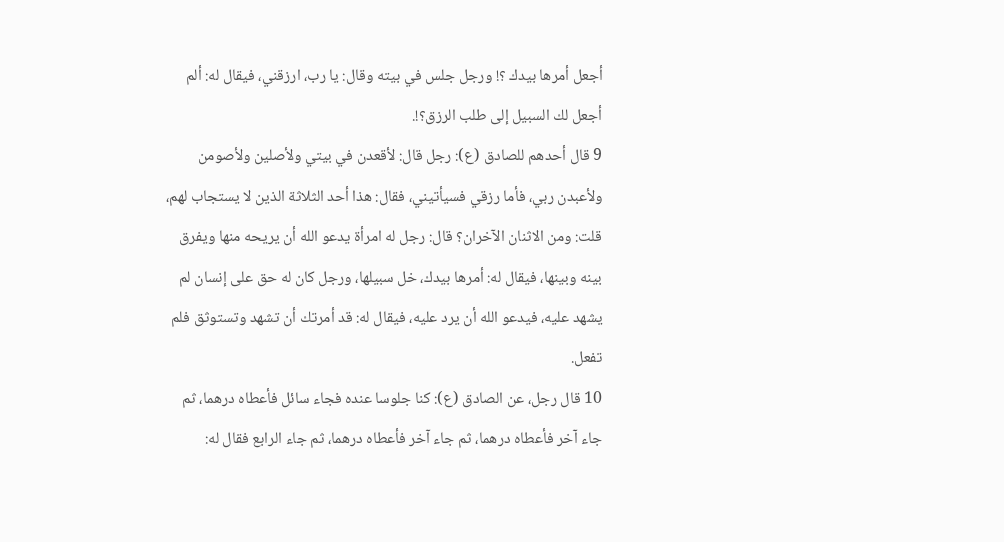أجعل أمرها بيدك ؟! ورجل جلس في بيته وقال: يا رب، ارزقني، فيقال له: ألم أجعل لك السبيل إلى طلب الرزق؟!.
9 قال أحدهم للصادق (ع): رجل قال: لأقعدن في بيتي ولأصلين ولأصومن ولأعبدن ربي، فأما رزقي فسيأتيني، فقال: هذا أحد الثلاثة الذين لا يستجاب لهم، قلت: ومن الاثنان الآخران؟ قال: رجل له امرأة يدعو الله أن يريحه منها ويفرق بينه وبينها، فيقال له: أمرها بيدك، خل سبيلها، ورجل كان له حق على إنسان لم يشهد عليه، فيدعو الله أن يرد عليه، فيقال له: قد أمرتك أن تشهد وتستوثق فلم تفعل.
10 قال رجل، عن الصادق (ع): كنا جلوسا عنده فجاء سائل فأعطاه درهما، ثم جاء آخر فأعطاه درهما، ثم جاء آخر فأعطاه درهما، ثم جاء الرابع فقال له: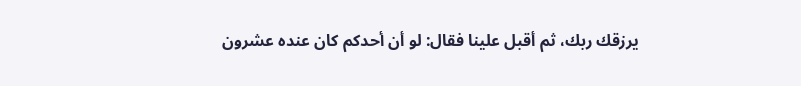يرزقك ربك، ثم أقبل علينا فقال: لو أن أحدكم كان عنده عشرون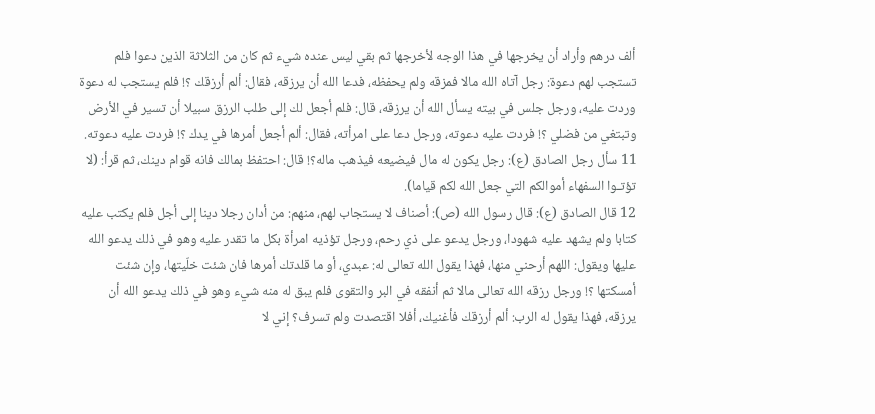ألف درهم وأراد أن يخرجها في هذا الوجه لأخرجها ثم بقي ليس عنده شيء ثم كان من الثلاثة الذين دعوا فلم تستجب لهم دعوة: رجل آتاه الله مالا فمزقه ولم يحفظه، فدعا الله أن يرزقه، فقال: ألم أرزقك ؟! فلم يستجب له دعوة وردت عليه، ورجل جلس في بيته يسأل الله أن يرزقه، قال: فلم أجعل لك إلى طلب الرزق سبيلا أن تسير في الأرض وتبتغي من فضلي ؟! فردت عليه دعوته، ورجل دعا على امرأته، فقال: ألم أجعل أمرها في يدك ؟! فردت عليه دعوته.
11 سأل رجل الصادق (ع): رجل يكون له مال فيضيعه فيذهب ماله؟! قال: احتفظ بمالك فانه قوام دينك، ثم قرأ: (لا تؤتـوا السفهاء أموالكم التي جعل الله لكم قياما).
12 قال الصادق (ع): قال رسول الله (ص): أصناف لا يستجاب لهم، منهم: من أدان رجلا دينا إلى أجل فلم يكتب عليه كتابا ولم يشهد عليه شهودا، ورجل يدعو على ذي رحم، ورجل تؤذيه امرأة بكل ما تقدر عليه وهو في ذلك يدعو الله عليها ويقول: اللهم أرحني منها، فهذا يقول الله تعالى له: عبدي، أو ما قلدتك أمرها فان شئت خلّيتها، وإن شئت أمسكتها ؟! ورجل رزقه الله تعالى مالا ثم أنفقه في البر والتقوى فلم يبق له منه شيء وهو في ذلك يدعو الله أن يرزقه، فهذا يقول له الرب: ألم أرزقك فأغنيك، أفلا اقتصدت ولم تسرف؟ إني لا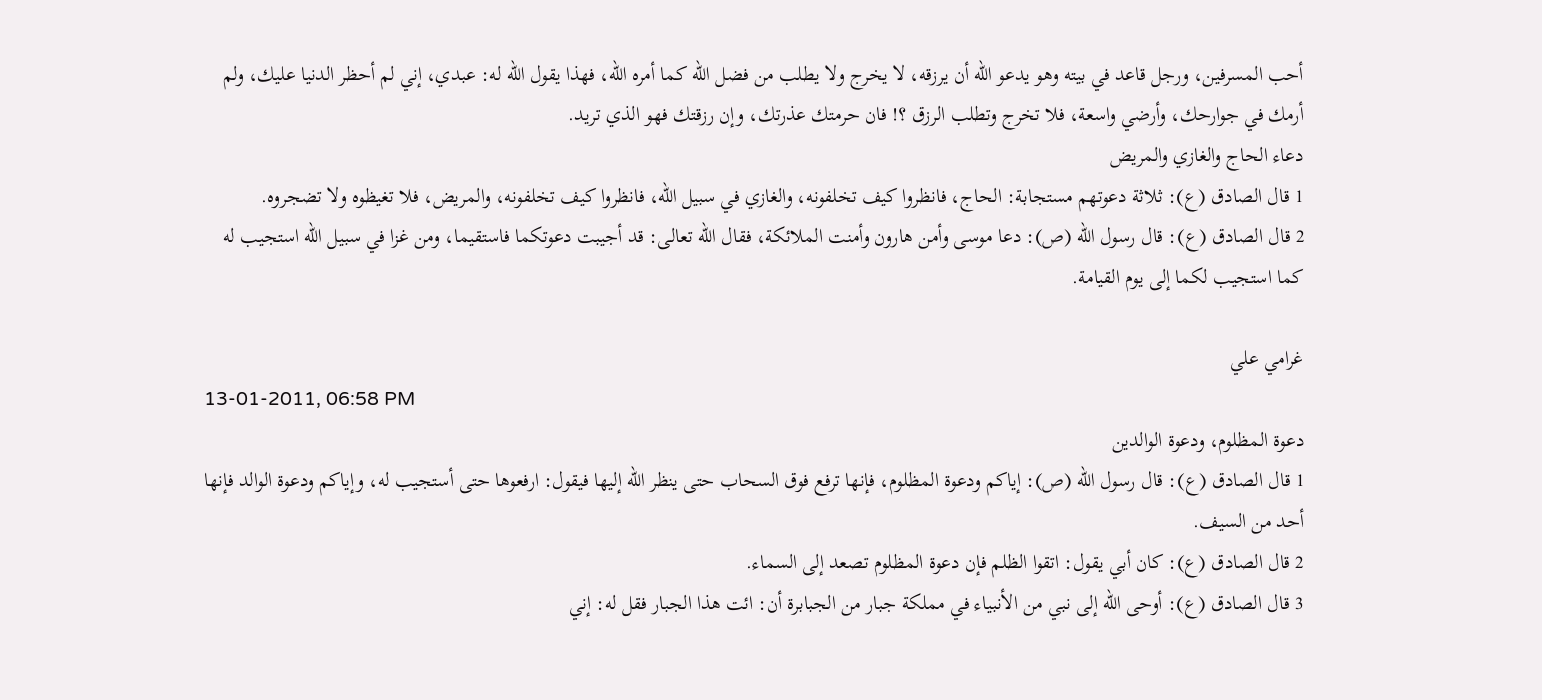أحب المسرفين، ورجل قاعد في بيته وهو يدعو الله أن يرزقه، لا يخرج ولا يطلب من فضل الله كما أمره الله، فهذا يقول الله له: عبدي، إني لم أحظر الدنيا عليك، ولم أرمك في جوارحك، وأرضي واسعة، فلا تخرج وتطلب الرزق ؟! فان حرمتك عذرتك، وإن رزقتك فهو الذي تريد.
دعاء الحاج والغازي والمريض
1 قال الصادق (ع): ثلاثة دعوتهم مستجابة: الحاج، فانظروا كيف تخلفونه، والغازي في سبيل الله، فانظروا كيف تخلفونه، والمريض، فلا تغيظوه ولا تضجروه.
2 قال الصادق (ع): قال رسول الله (ص): دعا موسى وأمن هارون وأمنت الملائكة، فقال الله تعالى: قد أجيبت دعوتكما فاستقيما، ومن غزا في سبيل الله استجيب له كما استجيب لكما إلى يوم القيامة.

غرامي علي
13-01-2011, 06:58 PM
دعوة المظلوم، ودعوة الوالدين
1 قال الصادق (ع): قال رسول الله (ص): إياكم ودعوة المظلوم، فإنها ترفع فوق السحاب حتى ينظر الله إليها فيقول: ارفعوها حتى أستجيب له، وإياكم ودعوة الوالد فإنها أحد من السيف.
2 قال الصادق (ع): كان أبي يقول: اتقوا الظلم فإن دعوة المظلوم تصعد إلى السماء.
3 قال الصادق (ع): أوحى الله إلى نبي من الأنبياء في مملكة جبار من الجبابرة أن: ائت هذا الجبار فقل له: إني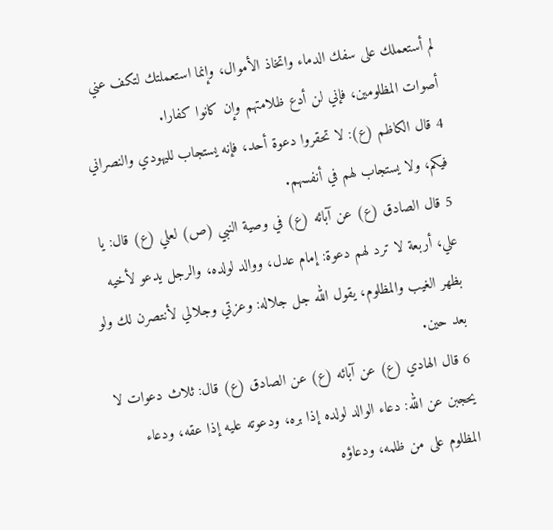لم أستعملك على سفك الدماء واتخاذ الأموال، وإنما استعملتك لتكف عني أصوات المظلومين، فإني لن أدع ظلامتهم وإن كانوا كفارا.
4 قال الكاظم (ع): لا تحقروا دعوة أحد، فإنه يستجاب لليهودي والنصراني فيكم، ولا يستجاب لهم في أنفسهم.
5 قال الصادق (ع) عن آبائه (ع) في وصية النبي (ص) لعلي (ع) قال: يا علي، أربعة لا ترد لهم دعوة: إمام عدل، ووالد لولده، والرجل يدعو لأخيه بظهر الغيب والمظلوم، يقول الله جل جلاله: وعزتي وجلالي لأنتصرن لك ولو بعد حين.
6 قال الهادي (ع) عن آبائه (ع) عن الصادق (ع) قال: ثلاث دعوات لا يحجبن عن الله: دعاء الوالد لولده إذا بره، ودعوته عليه إذا عقه، ودعاء المظلوم على من ظلمه، ودعاؤه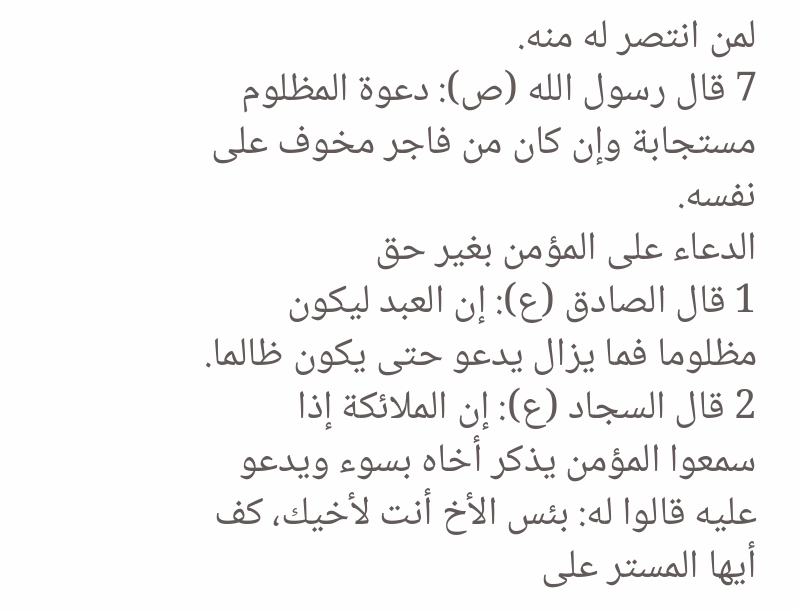لمن انتصر له منه.
7 قال رسول الله (ص): دعوة المظلوم مستجابة وإن كان من فاجر مخوف على نفسه.
الدعاء على المؤمن بغير حق
1 قال الصادق (ع): إن العبد ليكون مظلوما فما يزال يدعو حتى يكون ظالما.
2 قال السجاد (ع): إن الملائكة إذا سمعوا المؤمن يذكر أخاه بسوء ويدعو عليه قالوا له: بئس الأخ أنت لأخيك، كف أيها المستر على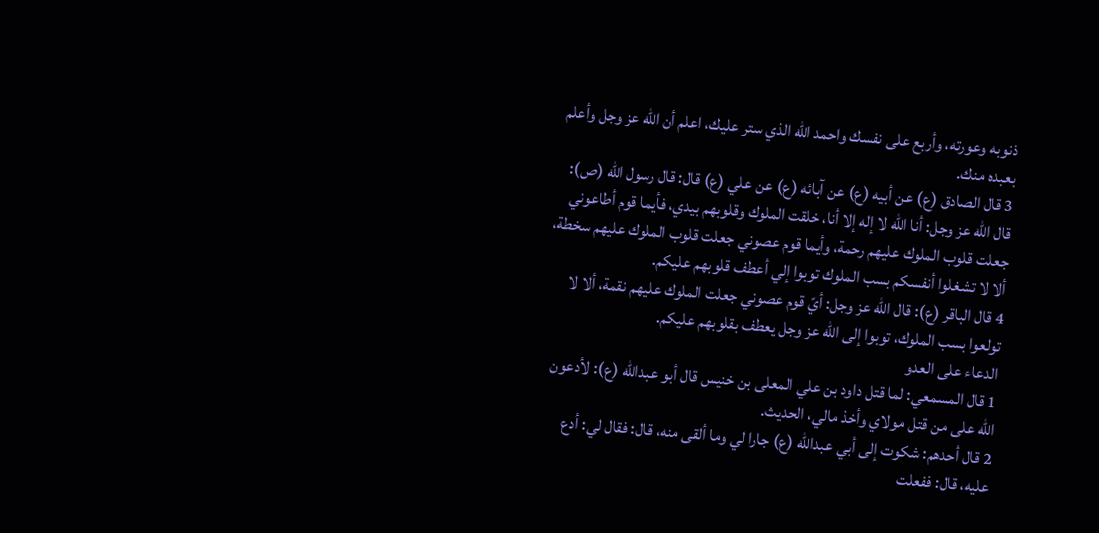ذنوبه وعورته، وأربع على نفسك واحمد الله الذي ستر عليك، اعلم أن الله عز وجل وأعلم بعبده منك.
3 قال الصادق (ع) عن أبيه (ع) عن آبائه (ع) عن علي (ع) قال: قال رسول الله (ص): قال الله عز وجل: أنا الله لا إله إلا أنا، خلقت الملوك وقلوبهم بيدي، فأيما قوم أطاعوني جعلت قلوب الملوك عليهم رحمة، وأيما قوم عصوني جعلت قلوب الملوك عليهم سخطة، ألا لا تشغلوا أنفسكم بسب الملوك توبوا إلي أعطف قلوبهم عليكم.
4 قال الباقر (ع): قال الله عز وجل: أيّ قوم عصوني جعلت الملوك عليهم نقمة، ألا لا تولعوا بسب الملوك، توبوا إلى الله عز وجل يعطف بقلوبهم عليكم.
الدعاء على العدو
1 قال المسمعي: لما قتل داود بن علي المعلى بن خنيس قال أبو عبدالله (ع): لأدعون الله على من قتل مولاي وأخذ مالي، الحديث.
2 قال أحدهم: شكوت إلى أبي عبدالله (ع) جارا لي وما ألقى منه، قال: فقال لي: أدع عليه، قال: ففعلت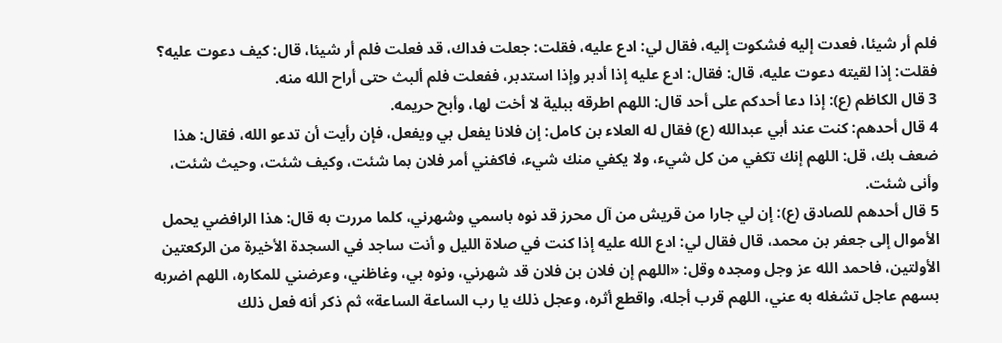فلم أر شيئا، فعدت إليه فشكوت إليه، فقال لي: ادع عليه، فقلت: جعلت فداك، قد فعلت فلم أر شيئا، قال: كيف دعوت عليه؟ فقلت: إذا لقيته دعوت عليه، قال: فقال: ادع عليه إذا أدبر وإذا استدبر، ففعلت فلم ألبث حتى أراح الله منه.
3 قال الكاظم (ع): إذا دعا أحدكم على أحد قال: اللهم اطرقه ببلية لا أخت لها، وأبح حريمه.
4 قال أحدهم: كنت عند أبي عبدالله (ع) فقال له العلاء بن كامل: إن فلانا يفعل بي ويفعل، فإن رأيت أن تدعو الله، فقال: هذا ضعف بك، قل: اللهم إنك تكفي من كل شيء، ولا يكفي منك شيء، فاكفني أمر فلان بما شئت، وكيف شئت، وحيث شئت، وأنى شئت.
5 قال أحدهم للصادق (ع): إن لي جارا من قريش من آل محرز قد نوه باسمي وشهرني، كلما مررت به قال: هذا الرافضي يحمل الأموال إلى جعفر بن محمد، قال فقال لي: ادع الله عليه إذا كنت في صلاة الليل و أنت ساجد في السجدة الأخيرة من الركعتين الأولتين، فاحمد الله عز وجل ومجده وقل: «اللهم إن فلان بن فلان قد شهرني، ونوه بي، وغاظني، وعرضني للمكاره، اللهم اضربه بسهم عاجل تشغله به عني، اللهم قرب أجله، واقطع أثره، وعجل ذلك يا رب الساعة الساعة» ثم ذكر أنه فعل ذلك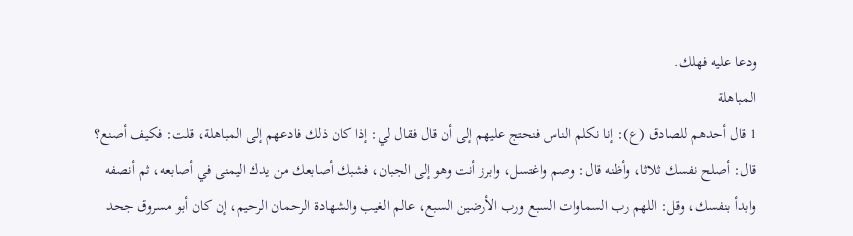ودعا عليه فهلك.
المباهلة
1 قال أحدهم للصادق (ع): إنا نكلم الناس فنحتج عليهم إلى أن قال فقال لي: إذا كان ذلك فادعهم إلى المباهلة، قلت: فكيف أصنع؟ قال: أصلح نفسك ثلاثا، وأظنه قال: وصم واغتسل، وابرز أنت وهو إلى الجبان، فشبك أصابعك من يدك اليمنى في أصابعه، ثم أنصفه وابدأ بنفسك، وقل: اللهم رب السماوات السبع ورب الأرضين السبع، عالم الغيب والشهادة الرحمان الرحيم، إن كان أبو مسروق جحد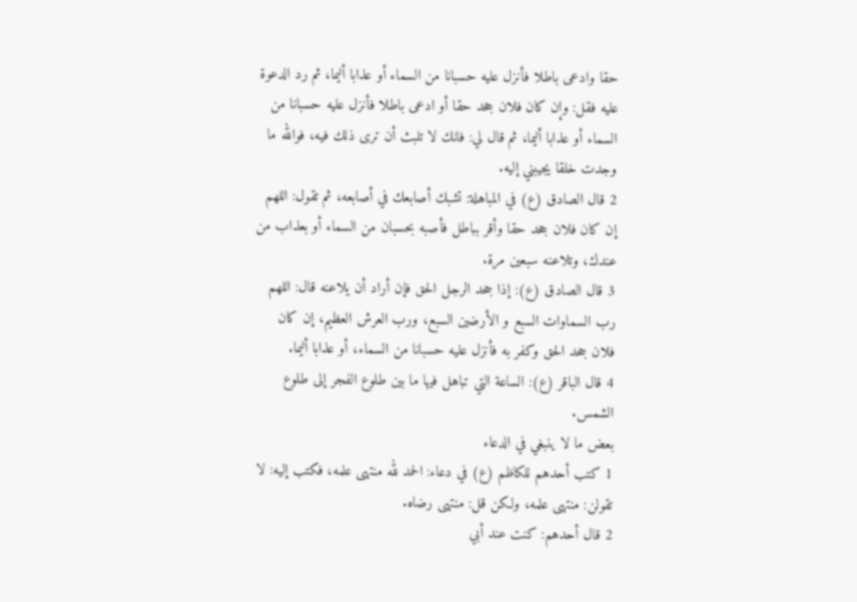حقا وادعى باطلا فأنزل عليه حسبانا من السماء أو عذابا أليما، ثم رد الدعوة عليه فقل: وإن كان فلان جحد حقا أو ادعى باطلا فأنزل عليه حسبانا من السماء أو عذابا أليما، ثم قال لي: فانك لا تلبث أن ترى ذلك فيه، فوالله ما وجدت خلقا يجيبني إليه.
2 قال الصادق (ع) في المباهلة: تشبك أصابعك في أصابعه، ثم تقول: اللهم إن كان فلان جحد حقا وأقر بباطل فأصبه بحسبان من السماء أو بعذاب من عندك، وتلاعنه سبعين مرة.
3 قال الصادق (ع): إذا جحد الرجل الحق فإن أراد أن يلاعنه قال: اللهم رب السماوات السبع و الأرضين السبع، ورب العرش العظيم، إن كان فلان جحد الحق وكفر به فأنزل عليه حسبانا من السماء، أو عذابا أليما.
4 قال الباقر (ع): الساعة التي تباهل فيها ما بين طلوع الفجر إلى طلوع الشمس.
بعض ما لا ينبغي في الدعاء
1 كتب أحدهم للكاظم (ع) في دعاء: الحمد لله منتهى علمه، فكتب إليه: لا تقولن: منتهى علمه، ولكن قل: منتهى رضاه.
2 قال أحدهم: كنت عند أبي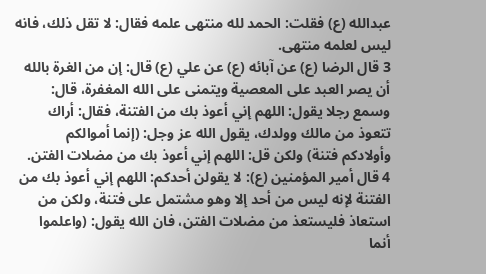عبدالله (ع) فقلت: الحمد لله منتهى علمه فقال: لا تقل ذلك، فانه ليس لعلمه منتهى.
3 قال الرضا (ع) عن آبائه (ع) عن علي (ع) قال: إن من الغرة بالله أن يصر العبد على المعصية ويتمنى على الله المغفرة، قال: وسمع رجلا يقول: اللهم إني أعوذ بك من الفتنة، فقال: أراك تتعوذ من مالك وولدك، يقول الله عز وجل: (إنما أموالكم وأولادكم فتنة) ولكن قل: اللهم إني أعوذ بك من مضلات الفتن.
4 قال أمير المؤمنين (ع): لا يقولن أحدكم: اللهم إني أعوذ بك من الفتنة لإنه ليس من أحد إلا وهو مشتمل على فتنة، ولكن من استعاذ فليستعذ من مضلات الفتن، فان الله يقول: (واعلموا أنما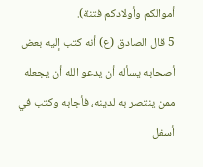أموالكم وأولادكم فتنة).
5 قال الصادق (ع) أنه كتب إليه بعض أصحابه يسأله أن يدعو الله أن يجعله ممن ينتصر به لدينه، فأجابه وكتب في أسفل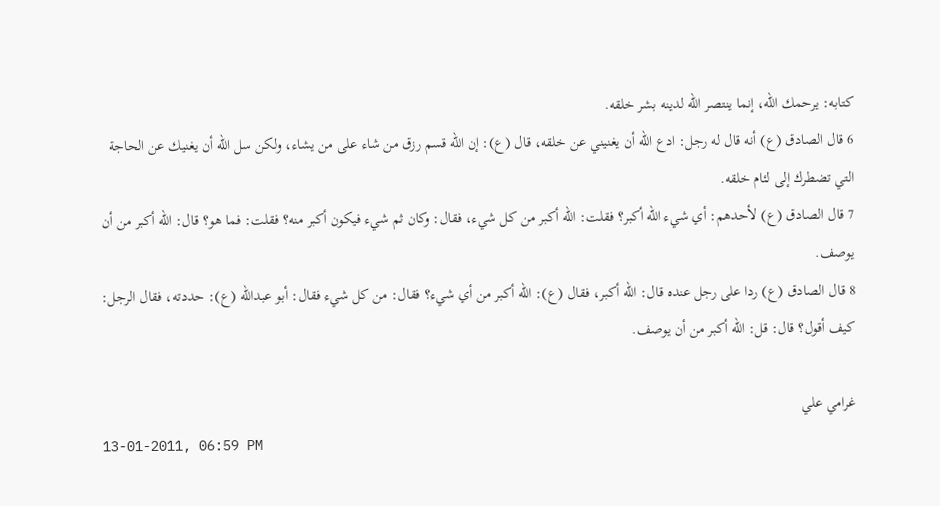كتابه: يرحمك الله، إنما ينتصر الله لدينه بشر خلقه.
6 قال الصادق (ع) أنه قال له رجل: ادع الله أن يغنيني عن خلقه، قال (ع): إن الله قسم رزق من شاء على من يشاء، ولكن سل الله أن يغنيك عن الحاجة التي تضطرك إلى لئام خلقه.
7 قال الصادق (ع) لأحدهم: أي شيء الله أكبر؟ فقلت: الله أكبر من كل شيء، فقال: وكان ثم شيء فيكون أكبر منه؟ فقلت: فما هو؟ قال: الله أكبر من أن يوصف.
8 قال الصادق (ع) ردا على رجل عنده قال: الله أكبر، فقال (ع): الله أكبر من أي شيء؟ فقال: من كل شيء فقال: أبو عبدالله (ع): حددته، فقال الرجل: كيف أقول؟ قال: قل: الله أكبر من أن يوصف.

غرامي علي
13-01-2011, 06:59 PM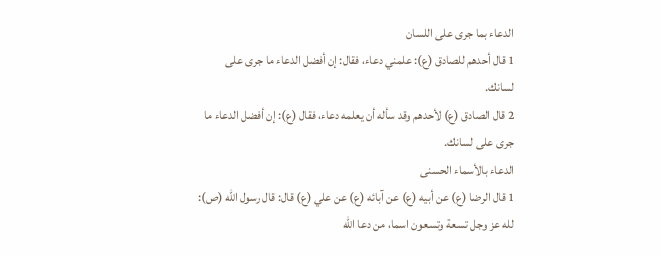الدعاء بما جرى على اللسان
1 قال أحدهم للصادق (ع): علمني دعاء، فقال: إن أفضل الدعاء ما جرى على لسانك.
2 قال الصادق (ع) لأحدهم وقد سأله أن يعلمه دعاء، فقال (ع): إن أفضل الدعاء ما جرى على لسانك.
الدعاء بالأسماء الحسنى
1 قال الرضا (ع) عن أبيه (ع) عن آبائه (ع) عن علي (ع) قال: قال رسول الله (ص): لله عز وجل تسعة وتسعون اسما، من دعا الله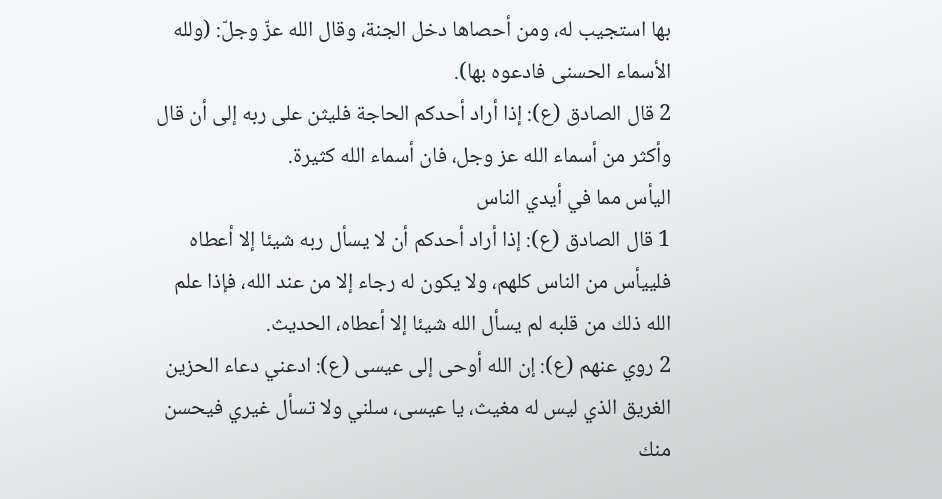بها استجيب له، ومن أحصاها دخل الجنة، وقال الله عزّ وجلّ: (ولله الأسماء الحسنى فادعوه بها).
2 قال الصادق (ع): إذا أراد أحدكم الحاجة فليثن على ربه إلى أن قال وأكثر من أسماء الله عز وجل، فان أسماء الله كثيرة.
اليأس مما في أيدي الناس
1 قال الصادق (ع): إذا أراد أحدكم أن لا يسأل ربه شيئا إلا أعطاه فلييأس من الناس كلهم، ولا يكون له رجاء إلا من عند الله، فإذا علم الله ذلك من قلبه لم يسأل الله شيئا إلا أعطاه، الحديث.
2 روي عنهم (ع): إن الله أوحى إلى عيسى (ع): ادعني دعاء الحزين الغريق الذي ليس له مغيث، يا عيسى، سلني ولا تسأل غيري فيحسن منك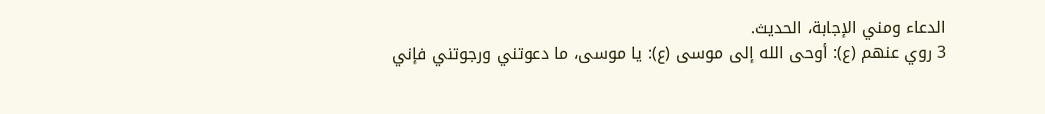الدعاء ومني الإجابة، الحديث.
3 روي عنهم (ع): أوحى الله إلى موسى (ع): يا موسى، ما دعوتني ورجوتني فإني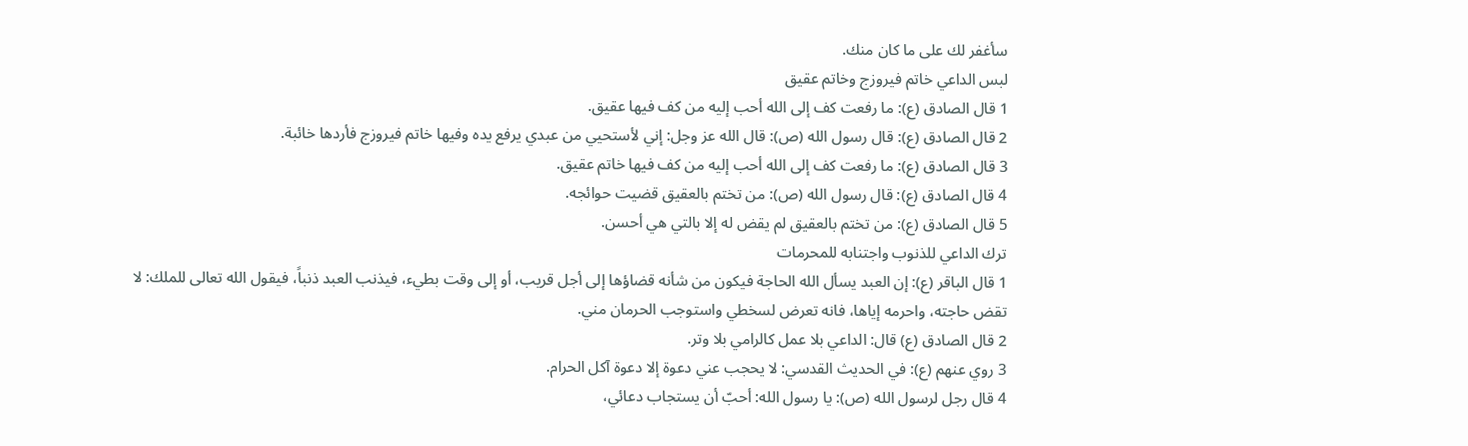سأغفر لك على ما كان منك.
لبس الداعي خاتم فيروزج وخاتم عقيق
1 قال الصادق (ع): ما رفعت كف إلى الله أحب إليه من كف فيها عقيق.
2 قال الصادق (ع): قال رسول الله (ص): قال الله عز وجل: إني لأستحيي من عبدي يرفع يده وفيها خاتم فيروزج فأردها خائبة.
3 قال الصادق (ع): ما رفعت كف إلى الله أحب إليه من كف فيها خاتم عقيق.
4 قال الصادق (ع): قال رسول الله (ص): من تختم بالعقيق قضيت حوائجه.
5 قال الصادق (ع): من تختم بالعقيق لم يقض له إلا بالتي هي أحسن.
ترك الداعي للذنوب واجتنابه للمحرمات
1 قال الباقر (ع): إن العبد يسأل الله الحاجة فيكون من شأنه قضاؤها إلى أجل قريب، أو إلى وقت بطيء، فيذنب العبد ذنباً، فيقول الله تعالى للملك: لا تقض حاجته، واحرمه إياها، فانه تعرض لسخطي واستوجب الحرمان مني.
2 قال الصادق (ع) قال: الداعي بلا عمل كالرامي بلا وتر.
3 روي عنهم (ع): في الحديث القدسي: لا يحجب عني دعوة إلا دعوة آكل الحرام.
4 قال رجل لرسول الله (ص): يا رسول الله: أحبّ أن يستجاب دعائي،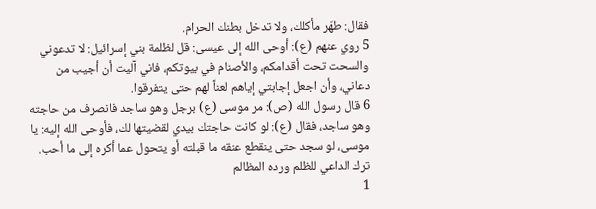فقال: طهّر مأكلك، ولا تدخل بطنك الحرام.
5 روي عنهم (ع): أوحى الله إلى عيسى: قل لظلمة بني إسرائيل: لا تدعوني والسحت تحت أقدامكم، والأصنام في بيوتكم، فاني آليت أن أجيب من دعاني، وأن اجعل إجابتي إياهم لعناً لهم حتى يتفرقوا.
6 قال رسول الله (ص): مر موسى (ع) برجل وهو ساجد فانصرف من حاجته وهو ساجد، فقال (ع): لو كانت حاجتك بيدي لقضيتها لك، فأوحى الله إليه: يا موسى، لو سجد حتى ينقطع عنقه ما قبلته أو يتحول عما أكره إلى ما أحب.
ترك الداعي للظلم ورده المظالم
1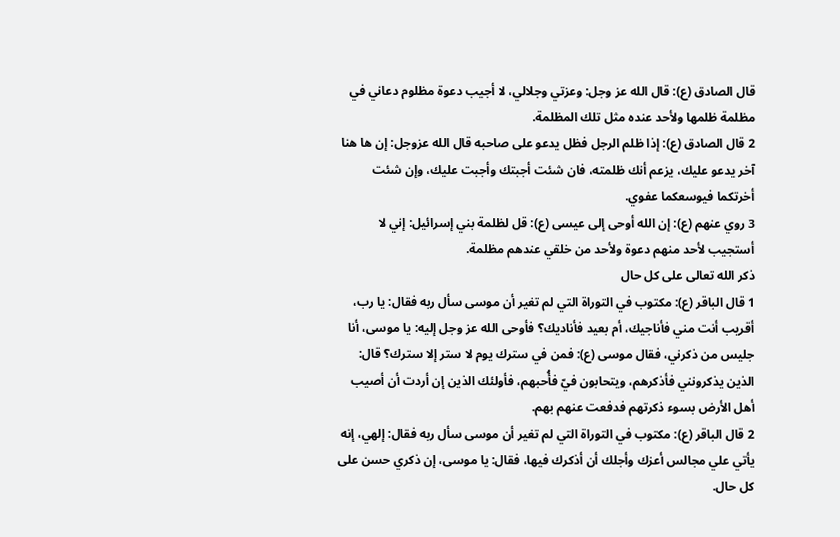قال الصادق (ع): قال الله عز وجل: وعزتي وجلالي، لا أجيب دعوة مظلوم دعاني في مظلمة ظلمها ولأحد عنده مثل تلك المظلمة.
2 قال الصادق (ع): إذا ظلم الرجل فظل يدعو على صاحبه قال الله عزوجل: إن ها هنا آخر يدعو عليك، يزعم أنك ظلمته، فان شئت أجبتك وأجبت عليك، وإن شئت أخرتكما فيوسعكما عفوي.
3 روي عنهم (ع): إن الله أوحى إلى عيسى (ع): قل لظلمة بني إسرائيل: إني لا أستجيب لأحد منهم دعوة ولأحد من خلقي عندهم مظلمة.
ذكر الله تعالى على كل حال
1 قال الباقر (ع): مكتوب في التوراة التي لم تغير أن موسى سأل ربه فقال: يا رب، أقريب أنت مني فأناجيك، أم بعيد فأناديك؟ فأوحى الله عز وجل إليه: يا موسى، أنا جليس من ذكرني، فقال موسى (ع): فمن في سترك يوم لا ستر إلا سترك؟ قال: الذين يذكرونني فأذكرهم، ويتحابون فيّ فأُحبهم، فأولئك الذين إن أردت أن أصيب أهل الأرض بسوء ذكرتهم فدفعت عنهم بهم.
2 قال الباقر (ع): مكتوب في التوراة التي لم تغير أن موسى سأل ربه فقال: إلهي، إنه يأتي علي مجالس أعزك وأجلك أن أذكرك فيها، فقال: يا موسى، إن ذكري حسن على كل حال.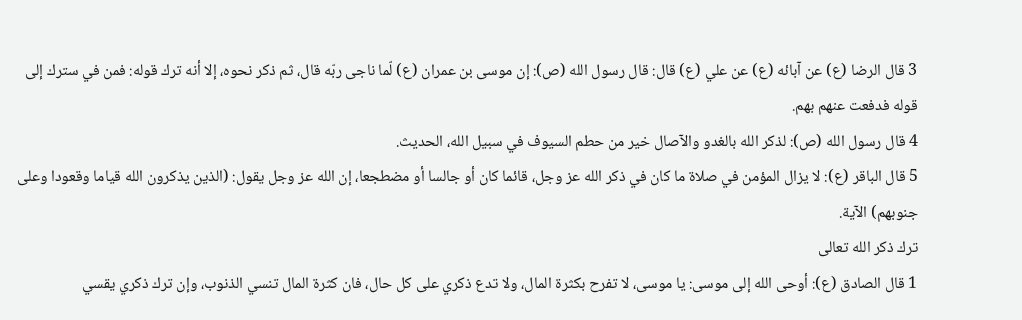3 قال الرضا (ع) عن آبائه (ع) عن علي (ع) قال: قال رسول الله (ص): إن موسى بن عمران (ع) لّما ناجى ربّه قال، ثم ذكر نحوه، إلا أنه ترك قوله: فمن في سترك إلى قوله فدفعت عنهم بهم.
4 قال رسول الله (ص): لذكر الله بالغدو والآصال خير من حطم السيوف في سبيل الله، الحديث.
5 قال الباقر (ع): لا يزال المؤمن في صلاة ما كان في ذكر الله عز وجل، قائما كان أو جالسا أو مضطجعا، إن الله عز وجل يقول: (الذين يذكرون الله قياما وقعودا وعلى جنوبهم) الآية.
ترك ذكر الله تعالى
1 قال الصادق (ع): أوحى الله إلى موسى: يا موسى، لا تفرح بكثرة المال، ولا تدع ذكري على كل حال، فان كثرة المال تنسي الذنوب، وإن ترك ذكري يقسي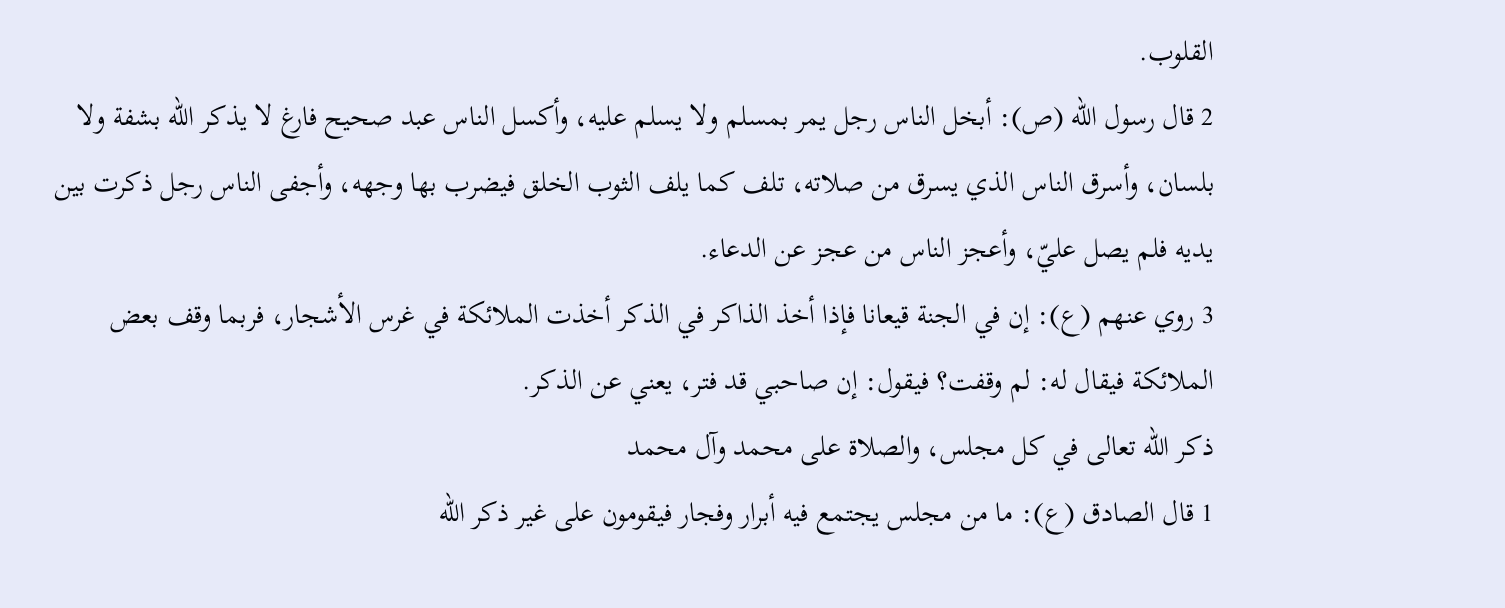القلوب.
2 قال رسول الله (ص): أبخل الناس رجل يمر بمسلم ولا يسلم عليه، وأكسل الناس عبد صحيح فارغ لا يذكر الله بشفة ولا بلسان، وأسرق الناس الذي يسرق من صلاته، تلف كما يلف الثوب الخلق فيضرب بها وجهه، وأجفى الناس رجل ذكرت بين يديه فلم يصل عليّ، وأعجز الناس من عجز عن الدعاء.
3 روي عنهم (ع): إن في الجنة قيعانا فإذا أخذ الذاكر في الذكر أخذت الملائكة في غرس الأشجار، فربما وقف بعض الملائكة فيقال له: لم وقفت؟ فيقول: إن صاحبي قد فتر، يعني عن الذكر.
ذكر الله تعالى في كل مجلس، والصلاة على محمد وآل محمد
1 قال الصادق (ع): ما من مجلس يجتمع فيه أبرار وفجار فيقومون على غير ذكر الله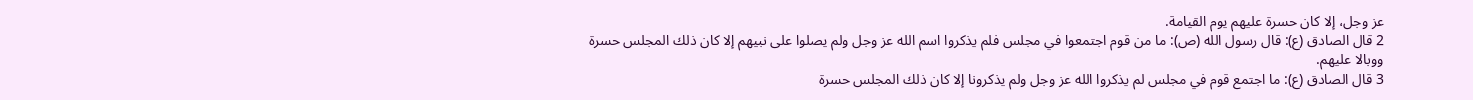عز وجل، إلا كان حسرة عليهم يوم القيامة.
2 قال الصادق (ع): قال رسول الله (ص): ما من قوم اجتمعوا في مجلس فلم يذكروا اسم الله عز وجل ولم يصلوا على نبيهم إلا كان ذلك المجلس حسرة ووبالا عليهم.
3 قال الصادق (ع): ما اجتمع قوم في مجلس لم يذكروا الله عز وجل ولم يذكرونا إلا كان ذلك المجلس حسرة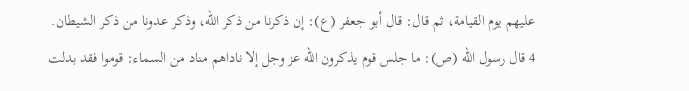عليهم يوم القيامة، ثم قال: قال أبو جعفر (ع): إن ذكرنا من ذكر الله، وذكر عدونا من ذكر الشيطان.
4 قال رسول الله (ص): ما جلس قوم يذكرون الله عز وجل إلا ناداهم مناد من السماء: قوموا فقد بدلت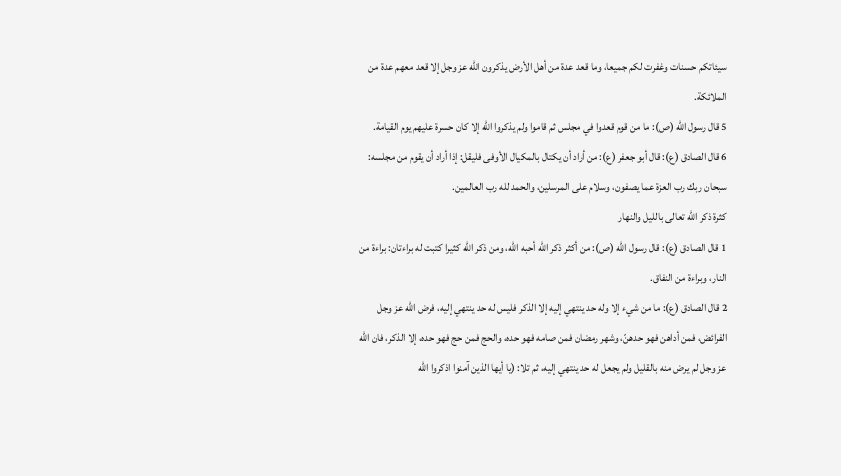سيئاتكم حسنات وغفرت لكم جميعا، وما قعد عدة من أهل الأرض يذكرون الله عز وجل إلا قعد معهم عدة من الملائكة.
5 قال رسول الله (ص): ما من قوم قعدوا في مجلس ثم قاموا ولم يذكروا الله إلا كان حسرة عليهم يوم القيامة.
6 قال الصادق (ع): قال أبو جعفر (ع): من أراد أن يكتال بالمكيال الأوفى فليقل: إذا أراد أن يقوم من مجلسه: سبحان ربك رب العزة عما يصفون، وسلام على المرسلين، والحمد لله رب العالمين.
كثرة ذكر الله تعالى بالليل والنهار
1 قال الصادق (ع): قال رسول الله (ص): من أكثر ذكر الله أحبه الله، ومن ذكر الله كثيرا كتبت له براءتان: براءة من النار، وبراءة من النفاق.
2 قال الصادق (ع): ما من شيء إلا وله حد ينتهي إليه إلا الذكر فليس له حد ينتهي إليه، فرض الله عز وجل الفرائض، فمن أداهن فهو حدهنّ، وشهر رمضان فمن صامه فهو حده، والحج فمن حج فهو حده، إلا الذكر، فان الله عز وجل لم يرض منه بالقليل ولم يجعل له حد ينتهي إليه، ثم تلا: (يا أيها الذين آمنوا اذكروا الله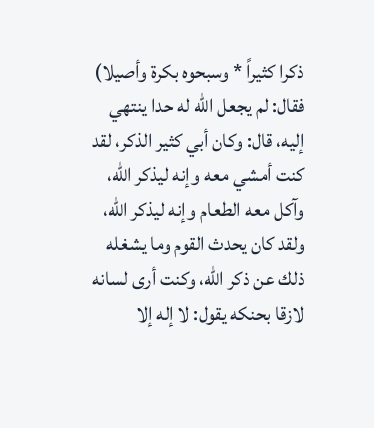ذكرا كثيراً * وسبحوه بكرة وأصيلا) فقال: لم يجعل الله له حدا ينتهي إليه، قال: وكان أبي كثير الذكر، لقد كنت أمشي معه وإنه ليذكر الله، وآكل معه الطعام وإنه ليذكر الله، ولقد كان يحدث القوم وما يشغله ذلك عن ذكر الله، وكنت أرى لسانه لازقا بحنكه يقول: لا إله إلا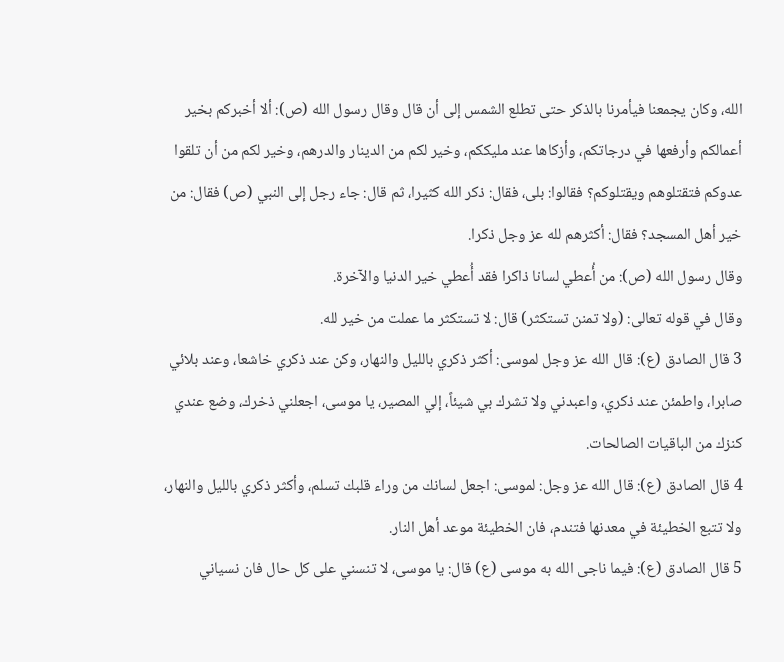الله، وكان يجمعنا فيأمرنا بالذكر حتى تطلع الشمس إلى أن قال وقال رسول الله (ص): ألا أخبركم بخير أعمالكم وأرفعها في درجاتكم، وأزكاها عند مليككم، وخير لكم من الدينار والدرهم، وخير لكم من أن تلقوا عدوكم فتقتلوهم ويقتلوكم؟ فقالوا: بلى، فقال: ذكر الله كثيرا، ثم قال: جاء رجل إلى النبي (ص) فقال: من خير أهل المسجد؟ فقال: أكثرهم لله عز وجل ذكرا.
وقال رسول الله (ص): من أُعطي لسانا ذاكرا فقد أُعطي خير الدنيا والآخرة.
وقال في قوله تعالى: (ولا تمنن تستكثر) قال: لا تستكثر ما عملت من خير لله.
3 قال الصادق (ع): قال الله عز وجل لموسى: أكثر ذكري بالليل والنهار، وكن عند ذكري خاشعا، وعند بلائي صابرا، واطمئن عند ذكري، واعبدني ولا تشرك بي شيئاً، إلي المصير، يا موسى، اجعلني ذخرك، وضع عندي كنزك من الباقيات الصالحات.
4 قال الصادق (ع): قال الله عز وجل: لموسى: اجعل لسانك من وراء قلبك تسلم، وأكثر ذكري بالليل والنهار، ولا تتبع الخطيئة في معدنها فتندم، فان الخطيئة موعد أهل النار.
5 قال الصادق (ع): فيما ناجى الله به موسى (ع) قال: يا موسى، لا تنسني على كل حال فان نسياني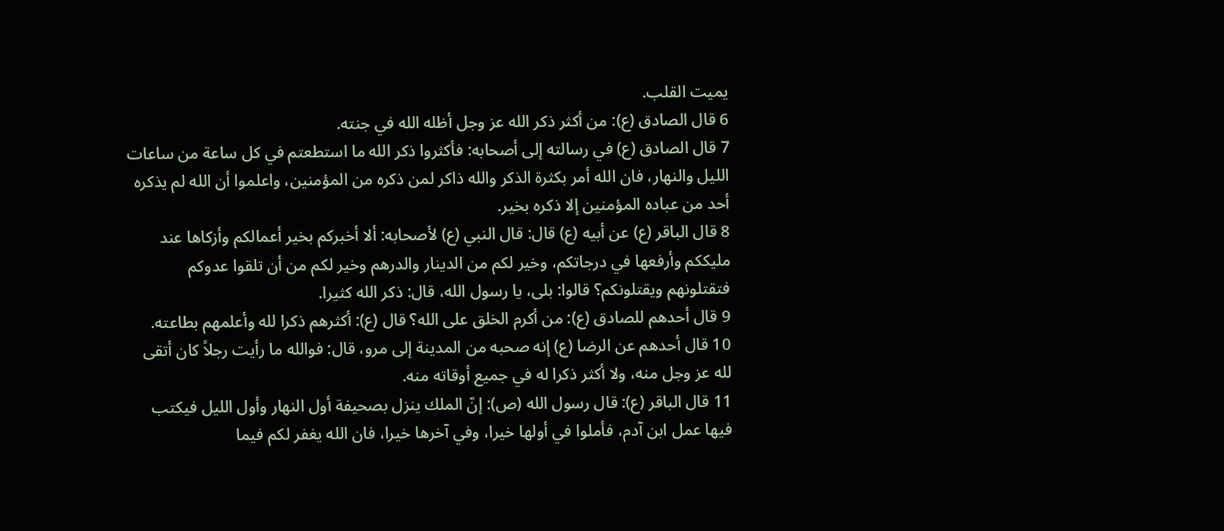يميت القلب.
6 قال الصادق (ع): من أكثر ذكر الله عز وجل أظله الله في جنته.
7 قال الصادق (ع) في رسالته إلى أصحابه: فأكثروا ذكر الله ما استطعتم في كل ساعة من ساعات الليل والنهار، فان الله أمر بكثرة الذكر والله ذاكر لمن ذكره من المؤمنين، واعلموا أن الله لم يذكره أحد من عباده المؤمنين إلا ذكره بخير.
8 قال الباقر (ع) عن أبيه (ع) قال: قال النبي (ع) لأصحابه: ألا أخبركم بخير أعمالكم وأزكاها عند مليككم وأرفعها في درجاتكم، وخير لكم من الدينار والدرهم وخير لكم من أن تلقوا عدوكم فتقتلونهم ويقتلونكم؟ قالوا: بلى، يا رسول الله، قال: ذكر الله كثيرا.
9 قال أحدهم للصادق (ع): من أكرم الخلق على الله؟ قال (ع): أكثرهم ذكرا لله وأعلمهم بطاعته.
10 قال أحدهم عن الرضا (ع) إنه صحبه من المدينة إلى مرو، قال: فوالله ما رأيت رجلاً كان أتقى لله عز وجل منه، ولا أكثر ذكرا له في جميع أوقاته منه.
11 قال الباقر (ع): قال رسول الله (ص): إنّ الملك ينزل بصحيفة أول النهار وأول الليل فيكتب فيها عمل ابن آدم، فأملوا في أولها خيرا، وفي آخرها خيرا، فان الله يغفر لكم فيما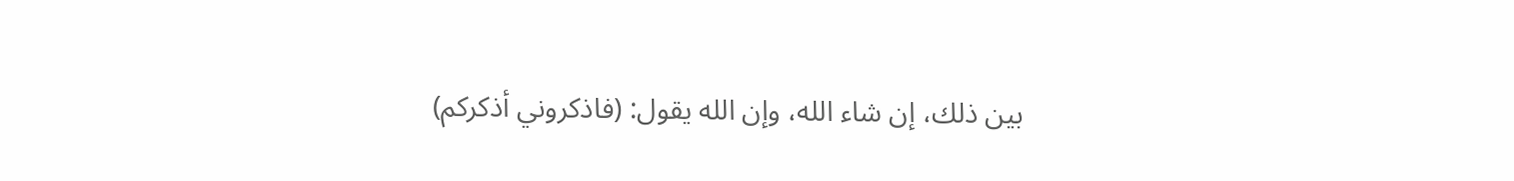بين ذلك، إن شاء الله، وإن الله يقول: (فاذكروني أذكركم)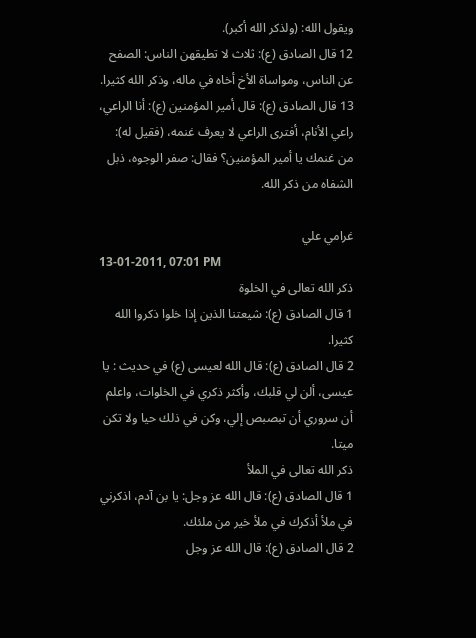ويقول الله: (ولذكر الله أكبر).
12 قال الصادق (ع): ثلاث لا تطيقهن الناس: الصفح عن الناس، ومواساة الأخ أخاه في ماله، وذكر الله كثيرا.
13 قال الصادق (ع): قال أمير المؤمنين (ع): أنا الراعي، راعي الأنام، أفترى الراعي لا يعرف غنمه، (فقيل له): من غنمك يا أمير المؤمنين؟ فقال: صفر الوجوه، ذبل الشفاه من ذكر الله.

غرامي علي
13-01-2011, 07:01 PM
ذكر الله تعالى في الخلوة
1 قال الصادق (ع): شيعتنا الذين إذا خلوا ذكروا الله كثيرا.
2 قال الصادق (ع): قال الله لعيسى (ع) في حديث : يا عيسى، ألن لي قلبك، وأكثر ذكري في الخلوات، واعلم أن سروري أن تبصبص إلي، وكن في ذلك حيا ولا تكن ميتا.
ذكر الله تعالى في الملأ
1 قال الصادق (ع): قال الله عز وجل: يا بن آدم، اذكرني في ملأ أذكرك في ملأ خير من ملئك.
2 قال الصادق (ع): قال الله عز وجل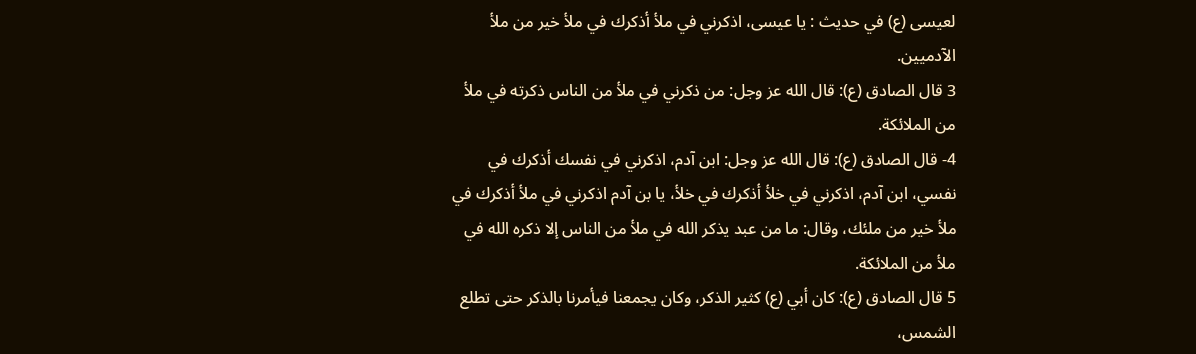لعيسى (ع) في حديث : يا عيسى، اذكرني في ملأ أذكرك في ملأ خير من ملأ الآدميين.
3 قال الصادق (ع): قال الله عز وجل: من ذكرني في ملأ من الناس ذكرته في ملأ من الملائكة.
4- قال الصادق (ع): قال الله عز وجل: ابن آدم، اذكرني في نفسك أذكرك في نفسي، ابن آدم، اذكرني في خلأ أذكرك في خلأ، يا بن آدم اذكرني في ملأ أذكرك في ملأ خير من ملئك، وقال: ما من عبد يذكر الله في ملأ من الناس إلا ذكره الله في ملأ من الملائكة.
5 قال الصادق (ع): كان أبي (ع) كثير الذكر، وكان يجمعنا فيأمرنا بالذكر حتى تطلع الشمس،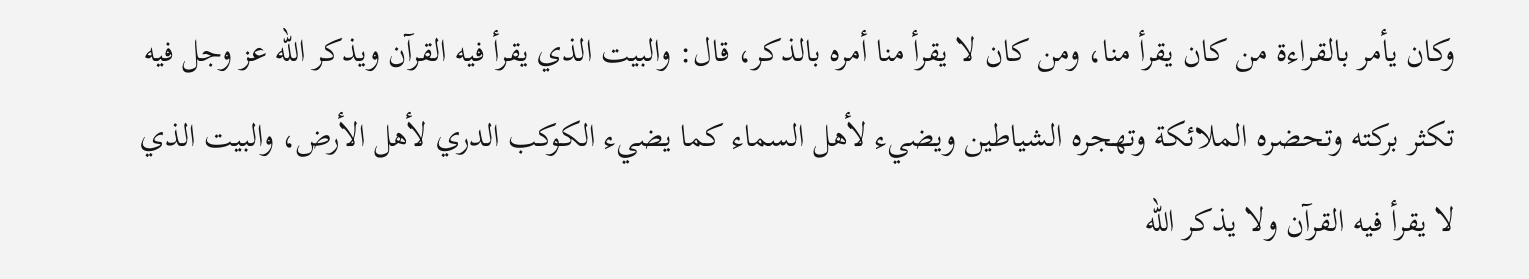وكان يأمر بالقراءة من كان يقرأ منا، ومن كان لا يقرأ منا أمره بالذكر، قال: والبيت الذي يقرأ فيه القرآن ويذكر الله عز وجل فيه تكثر بركته وتحضره الملائكة وتهجره الشياطين ويضيء لأهل السماء كما يضيء الكوكب الدري لأهل الأرض، والبيت الذي لا يقرأ فيه القرآن ولا يذكر الله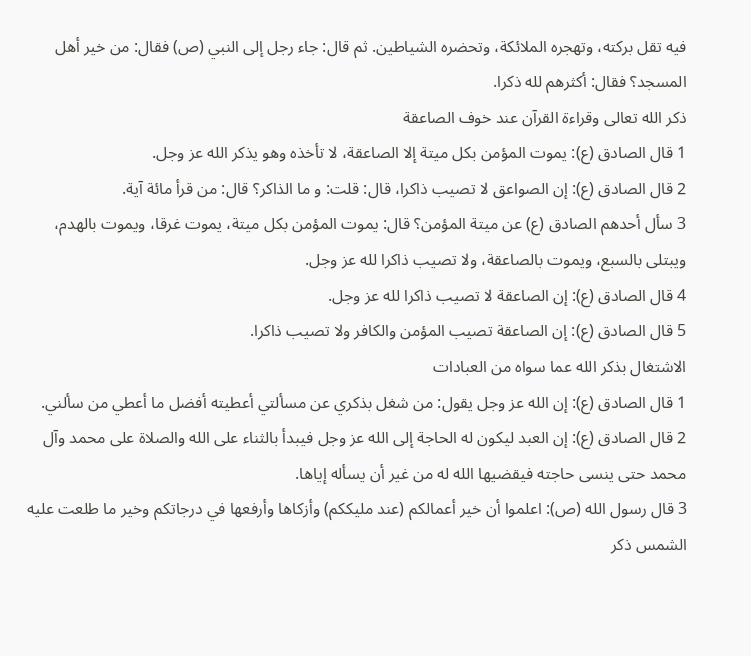فيه تقل بركته، وتهجره الملائكة، وتحضره الشياطين. ثم قال: جاء رجل إلى النبي (ص) فقال: من خير أهل المسجد؟ فقال: أكثرهم لله ذكرا.
ذكر الله تعالى وقراءة القرآن عند خوف الصاعقة
1 قال الصادق (ع): يموت المؤمن بكل ميتة إلا الصاعقة، لا تأخذه وهو يذكر الله عز وجل.
2 قال الصادق (ع): إن الصواعق لا تصيب ذاكرا، قال: قلت: و ما الذاكر؟ قال: من قرأ مائة آية.
3 سأل أحدهم الصادق (ع) عن ميتة المؤمن؟ قال: يموت المؤمن بكل ميتة، يموت غرقا، ويموت بالهدم، ويبتلى بالسبع، ويموت بالصاعقة، ولا تصيب ذاكرا لله عز وجل.
4 قال الصادق (ع): إن الصاعقة لا تصيب ذاكرا لله عز وجل.
5 قال الصادق (ع): إن الصاعقة تصيب المؤمن والكافر ولا تصيب ذاكرا.
الاشتغال بذكر الله عما سواه من العبادات
1 قال الصادق (ع): إن الله عز وجل يقول: من شغل بذكري عن مسألتي أعطيته أفضل ما أعطي من سألني.
2 قال الصادق (ع): إن العبد ليكون له الحاجة إلى الله عز وجل فيبدأ بالثناء على الله والصلاة على محمد وآل محمد حتى ينسى حاجته فيقضيها الله له من غير أن يسأله إياها.
3 قال رسول الله (ص): اعلموا أن خير أعمالكم (عند مليككم) وأزكاها وأرفعها في درجاتكم وخير ما طلعت عليه الشمس ذكر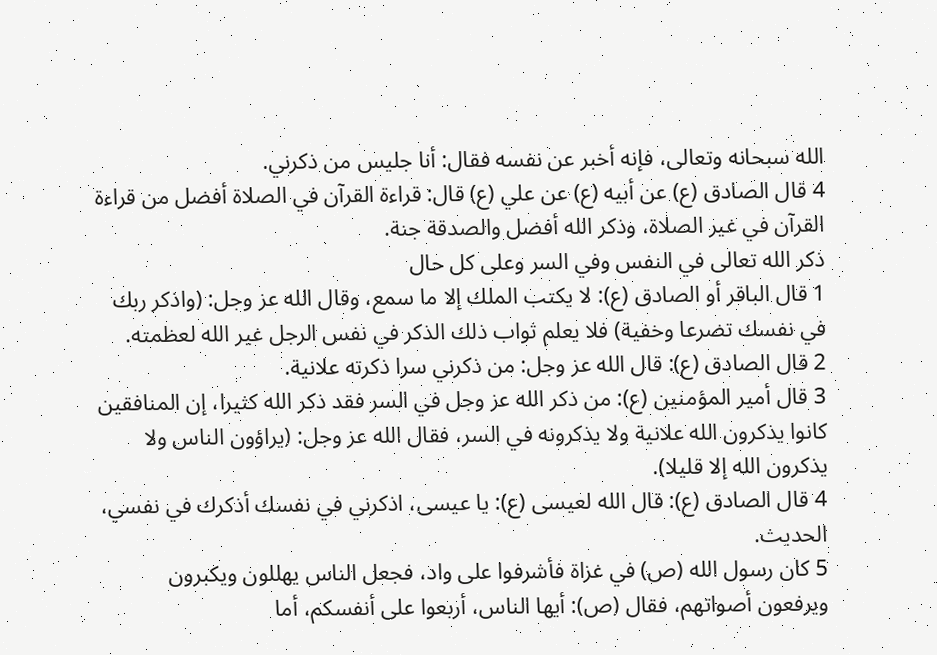الله سبحانه وتعالى، فإنه أخبر عن نفسه فقال: أنا جليس من ذكرني.
4 قال الصادق (ع) عن أبيه (ع) عن علي (ع) قال: قراءة القرآن في الصلاة أفضل من قراءة القرآن في غير الصلاة، وذكر الله أفضل والصدقة جنة.
ذكر الله تعالى في النفس وفي السر وعلى كل حال
1 قال الباقر أو الصادق (ع): لا يكتب الملك إلا ما سمع، وقال الله عز وجل: (واذكر ربك في نفسك تضرعا وخفية) فلا يعلم ثواب ذلك الذكر في نفس الرجل غير الله لعظمته.
2 قال الصادق (ع): قال الله عز وجل: من ذكرني سرا ذكرته علانية.
3 قال أمير المؤمنين (ع): من ذكر الله عز وجل في السر فقد ذكر الله كثيرا، إن المنافقين كانوا يذكرون الله علانية ولا يذكرونه في السر، فقال الله عز وجل: (يراؤون الناس ولا يذكرون الله إلا قليلا).
4 قال الصادق (ع): قال الله لعيسى (ع): يا عيسى، اذكرني في نفسك أذكرك في نفسي، الحديث.
5 كان رسول الله (ص) في غزاة فأشرفوا على واد، فجعل الناس يهللون ويكبرون ويرفعون أصواتهم، فقال (ص): أيها الناس، أربعوا على أنفسكم، أما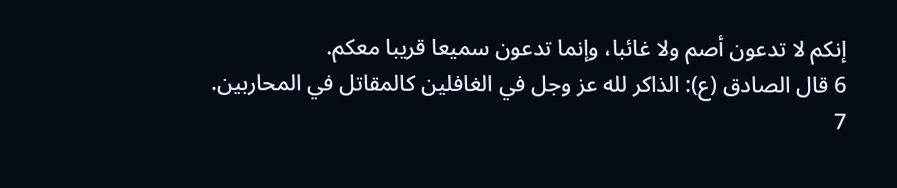إنكم لا تدعون أصم ولا غائبا، وإنما تدعون سميعا قريبا معكم.
6 قال الصادق (ع): الذاكر لله عز وجل في الغافلين كالمقاتل في المحاربين.
7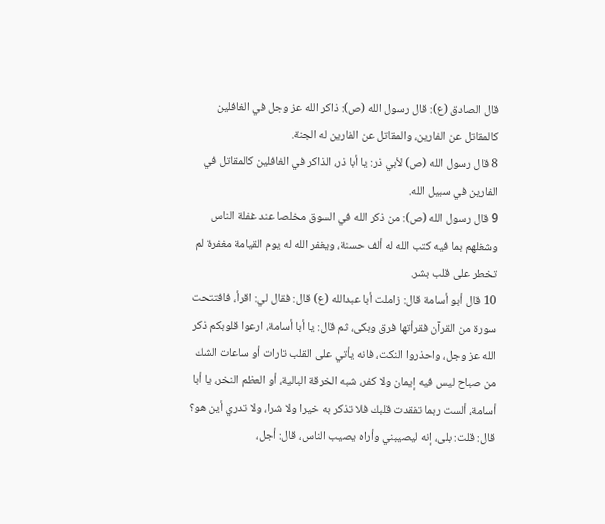قال الصادق (ع): قال رسول الله (ص): ذاكر الله عز وجل في الغافلين كالمقاتل عن الفارين، والمقاتل عن الفارين له الجنة.
8 قال رسول الله (ص) لأبي ذر: يا أبا ذر، الذاكر في الغافلين كالمقاتل في الفارين في سبيل الله.
9 قال رسول الله (ص): من ذكر الله في السوق مخلصا عند غفلة الناس وشغلهم بما فيه كتب الله له ألف حسنة، ويغفر الله له يوم القيامة مغفرة لم تخطر على قلب بشر.
10 قال أبو أسامة قال: زاملت أبا عبدالله (ع) قال: فقال لي: اقرأ، فافتتحت سورة من القرآن فقرأتها فرق وبكى، ثم قال: يا أبا أسامة، ارعوا قلوبكم ذكر الله عز وجل، واحذروا النكت، فانه يأتي على القلب تارات أو ساعات الشك من صباح ليس فيه إيمان ولا كفر، شبه الخرقة البالية، أو العظم النخر، يا أبا أسامة، ألست ربما تفقدت قلبك فلا تذكر به خيرا ولا شرا، ولا تدري أين هو؟ قال: قلت: بلى، إنه ليصيبني وأراه يصيب الناس، قال: أجل،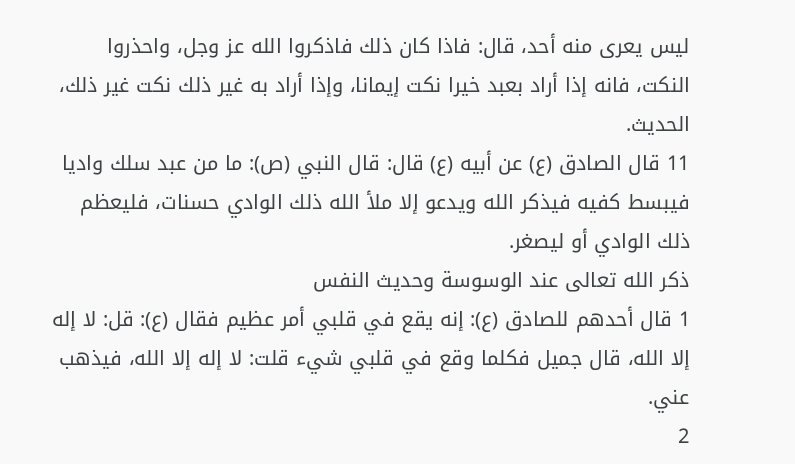ليس يعرى منه أحد، قال: فاذا كان ذلك فاذكروا الله عز وجل، واحذروا النكت، فانه إذا أراد بعبد خيرا نكت إيمانا، وإذا أراد به غير ذلك نكت غير ذلك، الحديث.
11 قال الصادق (ع) عن أبيه (ع) قال: قال النبي (ص): ما من عبد سلك واديا فيبسط كفيه فيذكر الله ويدعو إلا ملأ الله ذلك الوادي حسنات، فليعظم ذلك الوادي أو ليصغر.
ذكر الله تعالى عند الوسوسة وحديث النفس
1 قال أحدهم للصادق (ع): إنه يقع في قلبي أمر عظيم فقال (ع): قل: لا إله إلا الله، قال جميل فكلما وقع في قلبي شيء قلت: لا إله إلا الله، فيذهب عني.
2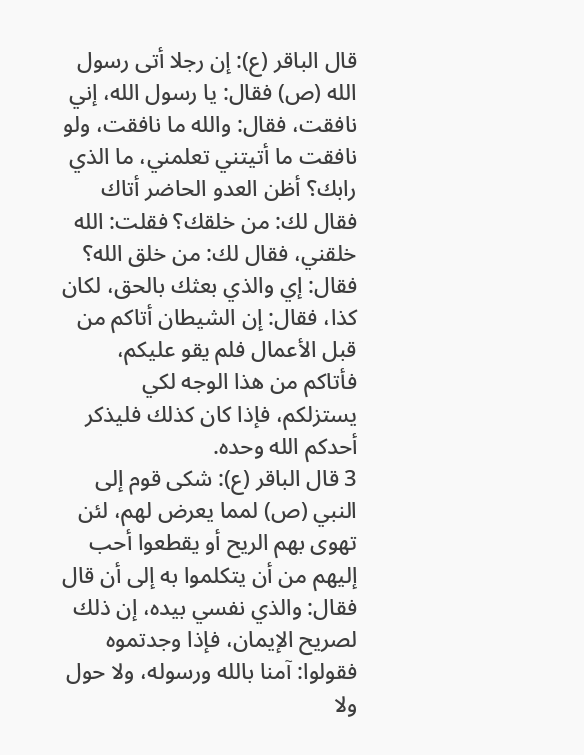قال الباقر (ع): إن رجلا أتى رسول الله (ص) فقال: يا رسول الله، إني نافقت، فقال: والله ما نافقت، ولو نافقت ما أتيتني تعلمني، ما الذي رابك؟ أظن العدو الحاضر أتاك فقال لك: من خلقك؟ فقلت: الله خلقني، فقال لك: من خلق الله؟ فقال: إي والذي بعثك بالحق، لكان كذا، فقال: إن الشيطان أتاكم من قبل الأعمال فلم يقو عليكم، فأتاكم من هذا الوجه لكي يستزلكم، فإذا كان كذلك فليذكر أحدكم الله وحده.
3 قال الباقر (ع): شكى قوم إلى النبي (ص) لمما يعرض لهم، لئن تهوى بهم الريح أو يقطعوا أحب إليهم من أن يتكلموا به إلى أن قال فقال: والذي نفسي بيده، إن ذلك لصريح الإيمان، فإذا وجدتموه فقولوا: آمنا بالله ورسوله، ولا حول ولا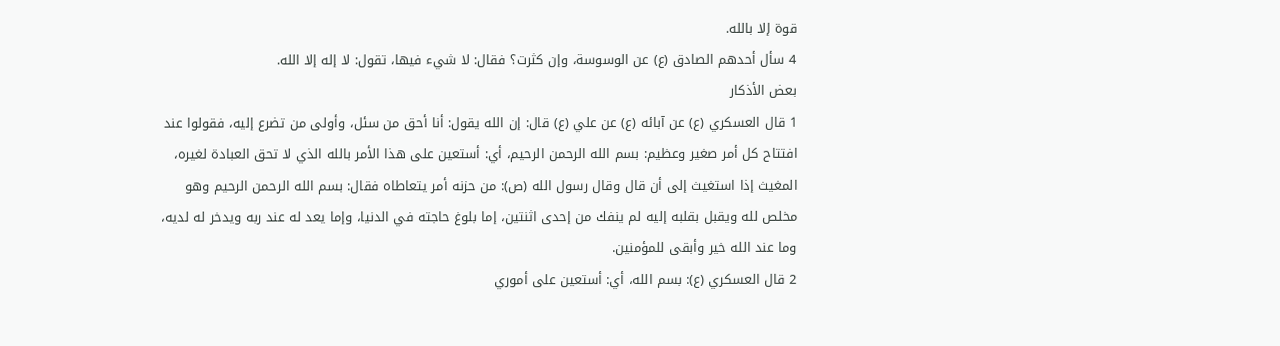قوة إلا بالله.
4 سأل أحدهم الصادق (ع) عن الوسوسة، وإن كثرت؟ فقال: لا شيء فيها، تقول: لا إله إلا الله.
بعض الأذكار
1 قال العسكري (ع) عن آبائه (ع) عن علي (ع) قال: إن الله يقول: أنا أحق من سئل، وأولى من تضرع إليه، فقولوا عند افتتاح كل أمر صغير وعظيم: بسم الله الرحمن الرحيم، أي: أستعين على هذا الأمر بالله الذي لا تحق العبادة لغيره، المغيث إذا استغيث إلى أن قال وقال رسول الله (ص): من حزنه أمر يتعاطاه فقال: بسم الله الرحمن الرحيم وهو مخلص لله ويقبل بقلبه إليه لم ينفك من إحدى اثنتين، إما بلوغ حاجته في الدنيا، وإما يعد له عند ربه ويدخر له لديه، وما عند الله خير وأبقى للمؤمنين.
2 قال العسكري (ع): بسم الله، أي: أستعين على أموري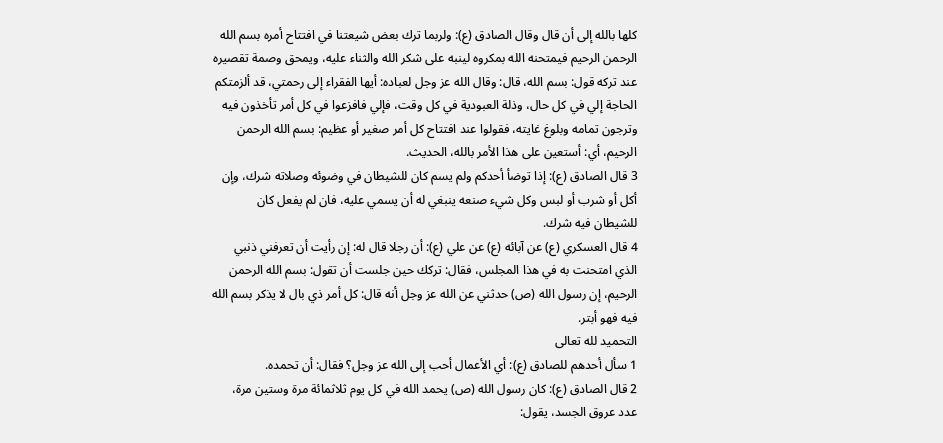كلها بالله إلى أن قال وقال الصادق (ع): ولربما ترك بعض شيعتنا في افتتاح أمره بسم الله الرحمن الرحيم فيمتحنه الله بمكروه لينبه على شكر الله والثناء عليه، ويمحق وصمة تقصيره عند تركه قول: بسم الله، قال: وقال الله عز وجل لعباده: أيها الفقراء إلى رحمتي، قد ألزمتكم الحاجة إلي في كل حال، وذلة العبودية في كل وقت، فإلي فافزعوا في كل أمر تأخذون فيه وترجون تمامه وبلوغ غايته، فقولوا عند افتتاح كل أمر صغير أو عظيم: بسم الله الرحمن الرحيم، أي: أستعين على هذا الأمر بالله، الحديث.
3 قال الصادق (ع): إذا توضأ أحدكم ولم يسم كان للشيطان في وضوئه وصلاته شرك، وإن أكل أو شرب أو لبس وكل شيء صنعه ينبغي له أن يسمي عليه، فان لم يفعل كان للشيطان فيه شرك.
4 قال العسكري (ع) عن آبائه (ع) عن علي (ع): أن رجلا قال له: إن رأيت أن تعرفني ذنبي الذي امتحنت به في هذا المجلس، فقال: تركك حين جلست أن تقول: بسم الله الرحمن الرحيم، إن رسول الله (ص) حدثني عن الله عز وجل أنه قال: كل أمر ذي بال لا يذكر بسم الله فيه فهو أبتر.
التحميد لله تعالى
1 سأل أحدهم للصادق (ع): أي الأعمال أحب إلى الله عز وجل؟ فقال: أن تحمده.
2 قال الصادق (ع): كان رسول الله (ص) يحمد الله في كل يوم ثلاثمائة مرة وستين مرة، عدد عروق الجسد، يقول: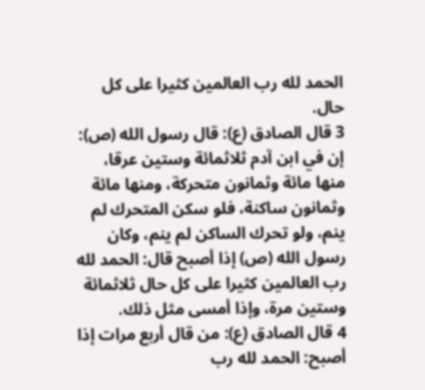الحمد لله رب العالمين كثيرا على كل حال.
3 قال الصادق (ع): قال رسول الله (ص): إن في ابن آدم ثلاثمائة وستين عرقا، منها مائة وثمانون متحركة، ومنها مائة وثمانون ساكنة، فلو سكن المتحرك لم ينم، ولو تحرك الساكن لم ينم، وكان رسول الله (ص) إذا أصبح قال: الحمد لله رب العالمين كثيرا على كل حال ثلاثمائة وستين مرة، وإذا أمسى مثل ذلك.
4 قال الصادق (ع): من قال أربع مرات إذا أصبح: الحمد لله رب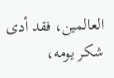العالمين، فقد أدى شكر يومه،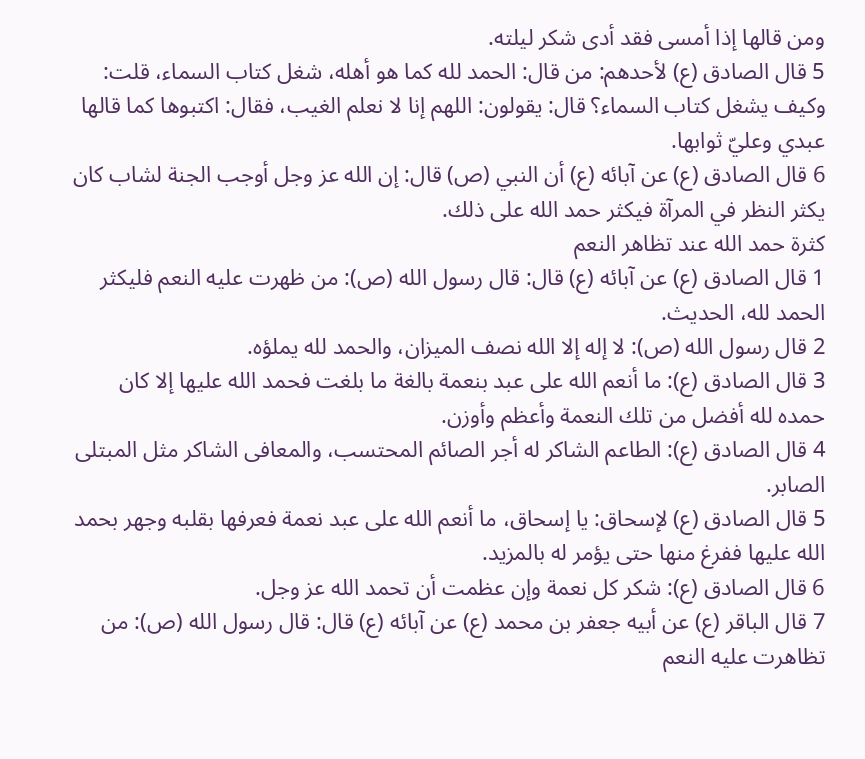ومن قالها إذا أمسى فقد أدى شكر ليلته.
5 قال الصادق (ع) لأحدهم: من قال: الحمد لله كما هو أهله، شغل كتاب السماء، قلت: وكيف يشغل كتاب السماء؟ قال: يقولون: اللهم إنا لا نعلم الغيب، فقال: اكتبوها كما قالها عبدي وعليّ ثوابها.
6 قال الصادق (ع) عن آبائه (ع) أن النبي (ص) قال: إن الله عز وجل أوجب الجنة لشاب كان يكثر النظر في المرآة فيكثر حمد الله على ذلك.
كثرة حمد الله عند تظاهر النعم
1 قال الصادق (ع) عن آبائه (ع) قال: قال رسول الله (ص): من ظهرت عليه النعم فليكثر الحمد لله، الحديث.
2 قال رسول الله (ص): لا إله إلا الله نصف الميزان، والحمد لله يملؤه.
3 قال الصادق (ع): ما أنعم الله على عبد بنعمة بالغة ما بلغت فحمد الله عليها إلا كان حمده لله أفضل من تلك النعمة وأعظم وأوزن.
4 قال الصادق (ع): الطاعم الشاكر له أجر الصائم المحتسب، والمعافى الشاكر مثل المبتلى الصابر.
5 قال الصادق (ع) لإسحاق: يا إسحاق، ما أنعم الله على عبد نعمة فعرفها بقلبه وجهر بحمد الله عليها ففرغ منها حتى يؤمر له بالمزيد.
6 قال الصادق (ع): شكر كل نعمة وإن عظمت أن تحمد الله عز وجل.
7 قال الباقر (ع) عن أبيه جعفر بن محمد (ع) عن آبائه (ع) قال: قال رسول الله (ص): من تظاهرت عليه النعم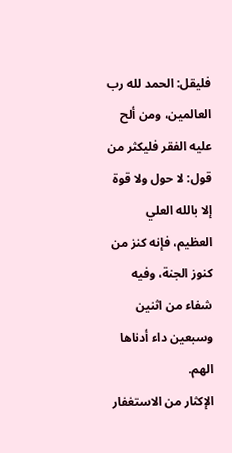فليقل: الحمد لله رب العالمين، ومن ألح عليه الفقر فليكثر من قول: لا حول ولا قوة إلا بالله العلي العظيم، فإنه كنز من كنوز الجنة، وفيه شفاء من اثنين وسبعين داء أدناها الهم.
الإكثار من الاستغفار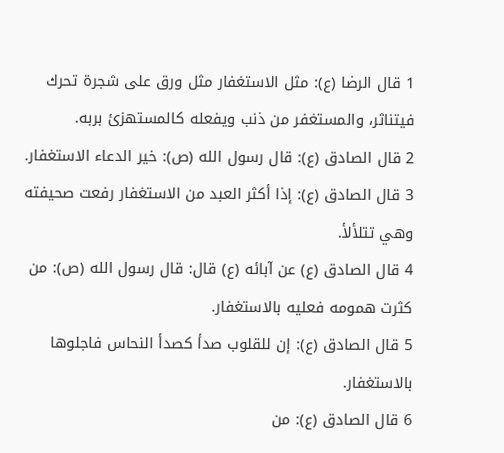1 قال الرضا (ع): مثل الاستغفار مثل ورق على شجرة تحرك فيتناثر، والمستغفر من ذنب ويفعله كالمستهزئ بربه.
2 قال الصادق (ع): قال رسول الله (ص): خير الدعاء الاستغفار.
3 قال الصادق (ع): إذا أكثر العبد من الاستغفار رفعت صحيفته وهي تتلألأ.
4 قال الصادق (ع) عن آبائه (ع) قال: قال رسول الله (ص): من كثرت همومه فعليه بالاستغفار.
5 قال الصادق (ع): إن للقلوب صدأ كصدأ النحاس فاجلوها بالاستغفار.
6 قال الصادق (ع): من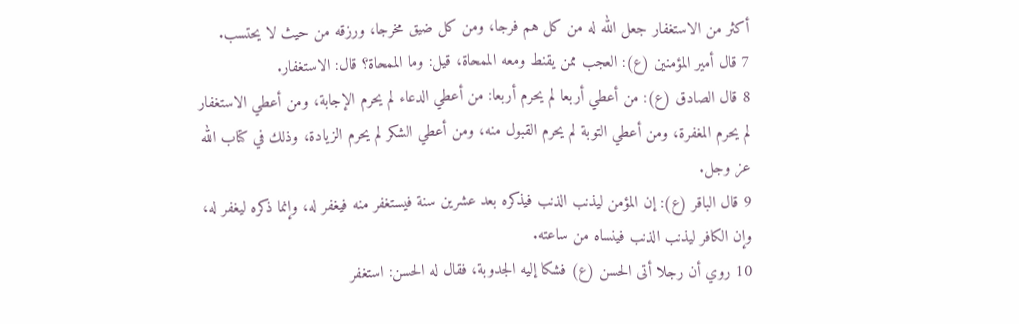أكثر من الاستغفار جعل الله له من كل هم فرجا، ومن كل ضيق مخرجا، ورزقه من حيث لا يحتسب.
7 قال أمير المؤمنين (ع): العجب ممن يقنط ومعه الممحاة، قيل: وما الممحاة؟ قال: الاستغفار.
8 قال الصادق (ع): من أعطي أربعا لم يحرم أربعا: من أعطي الدعاء لم يحرم الإجابة، ومن أعطي الاستغفار لم يحرم المغفرة، ومن أعطي التوبة لم يحرم القبول منه، ومن أعطي الشكر لم يحرم الزيادة، وذلك في كتاب الله عز وجل.
9 قال الباقر (ع): إن المؤمن ليذنب الذنب فيذكره بعد عشرين سنة فيستغفر منه فيغفر له، وإنما ذكره ليغفر له، وإن الكافر ليذنب الذنب فينساه من ساعته.
10 روي أن رجلا أتى الحسن (ع) فشكا إليه الجدوبة، فقال له الحسن: استغفر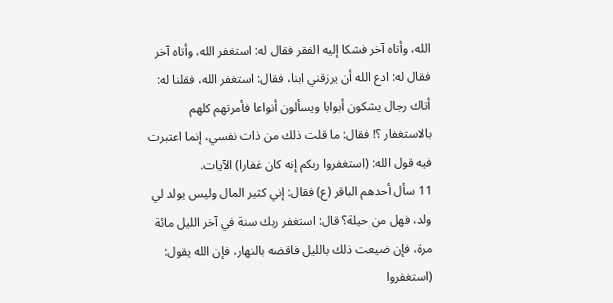الله، وأتاه آخر فشكا إليه الفقر فقال له: استغفر الله، وأتاه آخر فقال له: ادع الله أن يرزقني ابنا، فقال: استغفر الله، فقلنا له: أتاك رجال يشكون أبوابا ويسألون أنواعا فأمرتهم كلهم بالاستغفار ؟! فقال: ما قلت ذلك من ذات نفسي، إنما اعتبرت فيه قول الله: (استغفروا ربكم إنه كان غفارا) الآيات.
11 سأل أحدهم الباقر (ع) فقال: إني كثير المال وليس يولد لي ولد، فهل من حيلة؟ قال: استغفر ربك سنة في آخر الليل مائة مرة، فإن ضيعت ذلك بالليل فاقضه بالنهار، فإن الله يقول: (استغفروا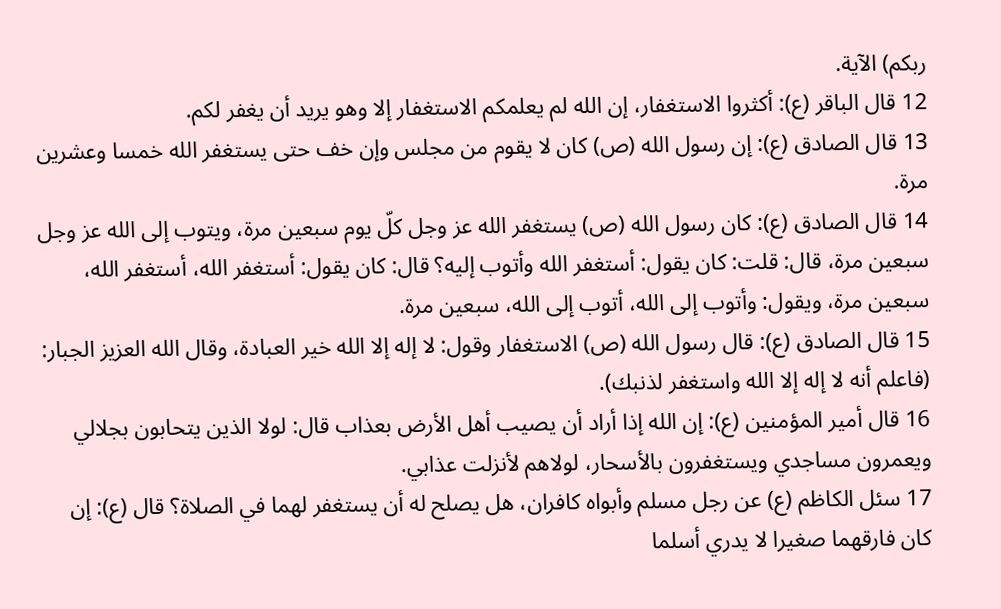ربكم) الآية.
12 قال الباقر (ع): أكثروا الاستغفار، إن الله لم يعلمكم الاستغفار إلا وهو يريد أن يغفر لكم.
13 قال الصادق (ع): إن رسول الله (ص) كان لا يقوم من مجلس وإن خف حتى يستغفر الله خمسا وعشرين مرة.
14 قال الصادق (ع): كان رسول الله (ص) يستغفر الله عز وجل كلّ يوم سبعين مرة، ويتوب إلى الله عز وجل سبعين مرة، قال: قلت: كان يقول: أستغفر الله وأتوب إليه؟ قال: كان يقول: أستغفر الله، أستغفر الله، سبعين مرة، ويقول: وأتوب إلى الله، أتوب إلى الله، سبعين مرة.
15 قال الصادق (ع): قال رسول الله (ص) الاستغفار وقول: لا إله إلا الله خير العبادة، وقال الله العزيز الجبار: (فاعلم أنه لا إله إلا الله واستغفر لذنبك).
16 قال أمير المؤمنين (ع): إن الله إذا أراد أن يصيب أهل الأرض بعذاب قال: لولا الذين يتحابون بجلالي ويعمرون مساجدي ويستغفرون بالأسحار، لولاهم لأنزلت عذابي.
17 سئل الكاظم (ع) عن رجل مسلم وأبواه كافران، هل يصلح له أن يستغفر لهما في الصلاة؟ قال (ع): إن كان فارقهما صغيرا لا يدري أسلما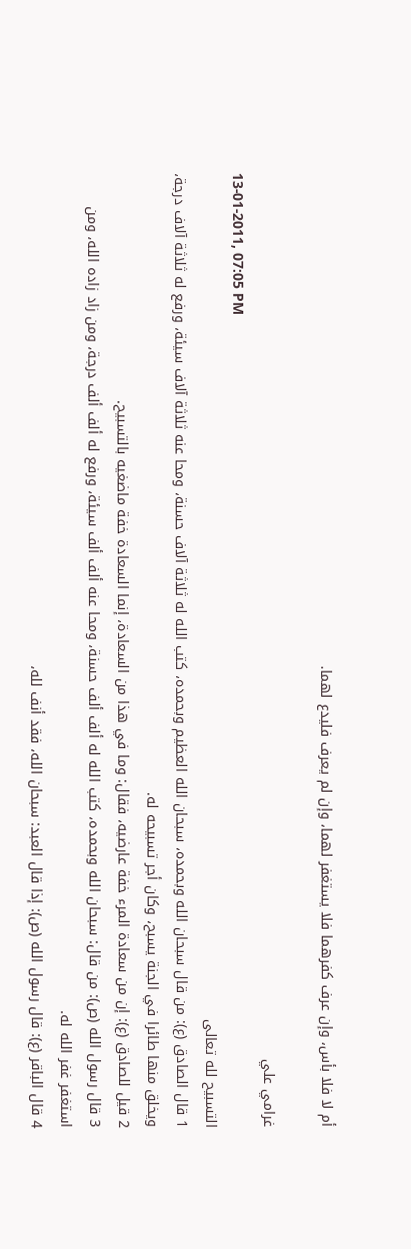أم لا فلا بأس، وإن عرف كفرهما فلا يستغفر لهما، وإن لم يعرف فليدع لهما.

غرامي علي
13-01-2011, 07:05 PM
التسبيح لله تعالى
1 قال الصادق (ع): من قال سبحان الله وبحمده، سبحان الله العظيم وبحمده، كتب الله له ثلاثة آلاف حسنة، ومحا عنه ثلاثة آلاف سيئة، ورفع له ثلاثة آلاف درجة، ويخلق منها طائرا في الجنة يسبح، وكان أجر تسبيحه له.
2 قيل للصادق (ع): إن من سعادة المرء خفة عارضيه، فقال: وما في هذا من السعادة، إنما السعادة خفة ماضغيه بالتسبيح.
3 قال رسول الله (ص): من قال: سبحان الله وبحمده، كتب الله له ألف ألف حسنة، ومحا عنه ألف ألف سيئة، ورفع له ألف ألف درجة، ومن زاد زاده الله، ومن استغفر غفر الله له.
4 قال الباقر (ع): قال رسول الله (ص): إذا قال العبد: سبحان الله، فقد أنف لله،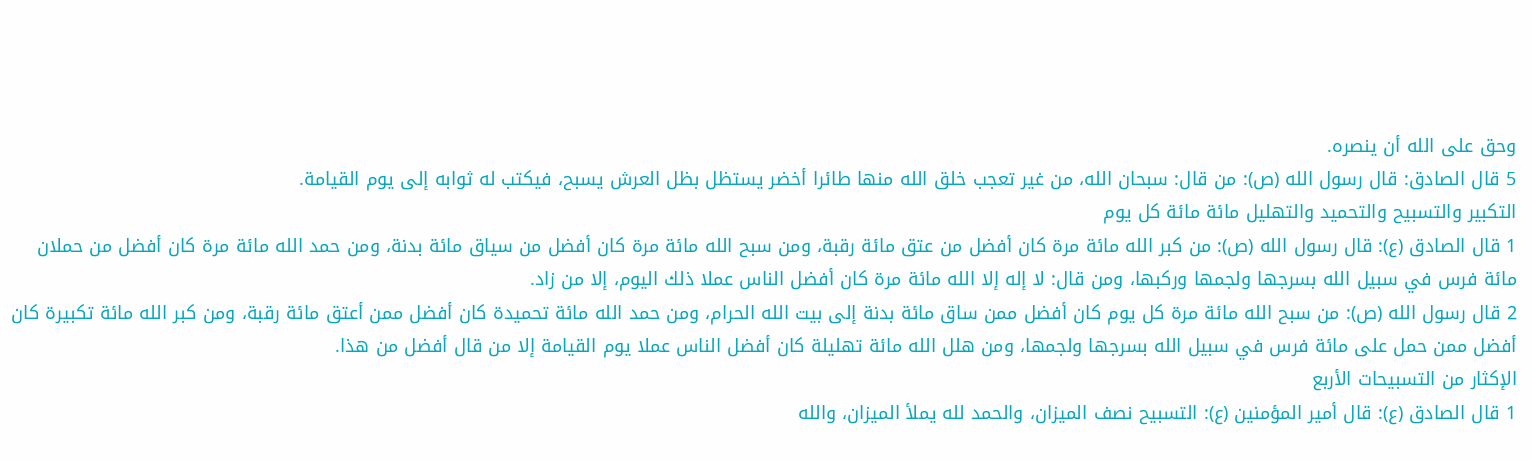وحق على الله أن ينصره.
5 قال الصادق: قال رسول الله (ص): من قال: سبحان الله، من غير تعجب خلق الله منها طائرا أخضر يستظل بظل العرش يسبح، فيكتب له ثوابه إلى يوم القيامة.
التكبير والتسبيح والتحميد والتهليل مائة مائة كل يوم
1 قال الصادق (ع): قال رسول الله (ص): من كبر الله مائة مرة كان أفضل من عتق مائة رقبة، ومن سبح الله مائة مرة كان أفضل من سياق مائة بدنة، ومن حمد الله مائة مرة كان أفضل من حملان مائة فرس في سبيل الله بسرجها ولجمها وركبها، ومن قال: لا إله إلا الله مائة مرة كان أفضل الناس عملا ذلك اليوم، إلا من زاد.
2 قال رسول الله (ص): من سبح الله مائة مرة كل يوم كان أفضل ممن ساق مائة بدنة إلى بيت الله الحرام، ومن حمد الله مائة تحميدة كان أفضل ممن أعتق مائة رقبة، ومن كبر الله مائة تكبيرة كان أفضل ممن حمل على مائة فرس في سبيل الله بسرجها ولجمها، ومن هلل الله مائة تهليلة كان أفضل الناس عملا يوم القيامة إلا من قال أفضل من هذا.
الإكثار من التسبيحات الأربع
1 قال الصادق (ع): قال أمير المؤمنين (ع): التسبيح نصف الميزان، والحمد لله يملأ الميزان، والله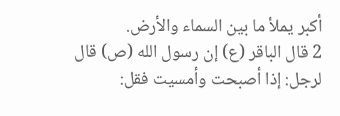أكبر يملأ ما بين السماء والأرض.
2 قال الباقر (ع) إن رسول الله (ص) قال لرجل: إذا أصبحت وأمسيت فقل: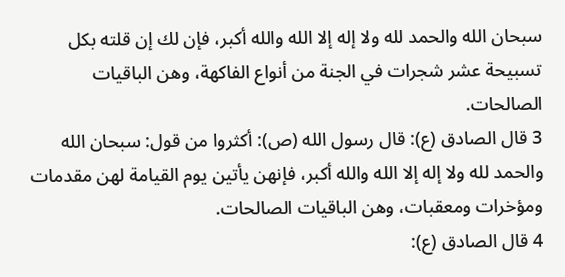سبحان الله والحمد لله ولا إله إلا الله والله أكبر، فإن لك إن قلته بكل تسبيحة عشر شجرات في الجنة من أنواع الفاكهة، وهن الباقيات الصالحات.
3 قال الصادق (ع): قال رسول الله (ص): أكثروا من قول: سبحان الله والحمد لله ولا إله إلا الله والله أكبر، فإنهن يأتين يوم القيامة لهن مقدمات ومؤخرات ومعقبات، وهن الباقيات الصالحات.
4 قال الصادق (ع):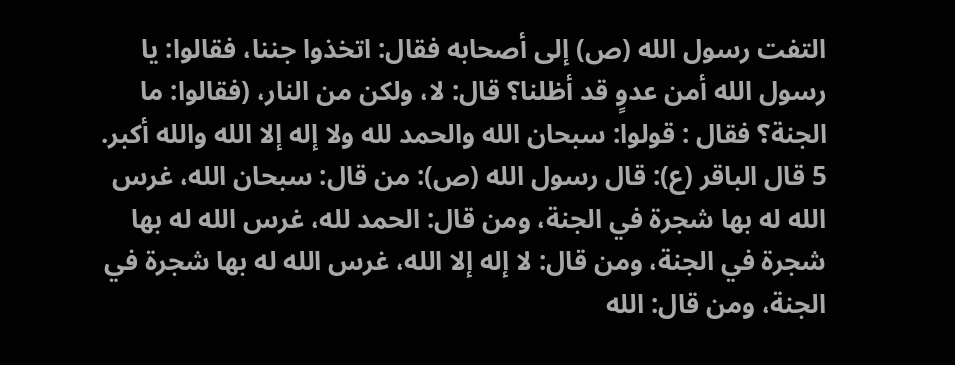التفت رسول الله (ص) إلى أصحابه فقال: اتخذوا جننا، فقالوا: يا رسول الله أمن عدوٍ قد أظلنا؟ قال: لا، ولكن من النار، (فقالوا: ما الجنة؟ فقال : قولوا: سبحان الله والحمد لله ولا إله إلا الله والله أكبر.
5 قال الباقر (ع): قال رسول الله (ص): من قال: سبحان الله، غرس الله له بها شجرة في الجنة، ومن قال: الحمد لله، غرس الله له بها شجرة في الجنة، ومن قال: لا إله إلا الله، غرس الله له بها شجرة في الجنة، ومن قال: الله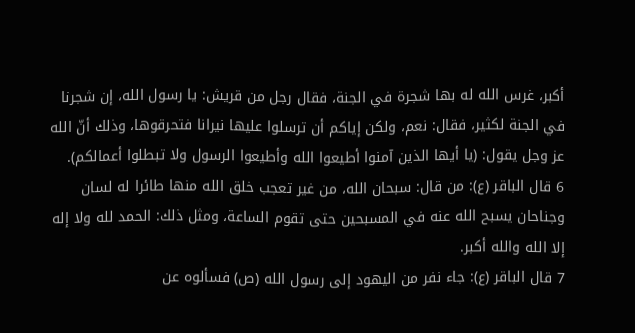أكبر، غرس الله له بها شجرة في الجنة، فقال رجل من قريش: يا رسول الله، إن شجرنا في الجنة لكثير، فقال: نعم، ولكن إياكم أن ترسلوا عليها نيرانا فتحرقوها، وذلك أنّ الله عز وجل يقول: (يا أيها الذين آمنوا أطيعوا الله وأطيعوا الرسول ولا تبطلوا أعمالكم).
6 قال الباقر (ع): من قال: سبحان الله، من غير تعجب خلق الله منها طائرا له لسان وجناحان يسبح الله عنه في المسبحين حتى تقوم الساعة، ومثل ذلك: الحمد لله ولا إله إلا الله والله أكبر.
7 قال الباقر (ع): جاء نفر من اليهود إلى رسول الله (ص) فسألوه عن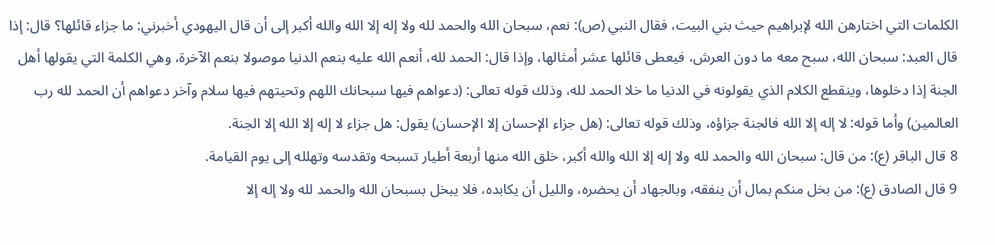الكلمات التي اختارهن الله لإبراهيم حيث بني البيت، فقال النبي (ص): نعم، سبحان الله والحمد لله ولا إله إلا الله والله أكبر إلى أن قال اليهودي أخبرني: ما جزاء قائلها؟ قال: إذا قال العبد: سبحان الله، سبح معه ما دون العرش، فيعطى قائلها عشر أمثالها، وإذا قال: الحمد لله، أنعم الله عليه بنعم الدنيا موصولا بنعم الآخرة، وهي الكلمة التي يقولها أهل الجنة إذا دخلوها، وينقطع الكلام الذي يقولونه في الدنيا ما خلا الحمد لله، وذلك قوله تعالى: (دعواهم فيها سبحانك اللهم وتحيتهم فيها سلام وآخر دعواهم أن الحمد لله رب العالمين) وأما قوله: لا إله إلا الله فالجنة جزاؤه، وذلك قوله تعالى: (هل جزاء الإحسان إلا الإحسان) يقول: هل جزاء لا إله إلا الله إلا الجنة.
8 قال الباقر (ع): من قال: سبحان الله والحمد لله ولا إله إلا الله والله أكبر، خلق الله منها أربعة أطيار تسبحه وتقدسه وتهلله إلى يوم القيامة.
9 قال الصادق (ع): من بخل منكم بمال أن ينفقه، وبالجهاد أن يحضره، والليل أن يكابده، فلا يبخل بسبحان الله والحمد لله ولا إله إلا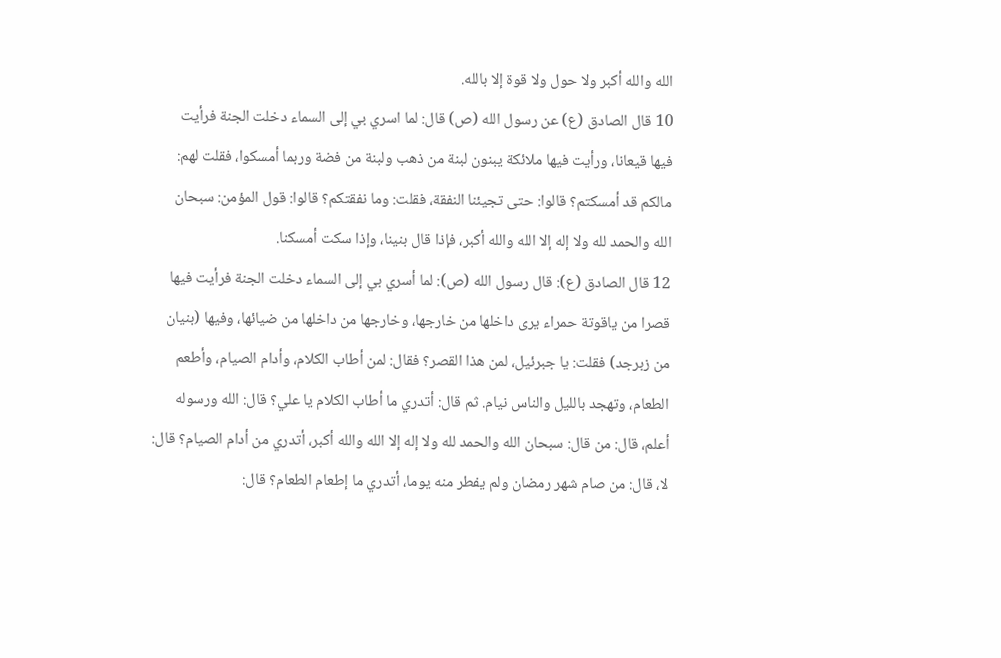الله والله أكبر ولا حول ولا قوة إلا بالله.
10 قال الصادق (ع) عن رسول الله (ص) قال: لما اسري بي إلى السماء دخلت الجنة فرأيت فيها قيعانا، ورأيت فيها ملائكة يبنون لبنة من ذهب ولبنة من فضة وربما أمسكوا، فقلت لهم: مالكم قد أمسكتم؟ قالوا: حتى تجيئنا النفقة، فقلت: وما نفقتكم؟ قالوا: قول المؤمن: سبحان الله والحمد لله ولا إله إلا الله والله أكبر، فإذا قال بنينا، وإذا سكت أمسكنا.
12 قال الصادق (ع): قال رسول الله (ص): لما أسري بي إلى السماء دخلت الجنة فرأيت فيها قصرا من ياقوتة حمراء يرى داخلها من خارجها، وخارجها من داخلها من ضيائها، وفيها (بنيان من زبرجد) فقلت: يا جبرئيل، لمن هذا القصر؟ فقال: لمن أطاب الكلام، وأدام الصيام، وأطعم الطعام، وتهجد بالليل والناس نيام. ثم قال: أتدري ما أطاب الكلام يا علي؟ قال: الله ورسوله أعلم، قال: من قال: سبحان الله والحمد لله ولا إله إلا الله والله أكبر، أتدري من أدام الصيام؟ قال: لا، قال: من صام شهر رمضان ولم يفطر منه يوما، أتدري ما إطعام الطعام؟ قال: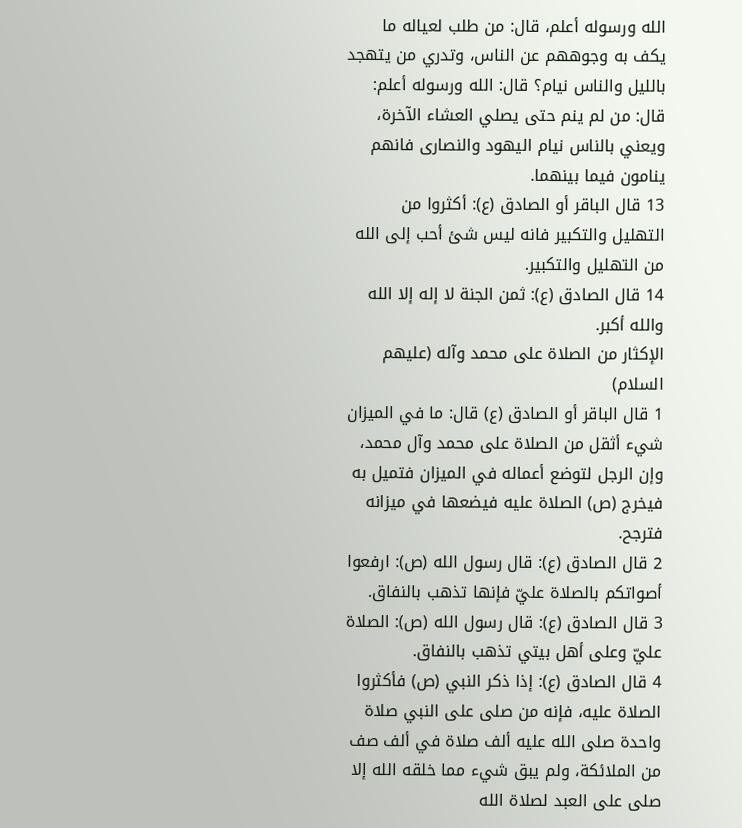الله ورسوله أعلم، قال: من طلب لعياله ما يكف به وجوههم عن الناس، وتدري من يتهجد بالليل والناس نيام؟ قال: الله ورسوله أعلم: قال: من لم ينم حتى يصلي العشاء الآخرة، ويعني بالناس نيام اليهود والنصارى فانهم ينامون فيما بينهما.
13 قال الباقر أو الصادق (ع): أكثروا من التهليل والتكبير فانه ليس شئ أحب إلى الله من التهليل والتكبير.
14 قال الصادق (ع): ثمن الجنة لا إله إلا الله والله أكبر.
الإكثار من الصلاة على محمد وآله (عليهم السلام)
1 قال الباقر أو الصادق (ع) قال: ما في الميزان شيء أثقل من الصلاة على محمد وآل محمد، وإن الرجل لتوضع أعماله في الميزان فتميل به فيخرج (ص) الصلاة عليه فيضعها في ميزانه فترجح.
2 قال الصادق (ع): قال رسول الله (ص): ارفعوا أصواتكم بالصلاة عليّ فإنها تذهب بالنفاق.
3 قال الصادق (ع): قال رسول الله (ص): الصلاة عليّ وعلى أهل بيتي تذهب بالنفاق.
4 قال الصادق (ع): إذا ذكر النبي (ص) فأكثروا الصلاة عليه، فإنه من صلى على النبي صلاة واحدة صلى الله عليه ألف صلاة في ألف صف من الملائكة، ولم يبق شيء مما خلقه الله إلا صلى على العبد لصلاة الله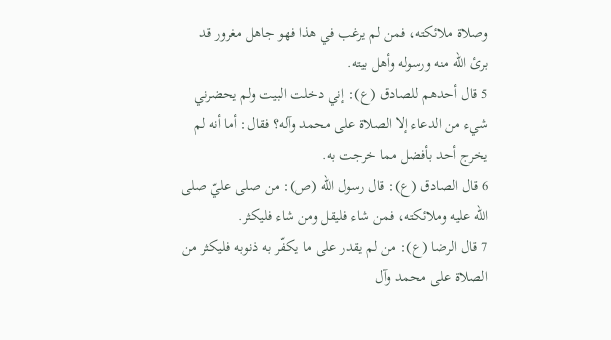وصلاة ملائكته، فمن لم يرغب في هذا فهو جاهل مغرور قد برئ الله منه ورسوله وأهل بيته.
5 قال أحدهم للصادق (ع): إني دخلت البيت ولم يحضرني شيء من الدعاء إلا الصلاة على محمد وآله؟ فقال: أما أنه لم يخرج أحد بأفضل مما خرجت به.
6 قال الصادق (ع): قال رسول الله (ص): من صلى عليّ صلى الله عليه وملائكته، فمن شاء فليقل ومن شاء فليكثر.
7 قال الرضا (ع): من لم يقدر على ما يكفّر به ذنوبه فليكثر من الصلاة على محمد وآل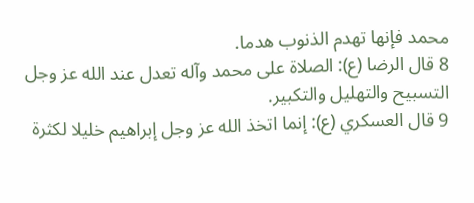محمد فإنها تهدم الذنوب هدما.
8 قال الرضا (ع): الصلاة على محمد وآله تعدل عند الله عز وجل التسبيح والتهليل والتكبير.
9 قال العسكري (ع): إنما اتخذ الله عز وجل إبراهيم خليلا لكثرة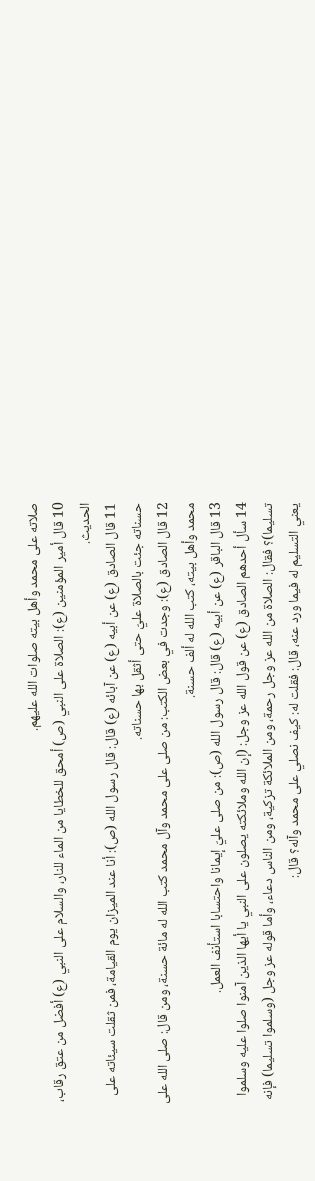صلاته على محمد وأهل بيته صلوات الله عليهم.
10 قال أمير المؤمنين (ع): الصلاة على النبي (ص) أمحق للخطايا من الماء للنار، والسلام على النبي (ع) أفضل من عتق رقاب، الحديث.
11 قال الصادق (ع) عن أبيه (ع) عن آبائه (ع) قال: قال رسول الله (ص): أنا عند الميزان يوم القيامة، فمن ثقلت سيئاته على حسناته جئت بالصلاة عليّ حتى أثقل بها حسناته.
12 قال الصادق (ع): وجدت في بعض الكتب: من صلى على محمد وآل محمد كتب الله له مائة حسنة، ومن قال: صلى الله على محمد وأهل بيته، كتب الله له ألف حسنة.
13 قال الباقر (ع) عن أبيه (ع) قال: قال رسول الله (ص): من صلى عليّ إيمانا واحتسابا استأنف العمل.
14 سأل أحدهم الصادق (ع) عن قول الله عز وجل: (إن الله وملائكته يصلون على النبي يا أيها الذين آمنوا صلوا عليه وسلموا تسليما)؟ فقال: الصلاة من الله عز وجل رحمة، ومن الملائكة تزكية، ومن الناس دعاء، وأما قوله عز وجل (وسلموا تسليما) فإنه يعني التسليم له فيما ورد عنه، قال: فقلت له: كيف نصلي على محمد وآله؟ قال: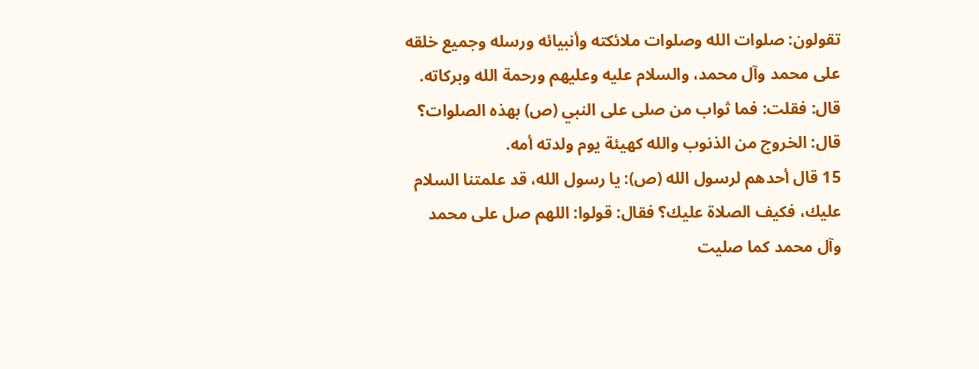تقولون: صلوات الله وصلوات ملائكته وأنبيائه ورسله وجميع خلقه على محمد وآل محمد، والسلام عليه وعليهم ورحمة الله وبركاته. قال: فقلت: فما ثواب من صلى على النبي (ص) بهذه الصلوات؟ قال: الخروج من الذنوب والله كهيئة يوم ولدته أمه.
15 قال أحدهم لرسول الله (ص): يا رسول الله، قد علمتنا السلام عليك، فكيف الصلاة عليك؟ فقال: قولوا: اللهم صل على محمد وآل محمد كما صليت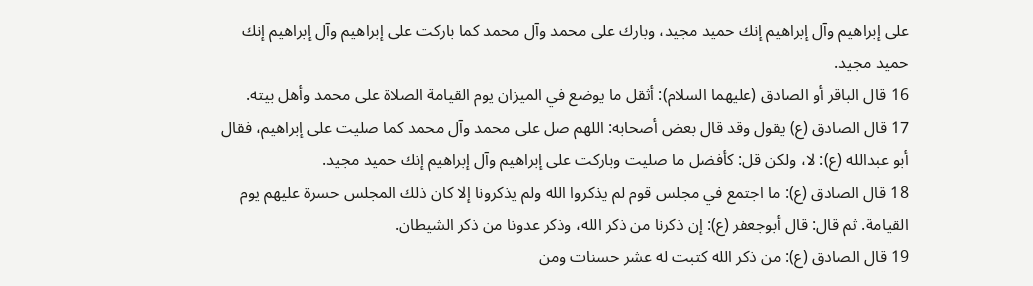على إبراهيم وآل إبراهيم إنك حميد مجيد، وبارك على محمد وآل محمد كما باركت على إبراهيم وآل إبراهيم إنك حميد مجيد.
16 قال الباقر أو الصادق (عليهما السلام): أثقل ما يوضع في الميزان يوم القيامة الصلاة على محمد وأهل بيته.
17 قال الصادق (ع) يقول وقد قال بعض أصحابه: اللهم صل على محمد وآل محمد كما صليت على إبراهيم، فقال أبو عبدالله (ع): لا، ولكن قل: كأفضل ما صليت وباركت على إبراهيم وآل إبراهيم إنك حميد مجيد.
18 قال الصادق (ع): ما اجتمع في مجلس قوم لم يذكروا الله ولم يذكرونا إلا كان ذلك المجلس حسرة عليهم يوم القيامة. ثم قال: قال أبوجعفر (ع): إن ذكرنا من ذكر الله، وذكر عدونا من ذكر الشيطان.
19 قال الصادق (ع): من ذكر الله كتبت له عشر حسنات ومن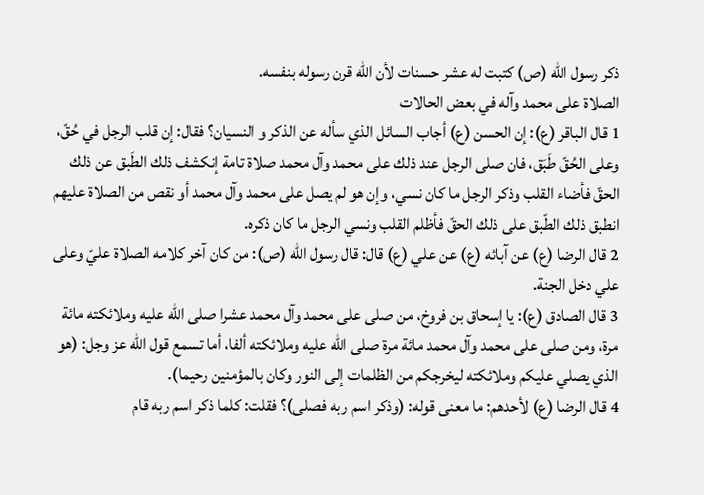ذكر رسول الله (ص) كتبت له عشر حسنات لأن الله قرن رسوله بنفسه.
الصلاة على محمد وآله في بعض الحالات
1 قال الباقر (ع): إن الحسن (ع) أجاب السائل الذي سأله عن الذكر و النسيان؟ فقال: إن قلب الرجل في حُقّ، وعلى الحُقّ طَبَق، فان صلى الرجل عند ذلك على محمد وآل محمد صلاة تامة إنكشف ذلك الطَبق عن ذلك الحقّ فأضاء القلب وذكر الرجل ما كان نسي، وإن هو لم يصل على محمد وآل محمد أو نقص من الصلاة عليهم انطبق ذلك الطّبق على ذلك الحقّ فأظلم القلب ونسي الرجل ما كان ذكره.
2 قال الرضا (ع) عن آبائه (ع) عن علي (ع) قال: قال رسول الله (ص): من كان آخر كلامه الصلاة عليّ وعلى علي دخل الجنة.
3 قال الصادق (ع): يا إسحاق بن فروخ، من صلى على محمد وآل محمد عشرا صلى الله عليه وملائكته مائة مرة، ومن صلى على محمد وآل محمد مائة مرة صلى الله عليه وملائكته ألفا، أما تسمع قول الله عز وجل: (هو الذي يصلي عليكم وملائكته ليخرجكم من الظلمات إلى النور وكان بالمؤمنين رحيما).
4 قال الرضا (ع) لأحدهم: ما معنى قوله: (وذكر اسم ربه فصلى)؟ فقلت: كلما ذكر اسم ربه قام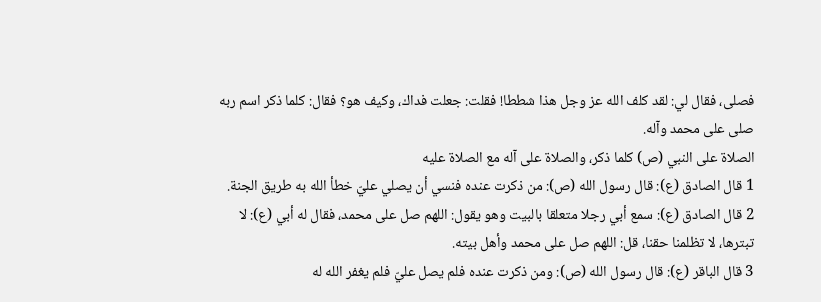فصلى، فقال لي: لقد كلف الله عز وجل هذا شططا! فقلت: جعلت فداك، وكيف هو؟ فقال: كلما ذكر اسم ربه صلى على محمد وآله.
الصلاة على النبي (ص) كلما ذكر، والصلاة على آله مع الصلاة عليه
1 قال الصادق (ع): قال رسول الله (ص): من ذكرت عنده فنسي أن يصلي عليّ خطأ الله به طريق الجنة.
2 قال الصادق (ع): سمع أبي رجلا متعلقا بالبيت وهو يقول: اللهم صل على محمد، فقال له أبي (ع): لا تبترها، لا تظلمنا حقنا، قل: اللهم صل على محمد وأهل بيته.
3 قال الباقر (ع): قال رسول الله (ص): ومن ذكرت عنده فلم يصل عليّ فلم يغفر الله له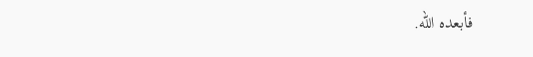فأبعده الله.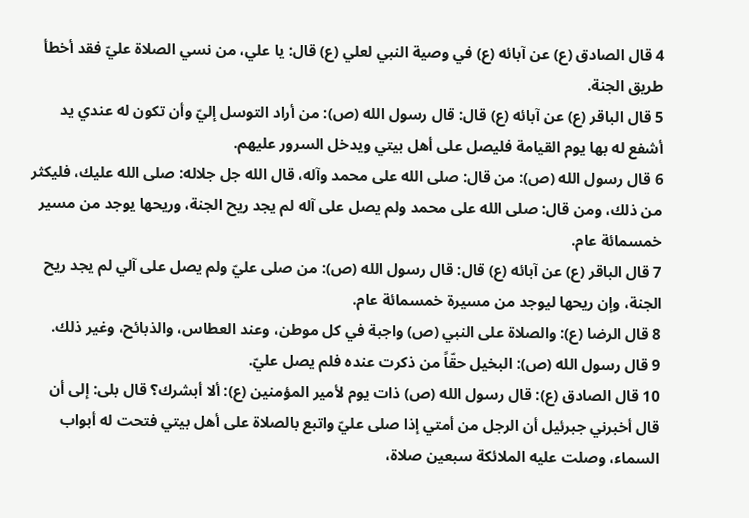4 قال الصادق (ع) عن آبائه (ع) في وصية النبي لعلي (ع) قال: يا علي، من نسي الصلاة عليّ فقد أخطأ طريق الجنة.
5 قال الباقر (ع) عن آبائه (ع) قال: قال رسول الله (ص): من أراد التوسل إليّ وأن تكون له عندي يد أشفع له بها يوم القيامة فليصل على أهل بيتي ويدخل السرور عليهم.
6 قال رسول الله (ص): من قال: صلى الله على محمد وآله، قال الله جل جلاله: صلى الله عليك، فليكثر من ذلك، ومن قال: صلى الله على محمد ولم يصل على آله لم يجد ريح الجنة، وريحها يوجد من مسير خمسمائة عام.
7 قال الباقر (ع) عن آبائه (ع) قال: قال رسول الله (ص): من صلى عليّ ولم يصل على آلي لم يجد ريح الجنة، وإن ريحها ليوجد من مسيرة خمسمائة عام.
8 قال الرضا (ع): والصلاة على النبي (ص) واجبة في كل موطن، وعند العطاس، والذبائح، وغير ذلك.
9 قال رسول الله (ص): البخيل حقّاً من ذكرت عنده فلم يصل عليّ.
10 قال الصادق (ع): قال رسول الله (ص) ذات يوم لأمير المؤمنين (ع): ألا أبشرك؟ قال بلى: إلى أن قال أخبرني جبرئيل أن الرجل من أمتي إذا صلى عليّ واتبع بالصلاة على أهل بيتي فتحت له أبواب السماء، وصلت عليه الملائكة سبعين صلاة،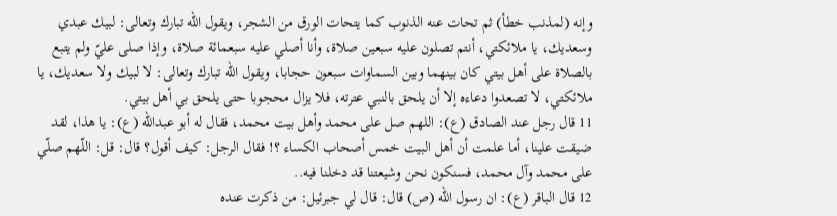وإنه (لمذنب خطأ) ثم تحات عنه الذنوب كما يتحات الورق من الشجر، ويقول الله تبارك وتعالى: لبيك عبدي وسعديك، يا ملائكتي، أنتم تصلون عليه سبعين صلاة، وأنا أصلي عليه سبعمائة صلاة، وإذا صلى عليّ ولم يتبع بالصلاة على أهل بيتي كان بينهما وبين السماوات سبعون حجابا، ويقول الله تبارك وتعالى: لا لبيك ولا سعديك، يا ملائكتي، لا تصعدوا دعاءه إلا أن يلحق بالنبي عترته، فلا يزال محجوبا حتى يلحق بي أهل بيتي.
11 قال رجل عند الصادق (ع): اللهم صل على محمد وأهل بيت محمد، فقال له أبو عبدالله (ع): يا هذا، لقد ضيقت علينا، أما علمت أن أهل البيت خمس أصحاب الكساء ؟! فقال الرجل: كيف أقول؟ قال: قل: اللّهم صلّي على محمد وآل محمد، فسنكون نحن وشيعتنا قد دخلنا فيه..
12 قال الباقر (ع): ان رسول الله (ص) قال: قال لي جبرئيل: من ذكرت عنده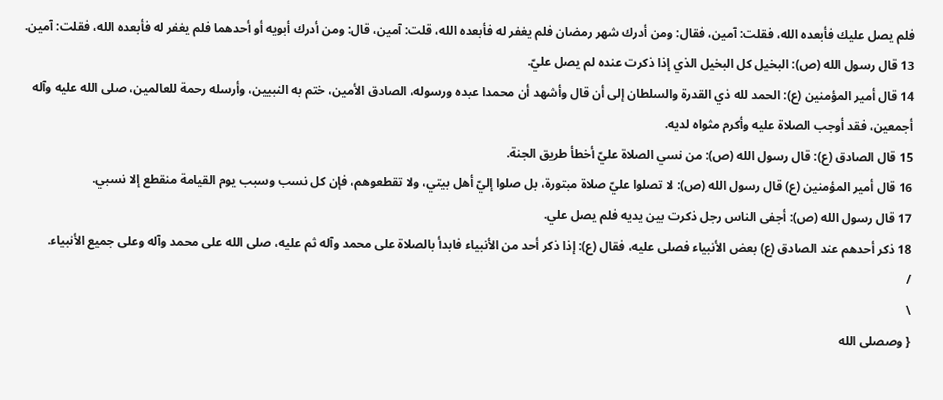فلم يصل عليك فأبعده الله، فقلت: آمين، فقال: ومن أدرك شهر رمضان فلم يغفر له فأبعده الله، قلت: آمين، قال: ومن أدرك أبويه أو أحدهما فلم يغفر له فأبعده الله، فقلت: آمين.
13 قال رسول الله (ص): البخيل كل البخيل الذي إذا ذكرت عنده لم يصل عليّ.
14 قال أمير المؤمنين (ع): الحمد لله ذي القدرة والسلطان إلى أن قال وأشهد أن محمدا عبده ورسوله، الصادق الأمين، ختم به النبيين، وأرسله رحمة للعالمين، صلى الله عليه وآله أجمعين، فقد أوجب الصلاة عليه وأكرم مثواه لديه.
15 قال الصادق (ع): قال رسول الله (ص): من نسي الصلاة عليّ أخطأ طريق الجنة.
16 قال أمير المؤمنين (ع) قال رسول الله (ص): لا تصلوا عليّ صلاة مبتورة، بل صلوا إليّ أهل بيتي، ولا تقطعوهم، فإن كل نسب وسبب يوم القيامة منقطع إلا نسبي.
17 قال رسول الله (ص): أجفى الناس رجل ذكرت بين يديه فلم يصل علي.
18 ذكر أحدهم عند الصادق (ع) بعض الأنبياء فصلى عليه، فقال (ع): إذا ذكر أحد من الأنبياء فابدأ بالصلاة على محمد وآله ثم عليه، صلى الله على محمد وآله وعلى جميع الأنبياء.
/
\
{ وصصلى الله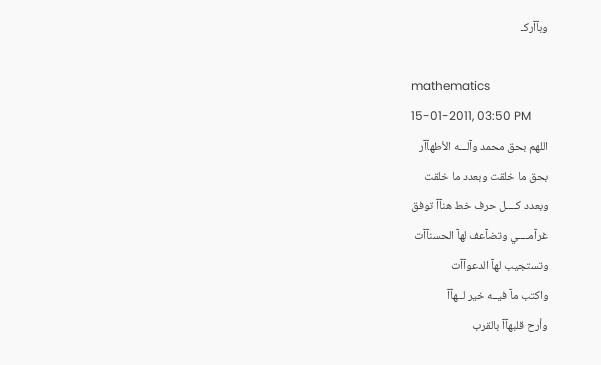وبآآركـ

mathematics
15-01-2011, 03:50 PM
اللهم بحق محمد وآلـــه الأطهآآر
بحق ما خلقت وبعدد ما خلقت
وبعدد كــــل حرف خط هنآآ توفق
غرآمــــي وتضآعف لهآ الحسنآآت
وتستجيب لهآ الدعوآآت
واكتب مآ فيــه خير لــهآآ
وأرح قلبهآآ بالقرب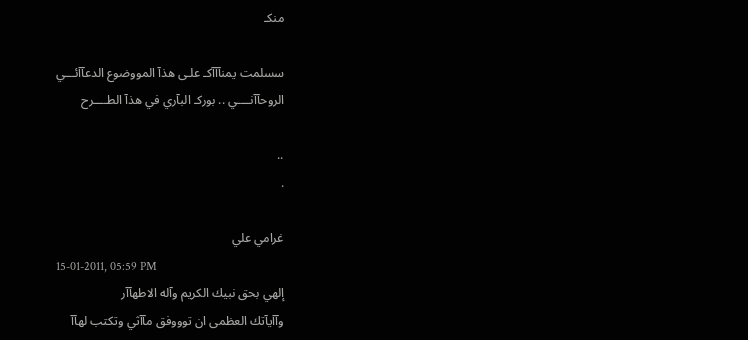منكـ

سسلمت يمنآآآكـ علـى هذآ المووضوع الدعآآئـــي
الروحآآنــــي .. بوركـ البآري في هذآ الطــــرح

..
.

غرامي علي
15-01-2011, 05:59 PM
إلهي بحق نبيك الكريم وآله الاطهآآر
وآآيآتك العظمى ان توووفق مآآثي وتكتب لهآآ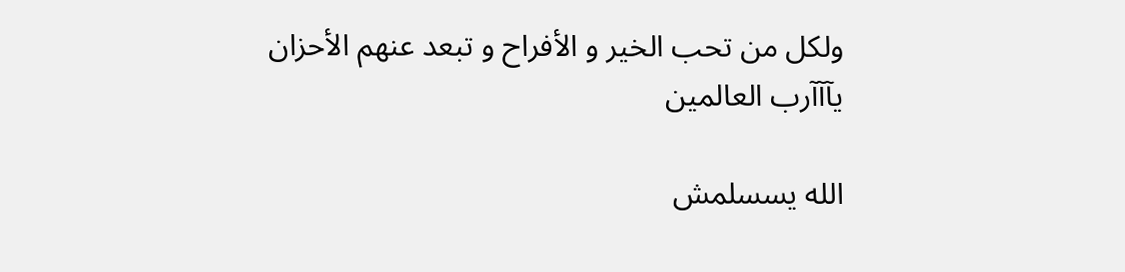ولكل من تحب الخير و الأفراح و تبعد عنهم الأحزان
يآآآرب العالمين

الله يسسلمش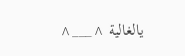يالغالية ^___^